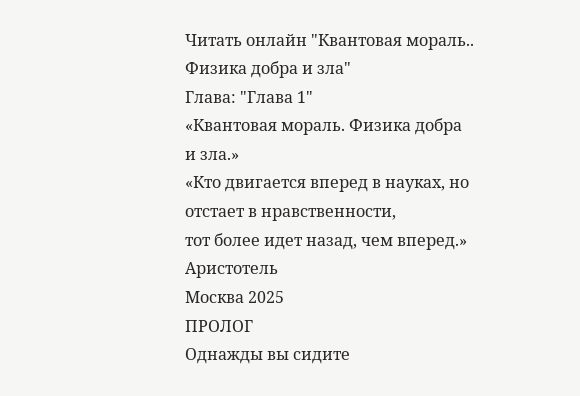Читать онлайн "Квантовая мораль.. Физика добра и зла"
Глава: "Глава 1"
«Квантовая мораль. Физика добра и зла.»
«Кто двигается вперед в науках, но отстает в нравственности,
тот более идет назад, чем вперед.»
Аристотель
Москва 2025
ПРОЛОГ
Однажды вы сидите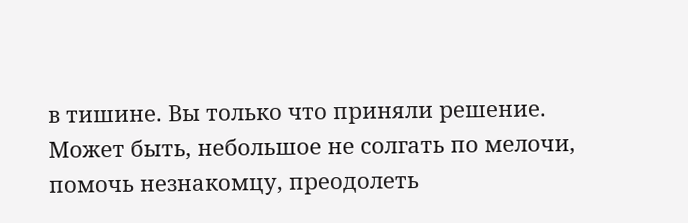в тишине. Вы только что приняли решение. Может быть, небольшое не солгать по мелочи, помочь незнакомцу, преодолеть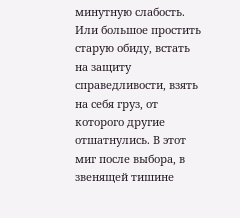минутную слабость. Или большое простить старую обиду, встать на защиту справедливости, взять на себя груз, от которого другие отшатнулись. В этот миг после выбора, в звенящей тишине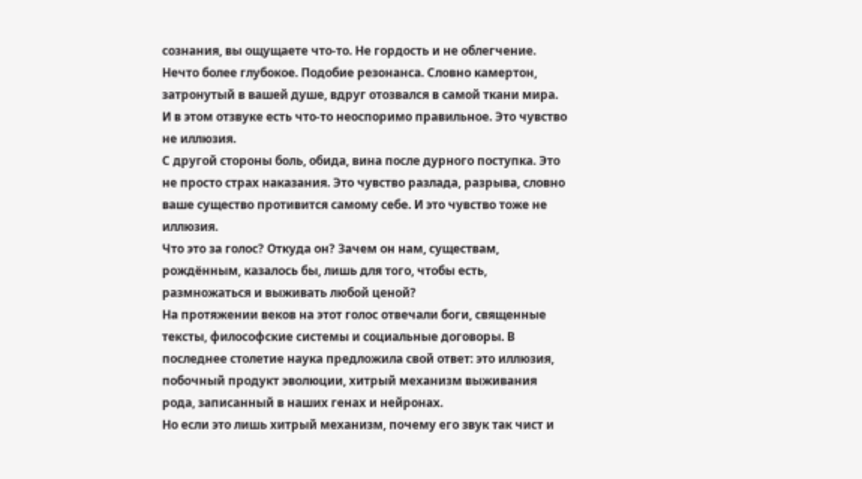сознания, вы ощущаете что-то. Не гордость и не облегчение. Нечто более глубокое. Подобие резонанса. Словно камертон, затронутый в вашей душе, вдруг отозвался в самой ткани мира. И в этом отзвуке есть что-то неоспоримо правильное. Это чувство не иллюзия.
С другой стороны боль, обида, вина после дурного поступка. Это не просто страх наказания. Это чувство разлада, разрыва, словно ваше существо противится самому себе. И это чувство тоже не иллюзия.
Что это за голос? Откуда он? Зачем он нам, существам, рождённым, казалось бы, лишь для того, чтобы есть, размножаться и выживать любой ценой?
На протяжении веков на этот голос отвечали боги, священные тексты, философские системы и социальные договоры. В последнее столетие наука предложила свой ответ: это иллюзия, побочный продукт эволюции, хитрый механизм выживания рода, записанный в наших генах и нейронах.
Но если это лишь хитрый механизм, почему его звук так чист и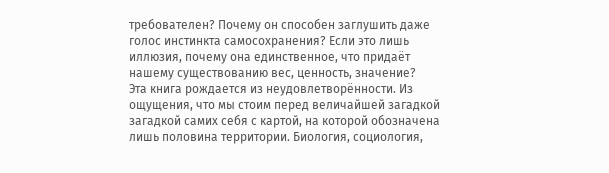требователен? Почему он способен заглушить даже голос инстинкта самосохранения? Если это лишь иллюзия, почему она единственное, что придаёт нашему существованию вес, ценность, значение?
Эта книга рождается из неудовлетворённости. Из ощущения, что мы стоим перед величайшей загадкой загадкой самих себя с картой, на которой обозначена лишь половина территории. Биология, социология,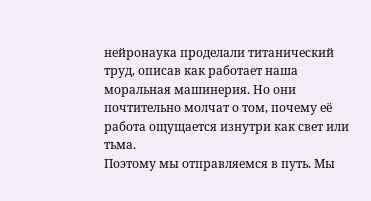нейронаука проделали титанический труд, описав как работает наша моральная машинерия. Но они почтительно молчат о том, почему её работа ощущается изнутри как свет или тьма.
Поэтому мы отправляемся в путь. Мы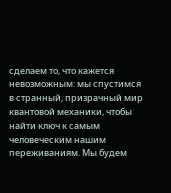сделаем то, что кажется невозможным: мы спустимся в странный, призрачный мир квантовой механики, чтобы найти ключ к самым человеческим нашим переживаниям. Мы будем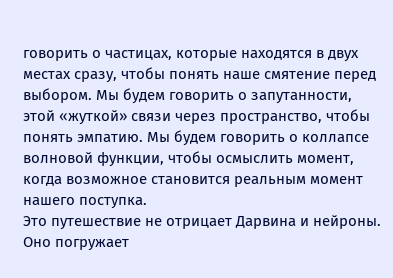говорить о частицах, которые находятся в двух местах сразу, чтобы понять наше смятение перед выбором. Мы будем говорить о запутанности, этой «жуткой» связи через пространство, чтобы понять эмпатию. Мы будем говорить о коллапсе волновой функции, чтобы осмыслить момент, когда возможное становится реальным момент нашего поступка.
Это путешествие не отрицает Дарвина и нейроны. Оно погружает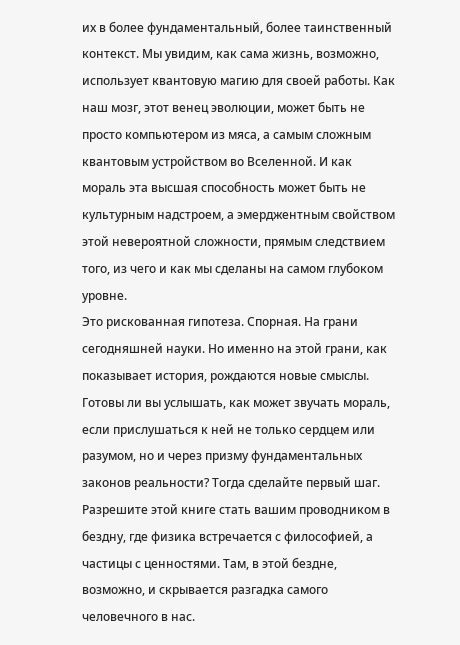их в более фундаментальный, более таинственный контекст. Мы увидим, как сама жизнь, возможно, использует квантовую магию для своей работы. Как наш мозг, этот венец эволюции, может быть не просто компьютером из мяса, а самым сложным квантовым устройством во Вселенной. И как мораль эта высшая способность может быть не культурным надстроем, а эмерджентным свойством этой невероятной сложности, прямым следствием того, из чего и как мы сделаны на самом глубоком уровне.
Это рискованная гипотеза. Спорная. На грани сегодняшней науки. Но именно на этой грани, как показывает история, рождаются новые смыслы.
Готовы ли вы услышать, как может звучать мораль, если прислушаться к ней не только сердцем или разумом, но и через призму фундаментальных законов реальности? Тогда сделайте первый шаг. Разрешите этой книге стать вашим проводником в бездну, где физика встречается с философией, а частицы с ценностями. Там, в этой бездне, возможно, и скрывается разгадка самого человечного в нас.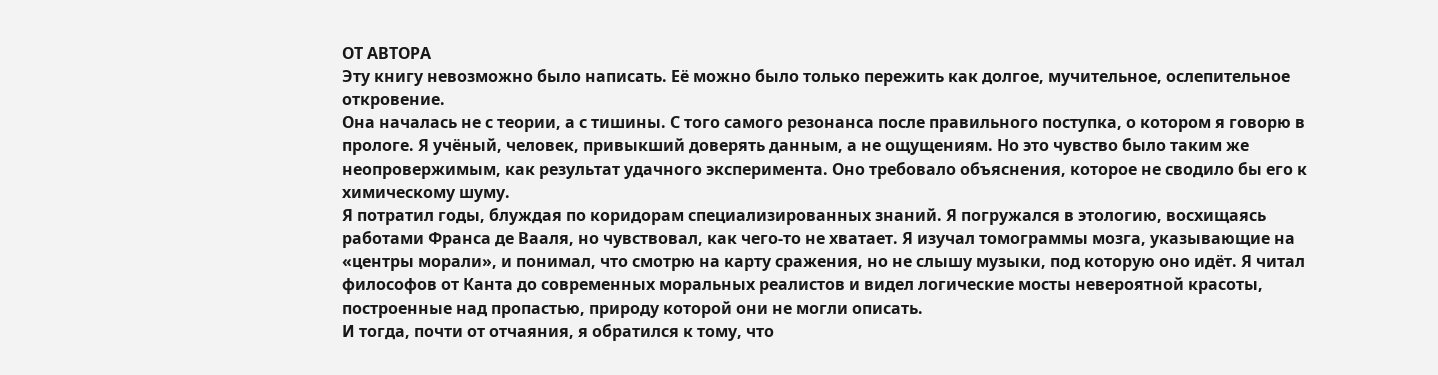ОТ АВТОРА
Эту книгу невозможно было написать. Её можно было только пережить как долгое, мучительное, ослепительное откровение.
Она началась не с теории, а с тишины. С того самого резонанса после правильного поступка, о котором я говорю в прологе. Я учёный, человек, привыкший доверять данным, а не ощущениям. Но это чувство было таким же неопровержимым, как результат удачного эксперимента. Оно требовало объяснения, которое не сводило бы его к химическому шуму.
Я потратил годы, блуждая по коридорам специализированных знаний. Я погружался в этологию, восхищаясь работами Франса де Вааля, но чувствовал, как чего-то не хватает. Я изучал томограммы мозга, указывающие на «центры морали», и понимал, что смотрю на карту сражения, но не слышу музыки, под которую оно идёт. Я читал философов от Канта до современных моральных реалистов и видел логические мосты невероятной красоты, построенные над пропастью, природу которой они не могли описать.
И тогда, почти от отчаяния, я обратился к тому, что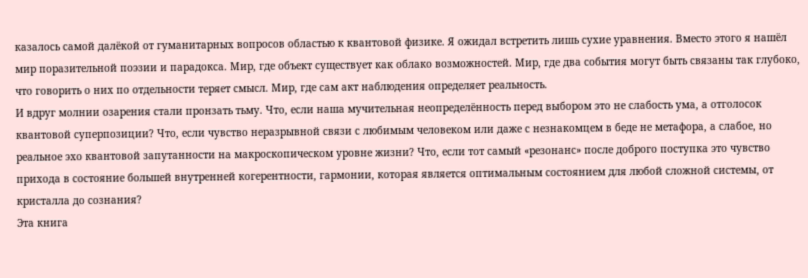казалось самой далёкой от гуманитарных вопросов областью к квантовой физике. Я ожидал встретить лишь сухие уравнения. Вместо этого я нашёл мир поразительной поэзии и парадокса. Мир, где объект существует как облако возможностей. Мир, где два события могут быть связаны так глубоко, что говорить о них по отдельности теряет смысл. Мир, где сам акт наблюдения определяет реальность.
И вдруг молнии озарения стали пронзать тьму. Что, если наша мучительная неопределённость перед выбором это не слабость ума, а отголосок квантовой суперпозиции? Что, если чувство неразрывной связи с любимым человеком или даже с незнакомцем в беде не метафора, а слабое, но реальное эхо квантовой запутанности на макроскопическом уровне жизни? Что, если тот самый «резонанс» после доброго поступка это чувство прихода в состояние большей внутренней когерентности, гармонии, которая является оптимальным состоянием для любой сложной системы, от кристалла до сознания?
Эта книга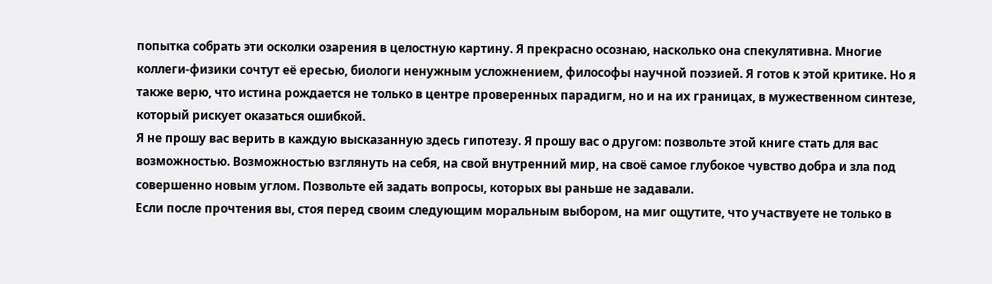попытка собрать эти осколки озарения в целостную картину. Я прекрасно осознаю, насколько она спекулятивна. Многие коллеги-физики сочтут её ересью, биологи ненужным усложнением, философы научной поэзией. Я готов к этой критике. Но я также верю, что истина рождается не только в центре проверенных парадигм, но и на их границах, в мужественном синтезе, который рискует оказаться ошибкой.
Я не прошу вас верить в каждую высказанную здесь гипотезу. Я прошу вас о другом: позвольте этой книге стать для вас возможностью. Возможностью взглянуть на себя, на свой внутренний мир, на своё самое глубокое чувство добра и зла под совершенно новым углом. Позвольте ей задать вопросы, которых вы раньше не задавали.
Если после прочтения вы, стоя перед своим следующим моральным выбором, на миг ощутите, что участвуете не только в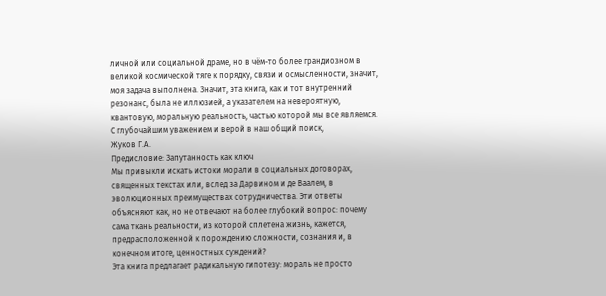личной или социальной драме, но в чём-то более грандиозном в великой космической тяге к порядку, связи и осмысленности, значит, моя задача выполнена. Значит, эта книга, как и тот внутренний резонанс, была не иллюзией, а указателем на невероятную, квантовую, моральную реальность, частью которой мы все являемся.
С глубочайшим уважением и верой в наш общий поиск,
Жуков Г.А.
Предисловие: Запутанность как ключ
Мы привыкли искать истоки морали в социальных договорах, священных текстах или, вслед за Дарвином и де Ваалем, в эволюционных преимуществах сотрудничества. Эти ответы объясняют как, но не отвечают на более глубокий вопрос: почему сама ткань реальности, из которой сплетена жизнь, кажется, предрасположенной к порождению сложности, сознания и, в конечном итоге, ценностных суждений?
Эта книга предлагает радикальную гипотезу: мораль не просто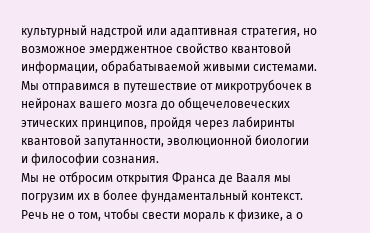культурный надстрой или адаптивная стратегия, но возможное эмерджентное свойство квантовой информации, обрабатываемой живыми системами. Мы отправимся в путешествие от микротрубочек в нейронах вашего мозга до общечеловеческих этических принципов, пройдя через лабиринты квантовой запутанности, эволюционной биологии и философии сознания.
Мы не отбросим открытия Франса де Вааля мы погрузим их в более фундаментальный контекст. Речь не о том, чтобы свести мораль к физике, а о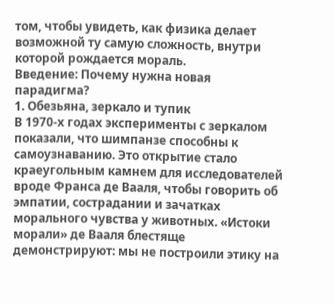том, чтобы увидеть, как физика делает возможной ту самую сложность, внутри которой рождается мораль.
Введение: Почему нужна новая парадигма?
1. Обезьяна, зеркало и тупик
В 1970-х годах эксперименты с зеркалом показали, что шимпанзе способны к самоузнаванию. Это открытие стало краеугольным камнем для исследователей вроде Франса де Вааля, чтобы говорить об эмпатии, сострадании и зачатках морального чувства у животных. «Истоки морали» де Вааля блестяще демонстрируют: мы не построили этику на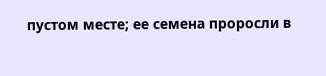пустом месте; ее семена проросли в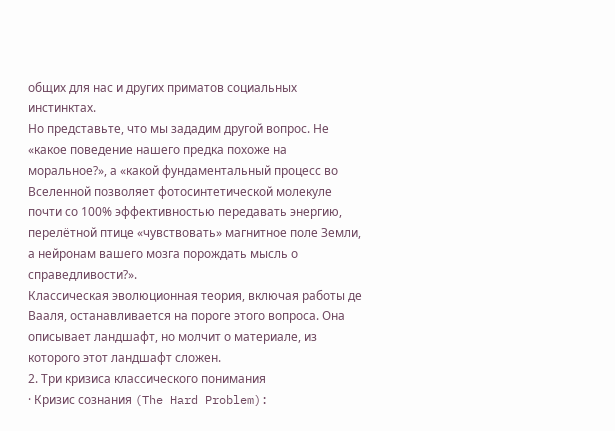общих для нас и других приматов социальных инстинктах.
Но представьте, что мы зададим другой вопрос. Не «какое поведение нашего предка похоже на моральное?», а «какой фундаментальный процесс во Вселенной позволяет фотосинтетической молекуле почти со 100% эффективностью передавать энергию, перелётной птице «чувствовать» магнитное поле Земли, а нейронам вашего мозга порождать мысль о справедливости?».
Классическая эволюционная теория, включая работы де Вааля, останавливается на пороге этого вопроса. Она описывает ландшафт, но молчит о материале, из которого этот ландшафт сложен.
2. Три кризиса классического понимания
· Кризис сознания (The Hard Problem):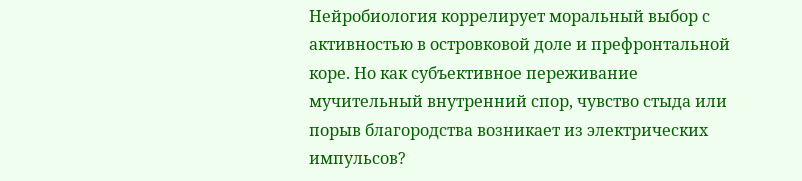Нейробиология коррелирует моральный выбор с активностью в островковой доле и префронтальной коре. Но как субъективное переживание мучительный внутренний спор, чувство стыда или порыв благородства возникает из электрических импульсов?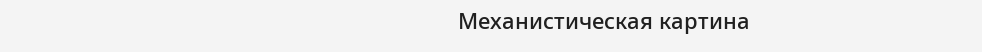Механистическая картина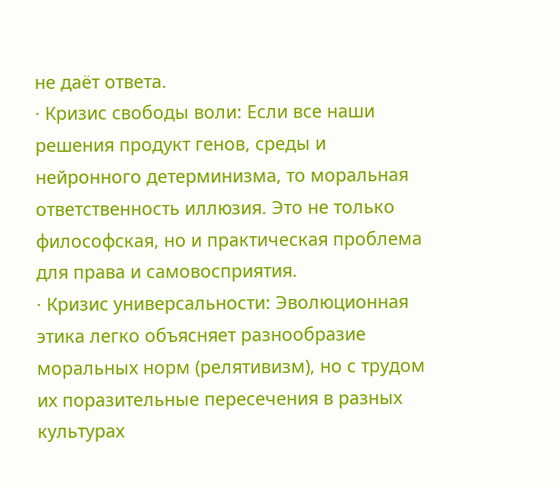не даёт ответа.
· Кризис свободы воли: Если все наши решения продукт генов, среды и нейронного детерминизма, то моральная ответственность иллюзия. Это не только философская, но и практическая проблема для права и самовосприятия.
· Кризис универсальности: Эволюционная этика легко объясняет разнообразие моральных норм (релятивизм), но с трудом их поразительные пересечения в разных культурах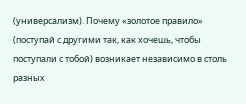(универсализм). Почему «золотое правило» (поступай с другими так, как хочешь, чтобы поступали с тобой) возникает независимо в столь разных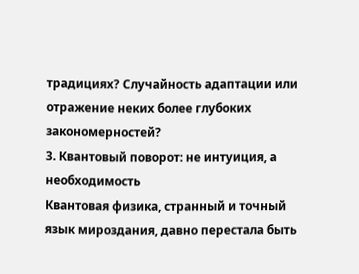традициях? Случайность адаптации или отражение неких более глубоких закономерностей?
3. Квантовый поворот: не интуиция, а необходимость
Квантовая физика, странный и точный язык мироздания, давно перестала быть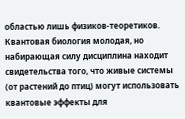областью лишь физиков-теоретиков. Квантовая биология молодая, но набирающая силу дисциплина находит свидетельства того, что живые системы (от растений до птиц) могут использовать квантовые эффекты для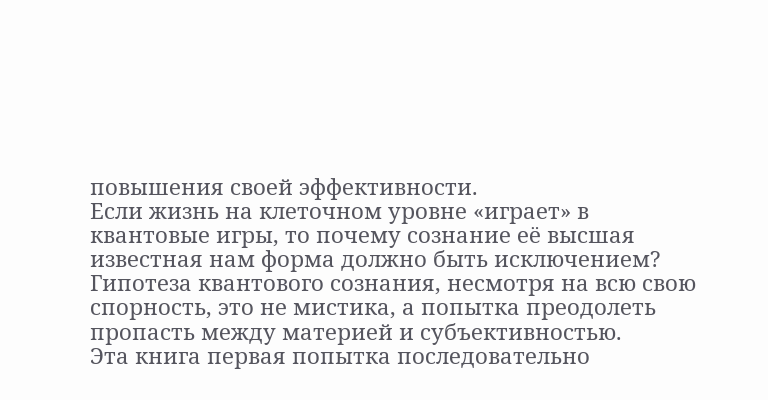повышения своей эффективности.
Если жизнь на клеточном уровне «играет» в квантовые игры, то почему сознание её высшая известная нам форма должно быть исключением? Гипотеза квантового сознания, несмотря на всю свою спорность, это не мистика, а попытка преодолеть пропасть между материей и субъективностью.
Эта книга первая попытка последовательно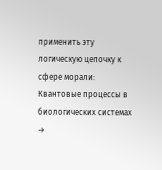применить эту логическую цепочку к сфере морали:
Квантовые процессы в биологических системах →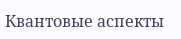Квантовые аспекты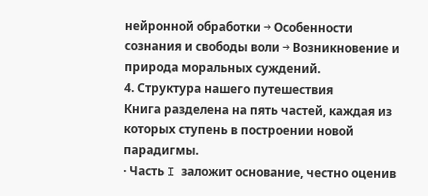нейронной обработки → Особенности сознания и свободы воли → Возникновение и природа моральных суждений.
4. Структура нашего путешествия
Книга разделена на пять частей, каждая из которых ступень в построении новой парадигмы.
· Часть I заложит основание, честно оценив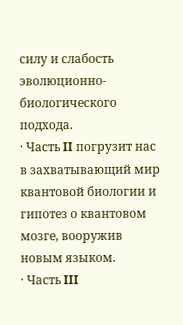силу и слабость эволюционно-биологического подхода.
· Часть II погрузит нас в захватывающий мир квантовой биологии и гипотез о квантовом мозге, вооружив новым языком.
· Часть III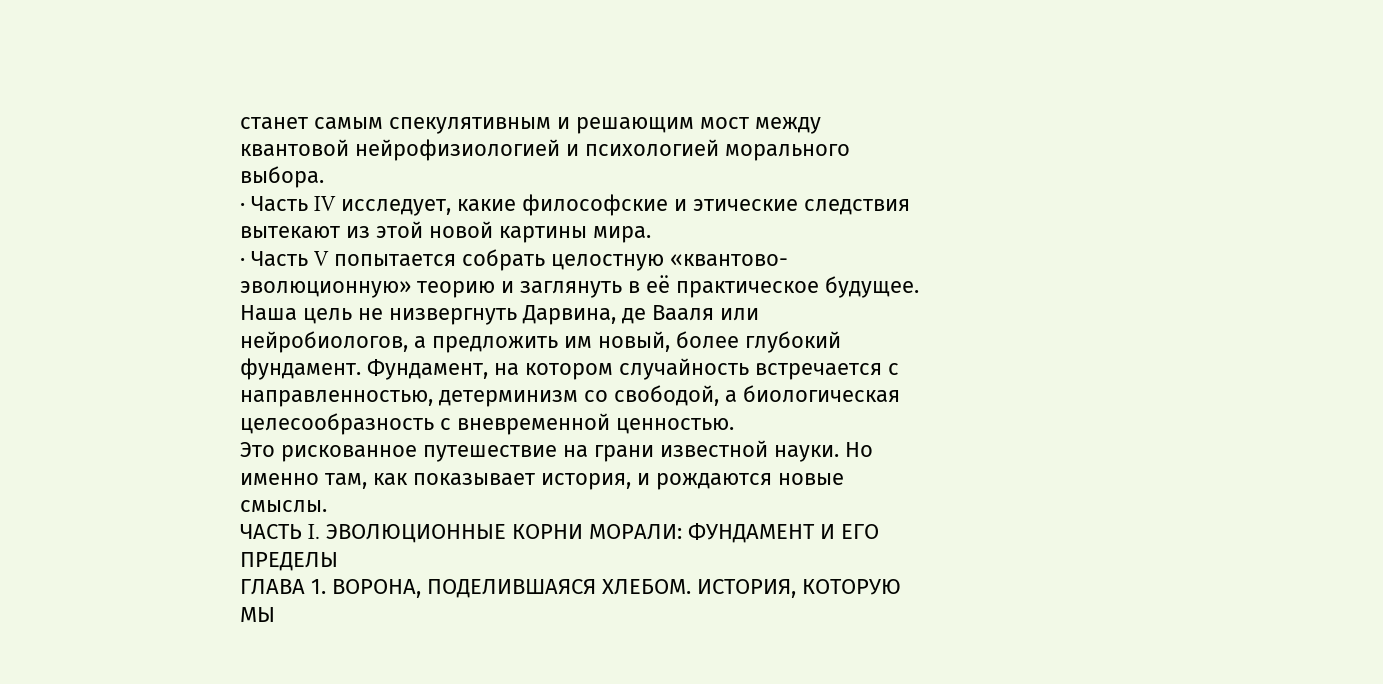станет самым спекулятивным и решающим мост между квантовой нейрофизиологией и психологией морального выбора.
· Часть IV исследует, какие философские и этические следствия вытекают из этой новой картины мира.
· Часть V попытается собрать целостную «квантово-эволюционную» теорию и заглянуть в её практическое будущее.
Наша цель не низвергнуть Дарвина, де Вааля или нейробиологов, а предложить им новый, более глубокий фундамент. Фундамент, на котором случайность встречается с направленностью, детерминизм со свободой, а биологическая целесообразность с вневременной ценностью.
Это рискованное путешествие на грани известной науки. Но именно там, как показывает история, и рождаются новые смыслы.
ЧАСТЬ I. ЭВОЛЮЦИОННЫЕ КОРНИ МОРАЛИ: ФУНДАМЕНТ И ЕГО ПРЕДЕЛЫ
ГЛАВА 1. ВОРОНА, ПОДЕЛИВШАЯСЯ ХЛЕБОМ. ИСТОРИЯ, КОТОРУЮ МЫ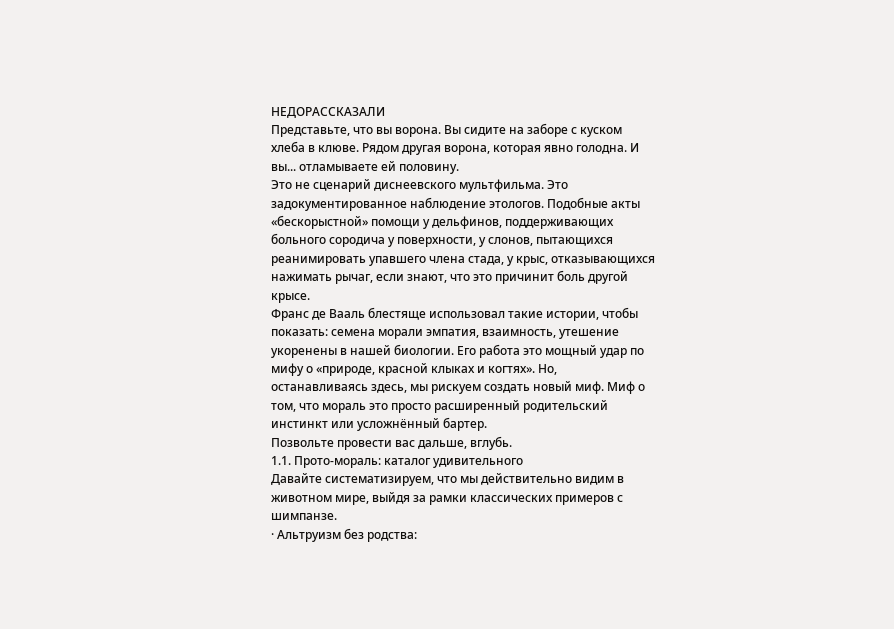НЕДОРАССКАЗАЛИ
Представьте, что вы ворона. Вы сидите на заборе с куском хлеба в клюве. Рядом другая ворона, которая явно голодна. И вы... отламываете ей половину.
Это не сценарий диснеевского мультфильма. Это задокументированное наблюдение этологов. Подобные акты «бескорыстной» помощи у дельфинов, поддерживающих больного сородича у поверхности, у слонов, пытающихся реанимировать упавшего члена стада, у крыс, отказывающихся нажимать рычаг, если знают, что это причинит боль другой крысе.
Франс де Вааль блестяще использовал такие истории, чтобы показать: семена морали эмпатия, взаимность, утешение укоренены в нашей биологии. Его работа это мощный удар по мифу о «природе, красной клыках и когтях». Но, останавливаясь здесь, мы рискуем создать новый миф. Миф о том, что мораль это просто расширенный родительский инстинкт или усложнённый бартер.
Позвольте провести вас дальше, вглубь.
1.1. Прото-мораль: каталог удивительного
Давайте систематизируем, что мы действительно видим в животном мире, выйдя за рамки классических примеров с шимпанзе.
· Альтруизм без родства: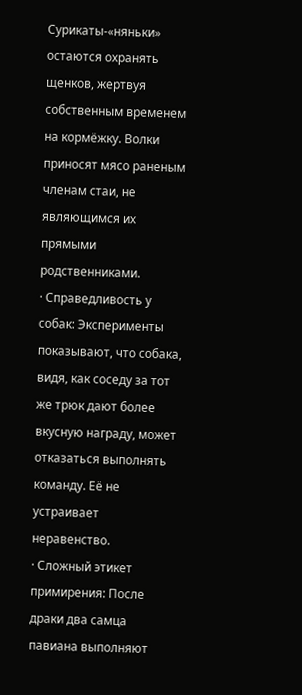Сурикаты-«няньки» остаются охранять щенков, жертвуя собственным временем на кормёжку. Волки приносят мясо раненым членам стаи, не являющимся их прямыми родственниками.
· Справедливость у собак: Эксперименты показывают, что собака, видя, как соседу за тот же трюк дают более вкусную награду, может отказаться выполнять команду. Её не устраивает неравенство.
· Сложный этикет примирения: После драки два самца павиана выполняют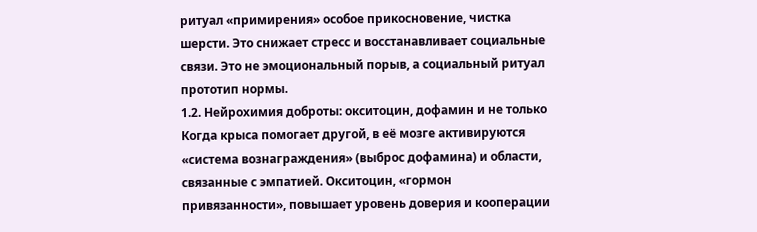ритуал «примирения» особое прикосновение, чистка шерсти. Это снижает стресс и восстанавливает социальные связи. Это не эмоциональный порыв, а социальный ритуал прототип нормы.
1.2. Нейрохимия доброты: окситоцин, дофамин и не только
Когда крыса помогает другой, в её мозге активируются «система вознаграждения» (выброс дофамина) и области, связанные с эмпатией. Окситоцин, «гормон привязанности», повышает уровень доверия и кооперации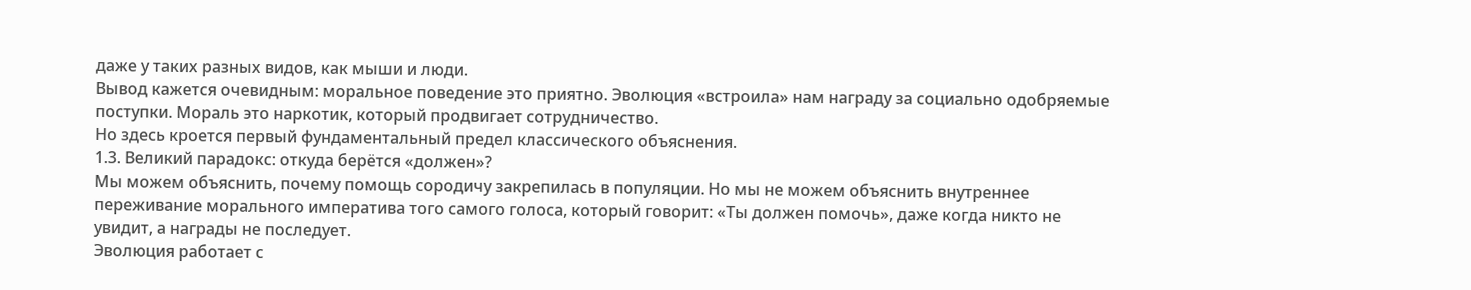даже у таких разных видов, как мыши и люди.
Вывод кажется очевидным: моральное поведение это приятно. Эволюция «встроила» нам награду за социально одобряемые поступки. Мораль это наркотик, который продвигает сотрудничество.
Но здесь кроется первый фундаментальный предел классического объяснения.
1.3. Великий парадокс: откуда берётся «должен»?
Мы можем объяснить, почему помощь сородичу закрепилась в популяции. Но мы не можем объяснить внутреннее переживание морального императива того самого голоса, который говорит: «Ты должен помочь», даже когда никто не увидит, а награды не последует.
Эволюция работает с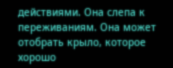действиями. Она слепа к переживаниям. Она может отобрать крыло, которое хорошо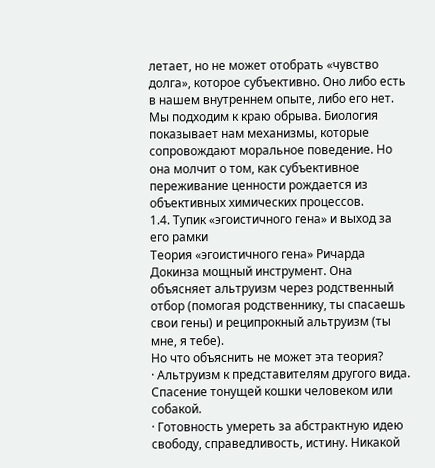летает, но не может отобрать «чувство долга», которое субъективно. Оно либо есть в нашем внутреннем опыте, либо его нет.
Мы подходим к краю обрыва. Биология показывает нам механизмы, которые сопровождают моральное поведение. Но она молчит о том, как субъективное переживание ценности рождается из объективных химических процессов.
1.4. Тупик «эгоистичного гена» и выход за его рамки
Теория «эгоистичного гена» Ричарда Докинза мощный инструмент. Она объясняет альтруизм через родственный отбор (помогая родственнику, ты спасаешь свои гены) и реципрокный альтруизм (ты мне, я тебе).
Но что объяснить не может эта теория?
· Альтруизм к представителям другого вида. Спасение тонущей кошки человеком или собакой.
· Готовность умереть за абстрактную идею свободу, справедливость, истину. Никакой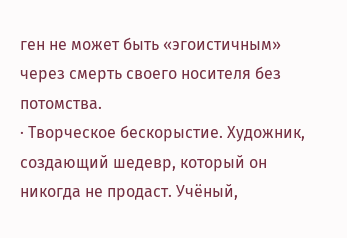ген не может быть «эгоистичным» через смерть своего носителя без потомства.
· Творческое бескорыстие. Художник, создающий шедевр, который он никогда не продаст. Учёный,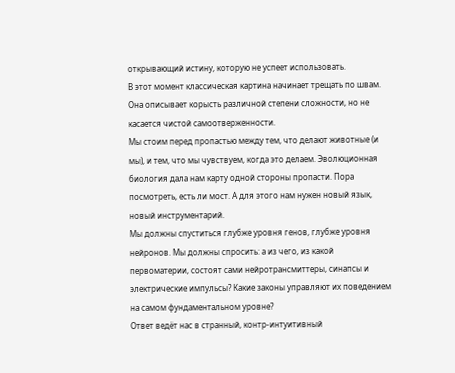открывающий истину, которую не успеет использовать.
В этот момент классическая картина начинает трещать по швам. Она описывает корысть различной степени сложности, но не касается чистой самоотверженности.
Мы стоим перед пропастью между тем, что делают животные (и мы), и тем, что мы чувствуем, когда это делаем. Эволюционная биология дала нам карту одной стороны пропасти. Пора посмотреть, есть ли мост. А для этого нам нужен новый язык, новый инструментарий.
Мы должны спуститься глубже уровня генов, глубже уровня нейронов. Мы должны спросить: а из чего, из какой первоматерии, состоят сами нейротрансмиттеры, синапсы и электрические импульсы? Какие законы управляют их поведением на самом фундаментальном уровне?
Ответ ведёт нас в странный, контр-интуитивный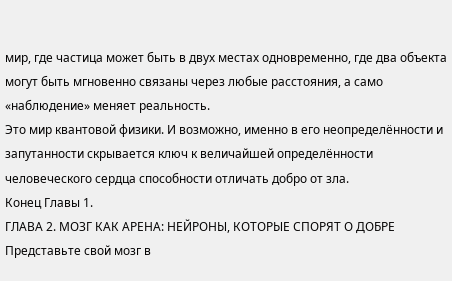мир, где частица может быть в двух местах одновременно, где два объекта могут быть мгновенно связаны через любые расстояния, а само «наблюдение» меняет реальность.
Это мир квантовой физики. И возможно, именно в его неопределённости и запутанности скрывается ключ к величайшей определённости человеческого сердца способности отличать добро от зла.
Конец Главы 1.
ГЛАВА 2. МОЗГ КАК АРЕНА: НЕЙРОНЫ, КОТОРЫЕ СПОРЯТ О ДОБРЕ
Представьте свой мозг в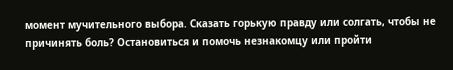момент мучительного выбора. Сказать горькую правду или солгать, чтобы не причинять боль? Остановиться и помочь незнакомцу или пройти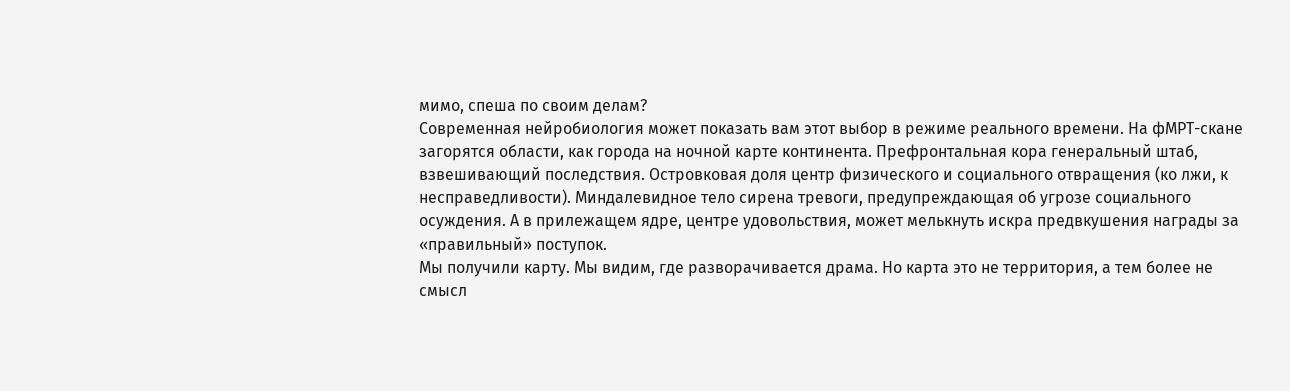мимо, спеша по своим делам?
Современная нейробиология может показать вам этот выбор в режиме реального времени. На фМРТ-скане загорятся области, как города на ночной карте континента. Префронтальная кора генеральный штаб, взвешивающий последствия. Островковая доля центр физического и социального отвращения (ко лжи, к несправедливости). Миндалевидное тело сирена тревоги, предупреждающая об угрозе социального осуждения. А в прилежащем ядре, центре удовольствия, может мелькнуть искра предвкушения награды за «правильный» поступок.
Мы получили карту. Мы видим, где разворачивается драма. Но карта это не территория, а тем более не смысл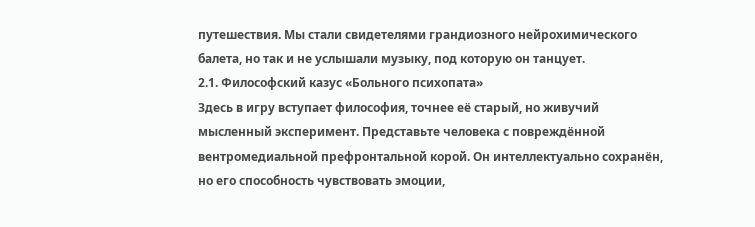путешествия. Мы стали свидетелями грандиозного нейрохимического балета, но так и не услышали музыку, под которую он танцует.
2.1. Философский казус «Больного психопата»
Здесь в игру вступает философия, точнее её старый, но живучий мысленный эксперимент. Представьте человека с повреждённой вентромедиальной префронтальной корой. Он интеллектуально сохранён, но его способность чувствовать эмоции,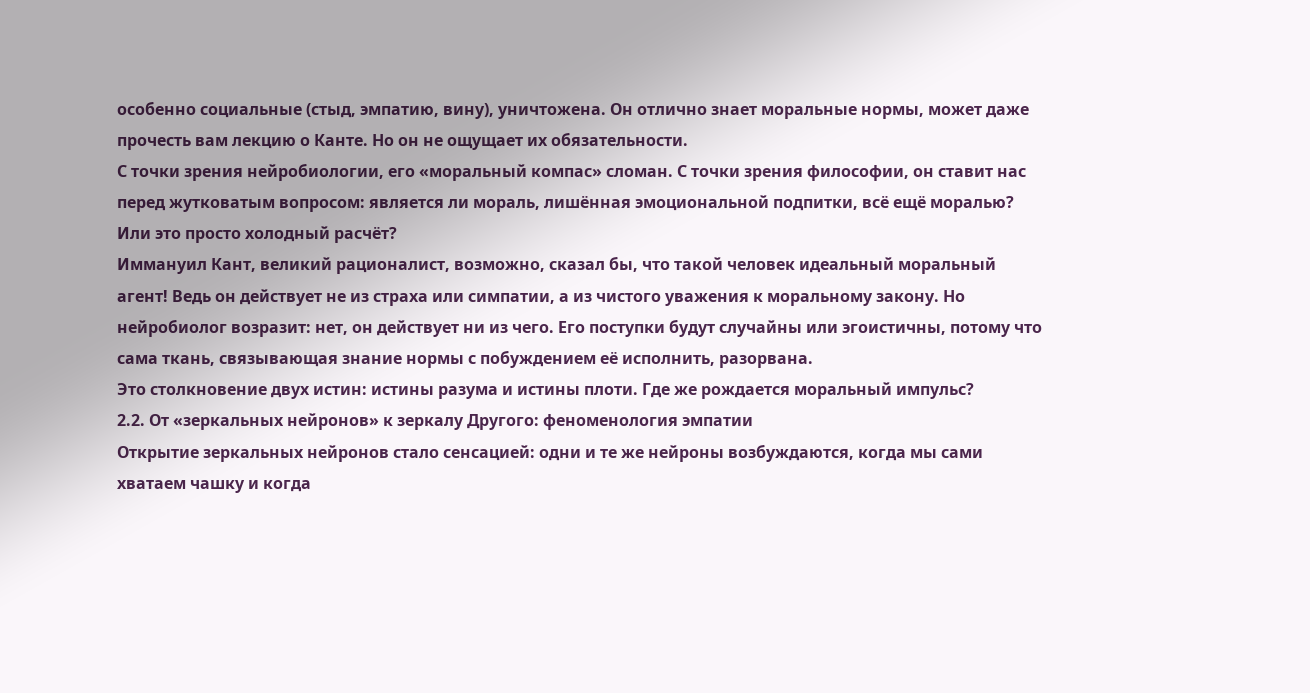особенно социальные (стыд, эмпатию, вину), уничтожена. Он отлично знает моральные нормы, может даже прочесть вам лекцию о Канте. Но он не ощущает их обязательности.
С точки зрения нейробиологии, его «моральный компас» сломан. С точки зрения философии, он ставит нас перед жутковатым вопросом: является ли мораль, лишённая эмоциональной подпитки, всё ещё моралью? Или это просто холодный расчёт?
Иммануил Кант, великий рационалист, возможно, сказал бы, что такой человек идеальный моральный агент! Ведь он действует не из страха или симпатии, а из чистого уважения к моральному закону. Но нейробиолог возразит: нет, он действует ни из чего. Его поступки будут случайны или эгоистичны, потому что сама ткань, связывающая знание нормы с побуждением её исполнить, разорвана.
Это столкновение двух истин: истины разума и истины плоти. Где же рождается моральный импульс?
2.2. От «зеркальных нейронов» к зеркалу Другого: феноменология эмпатии
Открытие зеркальных нейронов стало сенсацией: одни и те же нейроны возбуждаются, когда мы сами хватаем чашку и когда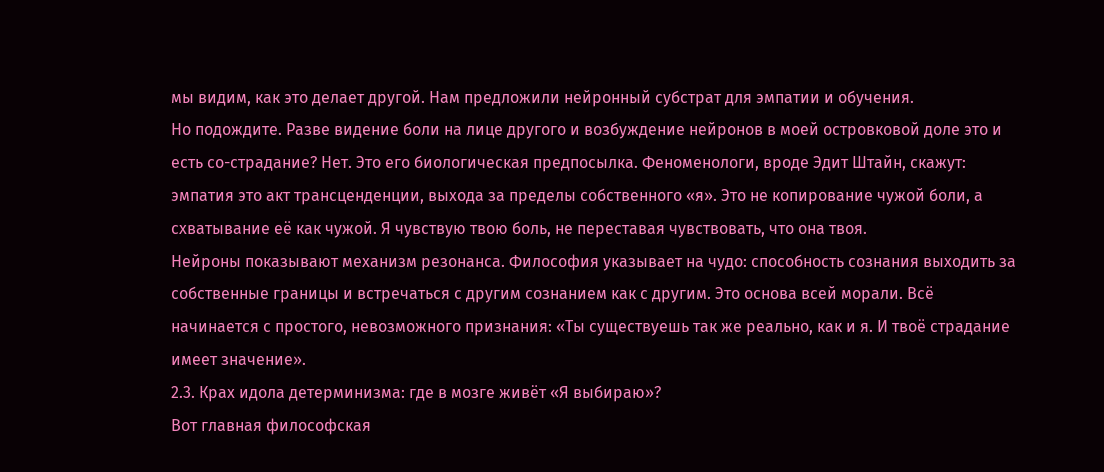мы видим, как это делает другой. Нам предложили нейронный субстрат для эмпатии и обучения.
Но подождите. Разве видение боли на лице другого и возбуждение нейронов в моей островковой доле это и есть со-страдание? Нет. Это его биологическая предпосылка. Феноменологи, вроде Эдит Штайн, скажут: эмпатия это акт трансценденции, выхода за пределы собственного «я». Это не копирование чужой боли, а схватывание её как чужой. Я чувствую твою боль, не переставая чувствовать, что она твоя.
Нейроны показывают механизм резонанса. Философия указывает на чудо: способность сознания выходить за собственные границы и встречаться с другим сознанием как с другим. Это основа всей морали. Всё начинается с простого, невозможного признания: «Ты существуешь так же реально, как и я. И твоё страдание имеет значение».
2.3. Крах идола детерминизма: где в мозге живёт «Я выбираю»?
Вот главная философская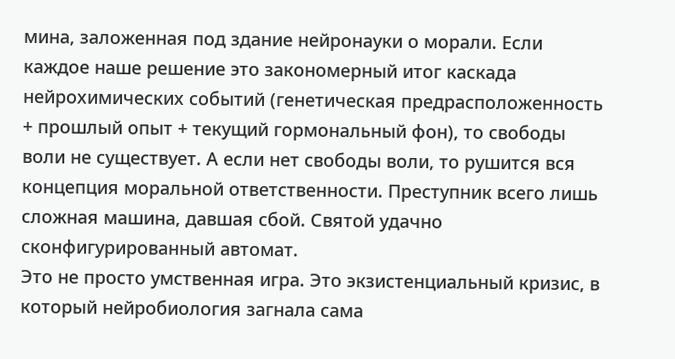мина, заложенная под здание нейронауки о морали. Если каждое наше решение это закономерный итог каскада нейрохимических событий (генетическая предрасположенность + прошлый опыт + текущий гормональный фон), то свободы воли не существует. А если нет свободы воли, то рушится вся концепция моральной ответственности. Преступник всего лишь сложная машина, давшая сбой. Святой удачно сконфигурированный автомат.
Это не просто умственная игра. Это экзистенциальный кризис, в который нейробиология загнала сама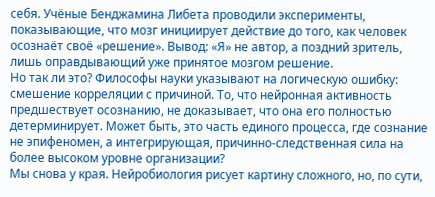себя. Учёные Бенджамина Либета проводили эксперименты, показывающие, что мозг инициирует действие до того, как человек осознаёт своё «решение». Вывод: «Я» не автор, а поздний зритель, лишь оправдывающий уже принятое мозгом решение.
Но так ли это? Философы науки указывают на логическую ошибку: смешение корреляции с причиной. То, что нейронная активность предшествует осознанию, не доказывает, что она его полностью детерминирует. Может быть, это часть единого процесса, где сознание не эпифеномен, а интегрирующая, причинно-следственная сила на более высоком уровне организации?
Мы снова у края. Нейробиология рисует картину сложного, но, по сути,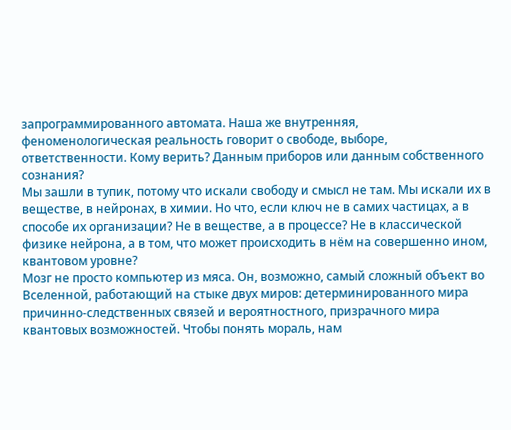запрограммированного автомата. Наша же внутренняя, феноменологическая реальность говорит о свободе, выборе, ответственности. Кому верить? Данным приборов или данным собственного сознания?
Мы зашли в тупик, потому что искали свободу и смысл не там. Мы искали их в веществе, в нейронах, в химии. Но что, если ключ не в самих частицах, а в способе их организации? Не в веществе, а в процессе? Не в классической физике нейрона, а в том, что может происходить в нём на совершенно ином, квантовом уровне?
Мозг не просто компьютер из мяса. Он, возможно, самый сложный объект во Вселенной, работающий на стыке двух миров: детерминированного мира причинно-следственных связей и вероятностного, призрачного мира квантовых возможностей. Чтобы понять мораль, нам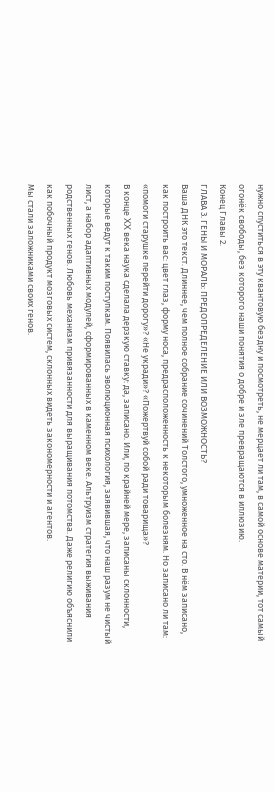нужно спуститься в эту квантовую бездну и посмотреть, не мерцает ли там, в самой основе материи, тот самый огонёк свободы, без которого наши понятия о добре и зле превращаются в иллюзию.
Конец Главы 2.
ГЛАВА 3. ГЕНЫ И МОРАЛЬ: ПРЕДОПРЕДЕЛЕНИЕ ИЛИ ВОЗМОЖНОСТЬ?
Ваша ДНК это текст. Длиннее, чем полное собрание сочинений Толстого, умноженное на сто. В нём записано, как построить вас: цвет глаз, форму носа, предрасположенность к некоторым болезням. Но записано ли там: «помоги старушке перейти дорогу»? «Не укради»? «Пожертвуй собой ради товарища»?
В конце XX века наука сделала дерзкую ставку: да, записано. Или, по крайней мере, записаны склонности, которые ведут к таким поступкам. Появилась эволюционная психология, заявившая, что наш разум не чистый лист, а набор адаптивных модулей, сформированных в каменном веке. Альтруизм стратегия выживания родственных генов. Любовь механизм привязанности для выращивания потомства. Даже религию объяснили как побочный продукт мозговых систем, склонных видеть закономерности и агентов.
Мы стали заложниками своих генов.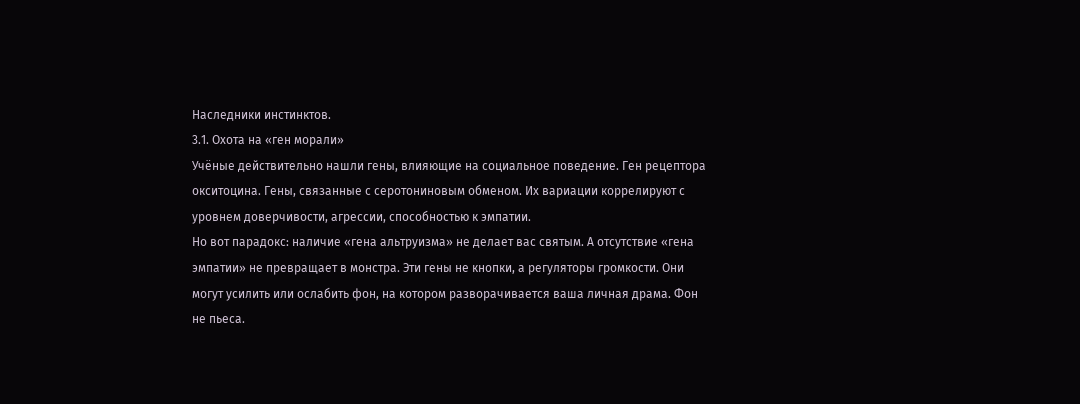Наследники инстинктов.
3.1. Охота на «ген морали»
Учёные действительно нашли гены, влияющие на социальное поведение. Ген рецептора окситоцина. Гены, связанные с серотониновым обменом. Их вариации коррелируют с уровнем доверчивости, агрессии, способностью к эмпатии.
Но вот парадокс: наличие «гена альтруизма» не делает вас святым. А отсутствие «гена эмпатии» не превращает в монстра. Эти гены не кнопки, а регуляторы громкости. Они могут усилить или ослабить фон, на котором разворачивается ваша личная драма. Фон не пьеса.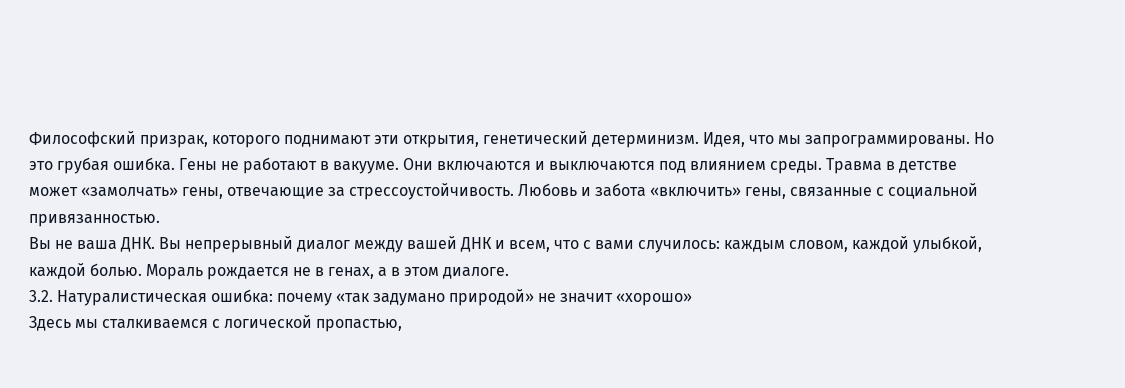Философский призрак, которого поднимают эти открытия, генетический детерминизм. Идея, что мы запрограммированы. Но это грубая ошибка. Гены не работают в вакууме. Они включаются и выключаются под влиянием среды. Травма в детстве может «замолчать» гены, отвечающие за стрессоустойчивость. Любовь и забота «включить» гены, связанные с социальной привязанностью.
Вы не ваша ДНК. Вы непрерывный диалог между вашей ДНК и всем, что с вами случилось: каждым словом, каждой улыбкой, каждой болью. Мораль рождается не в генах, а в этом диалоге.
3.2. Натуралистическая ошибка: почему «так задумано природой» не значит «хорошо»
Здесь мы сталкиваемся с логической пропастью,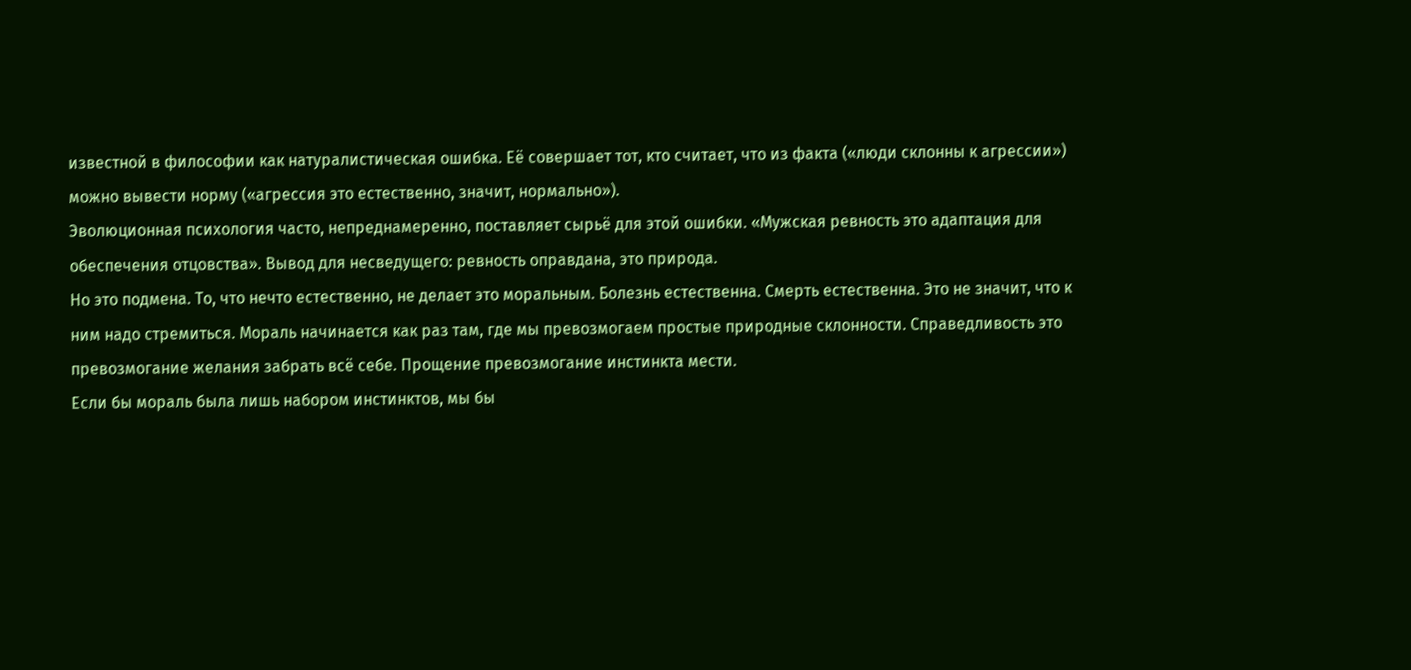известной в философии как натуралистическая ошибка. Её совершает тот, кто считает, что из факта («люди склонны к агрессии») можно вывести норму («агрессия это естественно, значит, нормально»).
Эволюционная психология часто, непреднамеренно, поставляет сырьё для этой ошибки. «Мужская ревность это адаптация для обеспечения отцовства». Вывод для несведущего: ревность оправдана, это природа.
Но это подмена. То, что нечто естественно, не делает это моральным. Болезнь естественна. Смерть естественна. Это не значит, что к ним надо стремиться. Мораль начинается как раз там, где мы превозмогаем простые природные склонности. Справедливость это превозмогание желания забрать всё себе. Прощение превозмогание инстинкта мести.
Если бы мораль была лишь набором инстинктов, мы бы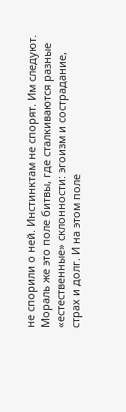не спорили о ней. Инстинктам не спорят. Им следуют. Мораль же это поле битвы, где сталкиваются разные «естественные» склонности: эгоизм и сострадание, страх и долг. И на этом поле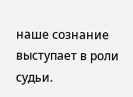наше сознание выступает в роли судьи.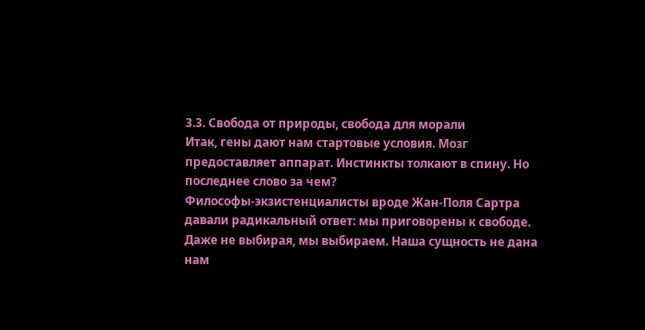3.3. Свобода от природы, свобода для морали
Итак, гены дают нам стартовые условия. Мозг предоставляет аппарат. Инстинкты толкают в спину. Но последнее слово за чем?
Философы-экзистенциалисты вроде Жан-Поля Сартра давали радикальный ответ: мы приговорены к свободе. Даже не выбирая, мы выбираем. Наша сущность не дана нам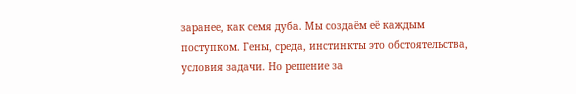заранее, как семя дуба. Мы создаём её каждым поступком. Гены, среда, инстинкты это обстоятельства, условия задачи. Но решение за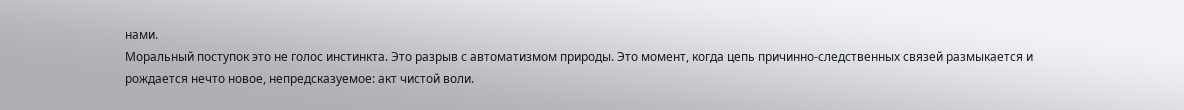нами.
Моральный поступок это не голос инстинкта. Это разрыв с автоматизмом природы. Это момент, когда цепь причинно-следственных связей размыкается и рождается нечто новое, непредсказуемое: акт чистой воли.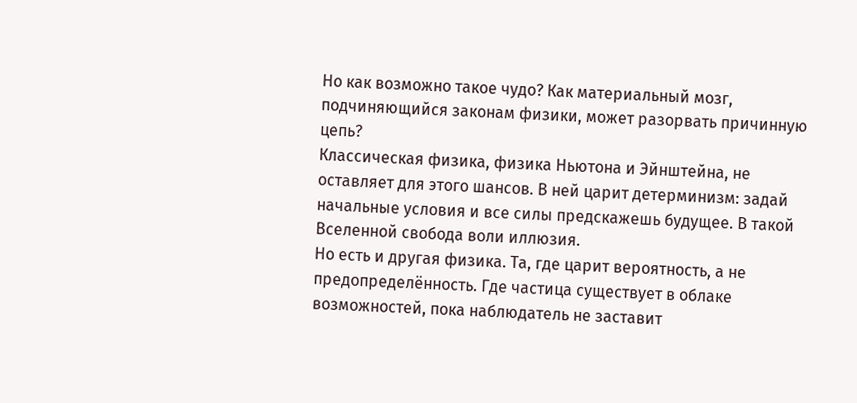Но как возможно такое чудо? Как материальный мозг, подчиняющийся законам физики, может разорвать причинную цепь?
Классическая физика, физика Ньютона и Эйнштейна, не оставляет для этого шансов. В ней царит детерминизм: задай начальные условия и все силы предскажешь будущее. В такой Вселенной свобода воли иллюзия.
Но есть и другая физика. Та, где царит вероятность, а не предопределённость. Где частица существует в облаке возможностей, пока наблюдатель не заставит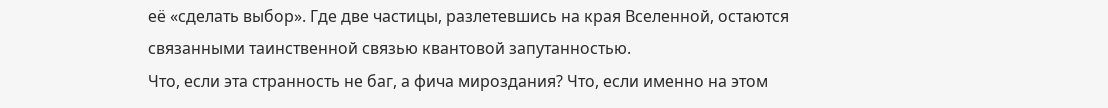её «сделать выбор». Где две частицы, разлетевшись на края Вселенной, остаются связанными таинственной связью квантовой запутанностью.
Что, если эта странность не баг, а фича мироздания? Что, если именно на этом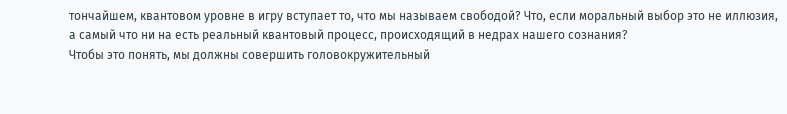тончайшем, квантовом уровне в игру вступает то, что мы называем свободой? Что, если моральный выбор это не иллюзия, а самый что ни на есть реальный квантовый процесс, происходящий в недрах нашего сознания?
Чтобы это понять, мы должны совершить головокружительный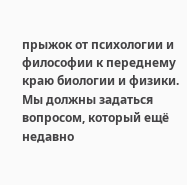прыжок от психологии и философии к переднему краю биологии и физики. Мы должны задаться вопросом, который ещё недавно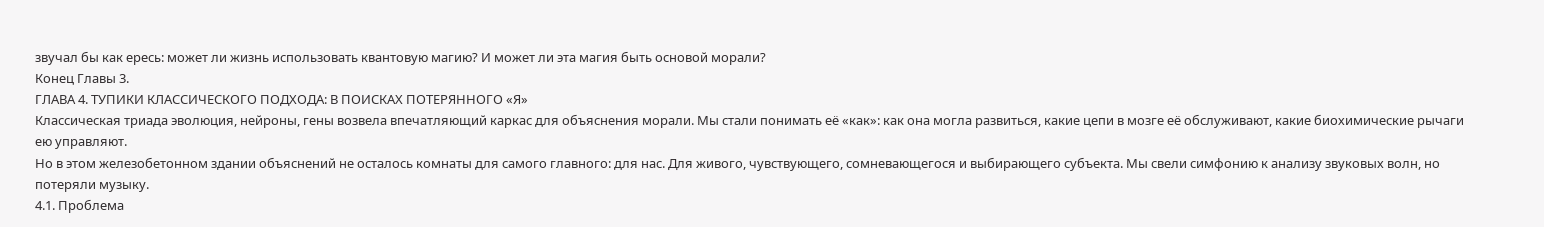звучал бы как ересь: может ли жизнь использовать квантовую магию? И может ли эта магия быть основой морали?
Конец Главы 3.
ГЛАВА 4. ТУПИКИ КЛАССИЧЕСКОГО ПОДХОДА: В ПОИСКАХ ПОТЕРЯННОГО «Я»
Классическая триада эволюция, нейроны, гены возвела впечатляющий каркас для объяснения морали. Мы стали понимать её «как»: как она могла развиться, какие цепи в мозге её обслуживают, какие биохимические рычаги ею управляют.
Но в этом железобетонном здании объяснений не осталось комнаты для самого главного: для нас. Для живого, чувствующего, сомневающегося и выбирающего субъекта. Мы свели симфонию к анализу звуковых волн, но потеряли музыку.
4.1. Проблема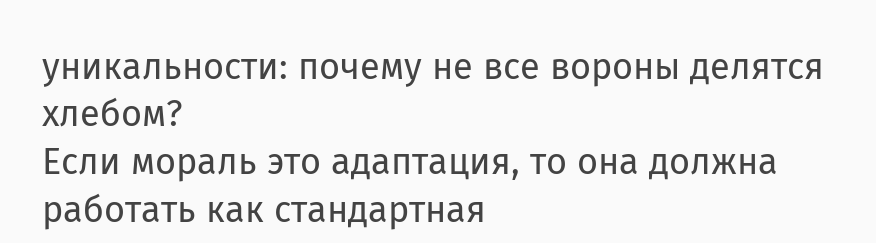уникальности: почему не все вороны делятся хлебом?
Если мораль это адаптация, то она должна работать как стандартная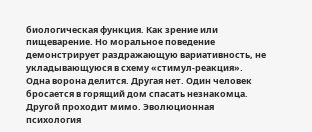биологическая функция. Как зрение или пищеварение. Но моральное поведение демонстрирует раздражающую вариативность, не укладывающуюся в схему «стимул-реакция».
Одна ворона делится. Другая нет. Один человек бросается в горящий дом спасать незнакомца. Другой проходит мимо. Эволюционная психология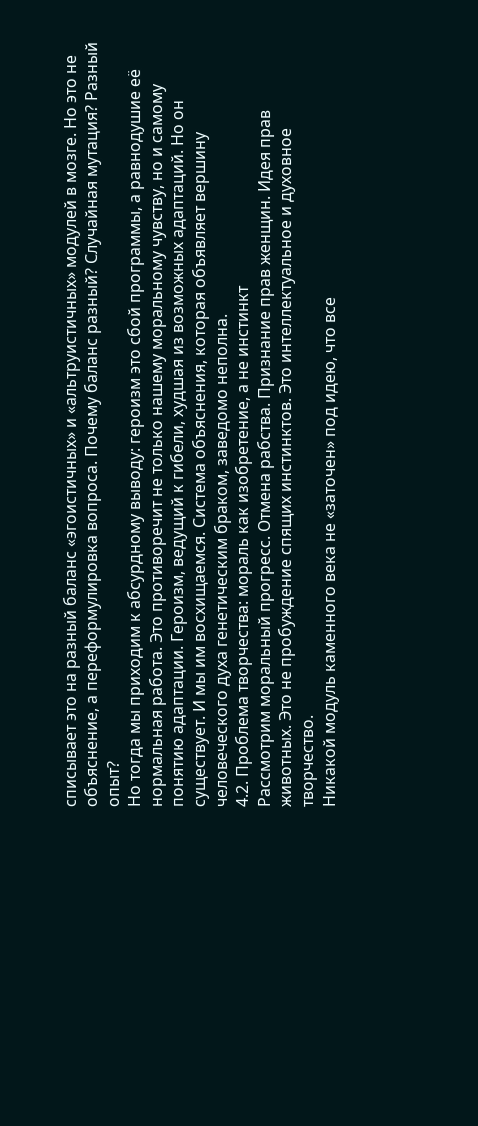списывает это на разный баланс «эгоистичных» и «альтруистичных» модулей в мозге. Но это не объяснение, а переформулировка вопроса. Почему баланс разный? Случайная мутация? Разный опыт?
Но тогда мы приходим к абсурдному выводу: героизм это сбой программы, а равнодушие её нормальная работа. Это противоречит не только нашему моральному чувству, но и самому понятию адаптации. Героизм, ведущий к гибели, худшая из возможных адаптаций. Но он существует. И мы им восхищаемся. Система объяснения, которая объявляет вершину человеческого духа генетическим браком, заведомо неполна.
4.2. Проблема творчества: мораль как изобретение, а не инстинкт
Рассмотрим моральный прогресс. Отмена рабства. Признание прав женщин. Идея прав животных. Это не пробуждение спящих инстинктов. Это интеллектуальное и духовное творчество.
Никакой модуль каменного века не «заточен» под идею, что все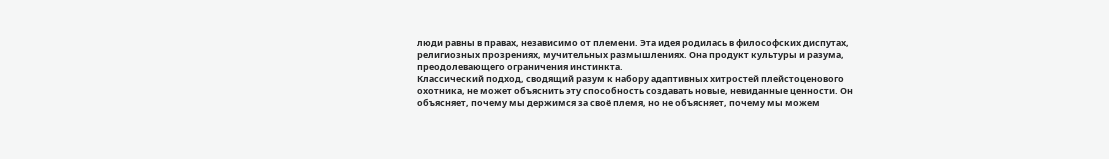люди равны в правах, независимо от племени. Эта идея родилась в философских диспутах, религиозных прозрениях, мучительных размышлениях. Она продукт культуры и разума, преодолевающего ограничения инстинкта.
Классический подход, сводящий разум к набору адаптивных хитростей плейстоценового охотника, не может объяснить эту способность создавать новые, невиданные ценности. Он объясняет, почему мы держимся за своё племя, но не объясняет, почему мы можем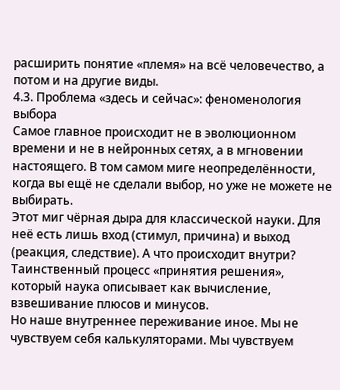расширить понятие «племя» на всё человечество, а потом и на другие виды.
4.3. Проблема «здесь и сейчас»: феноменология выбора
Самое главное происходит не в эволюционном времени и не в нейронных сетях, а в мгновении настоящего. В том самом миге неопределённости, когда вы ещё не сделали выбор, но уже не можете не выбирать.
Этот миг чёрная дыра для классической науки. Для неё есть лишь вход (стимул, причина) и выход (реакция, следствие). А что происходит внутри? Таинственный процесс «принятия решения», который наука описывает как вычисление, взвешивание плюсов и минусов.
Но наше внутреннее переживание иное. Мы не чувствуем себя калькуляторами. Мы чувствуем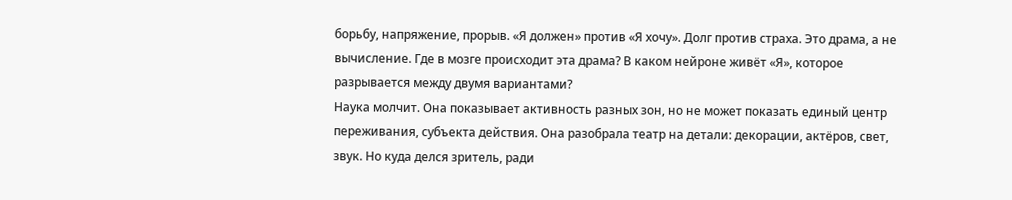борьбу, напряжение, прорыв. «Я должен» против «Я хочу». Долг против страха. Это драма, а не вычисление. Где в мозге происходит эта драма? В каком нейроне живёт «Я», которое разрывается между двумя вариантами?
Наука молчит. Она показывает активность разных зон, но не может показать единый центр переживания, субъекта действия. Она разобрала театр на детали: декорации, актёров, свет, звук. Но куда делся зритель, ради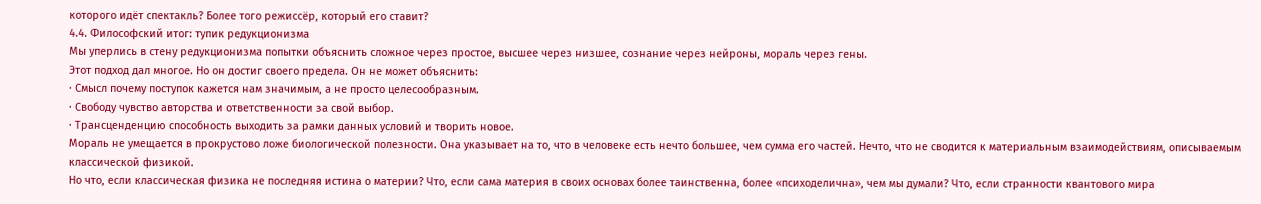которого идёт спектакль? Более того режиссёр, который его ставит?
4.4. Философский итог: тупик редукционизма
Мы уперлись в стену редукционизма попытки объяснить сложное через простое, высшее через низшее, сознание через нейроны, мораль через гены.
Этот подход дал многое. Но он достиг своего предела. Он не может объяснить:
· Смысл почему поступок кажется нам значимым, а не просто целесообразным.
· Свободу чувство авторства и ответственности за свой выбор.
· Трансценденцию способность выходить за рамки данных условий и творить новое.
Мораль не умещается в прокрустово ложе биологической полезности. Она указывает на то, что в человеке есть нечто большее, чем сумма его частей. Нечто, что не сводится к материальным взаимодействиям, описываемым классической физикой.
Но что, если классическая физика не последняя истина о материи? Что, если сама материя в своих основах более таинственна, более «психоделична», чем мы думали? Что, если странности квантового мира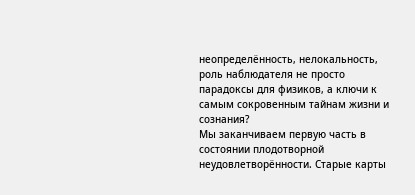неопределённость, нелокальность, роль наблюдателя не просто парадоксы для физиков, а ключи к самым сокровенным тайнам жизни и сознания?
Мы заканчиваем первую часть в состоянии плодотворной неудовлетворённости. Старые карты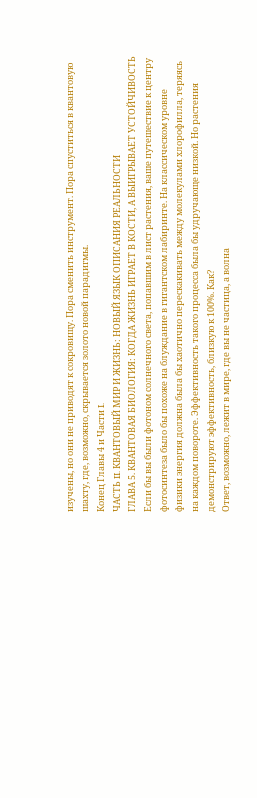изучены, но они не приводят к сокровищу. Пора сменить инструмент. Пора спуститься в квантовую шахту, где, возможно, скрывается золото новой парадигмы.
Конец Главы 4 и Части I.
ЧАСТЬ II. КВАНТОВЫЙ МИР И ЖИЗНЬ: НОВЫЙ ЯЗЫК ОПИСАНИЯ РЕАЛЬНОСТИ
ГЛАВА 5. КВАНТОВАЯ БИОЛОГИЯ: КОГДА ЖИЗНЬ ИГРАЕТ В КОСТИ, А ВЫИГРЫВАЕТ УСТОЙЧИВОСТЬ
Если бы вы были фотоном солнечного света, попавшим в лист растения, ваше путешествие к центру фотосинтеза было бы похоже на блуждание в гигантском лабиринте. На классическом уровне физики энергия должна была бы хаотично перескакивать между молекулами хлорофилла, теряясь на каждом повороте. Эффективность такого процесса была бы удручающе низкой. Но растения демонстрируют эффективность, близкую к 100%. Как?
Ответ, возможно, лежит в мире, где вы не частица, а волна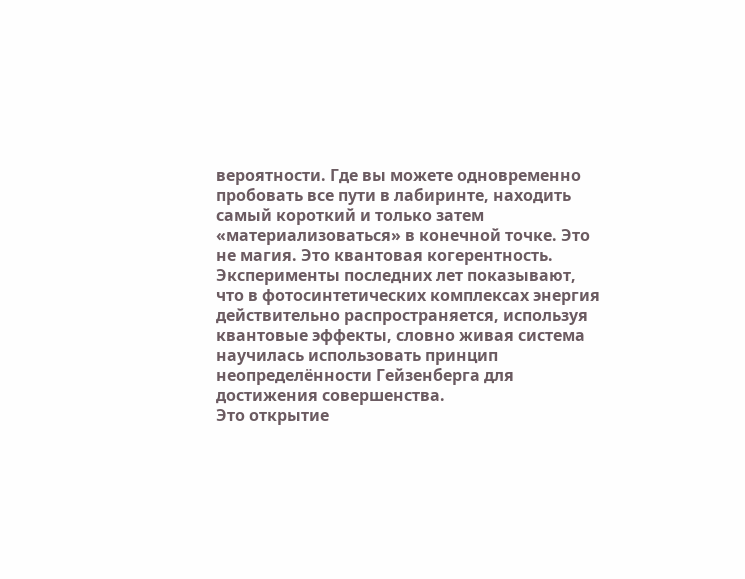вероятности. Где вы можете одновременно пробовать все пути в лабиринте, находить самый короткий и только затем «материализоваться» в конечной точке. Это не магия. Это квантовая когерентность. Эксперименты последних лет показывают, что в фотосинтетических комплексах энергия действительно распространяется, используя квантовые эффекты, словно живая система научилась использовать принцип неопределённости Гейзенберга для достижения совершенства.
Это открытие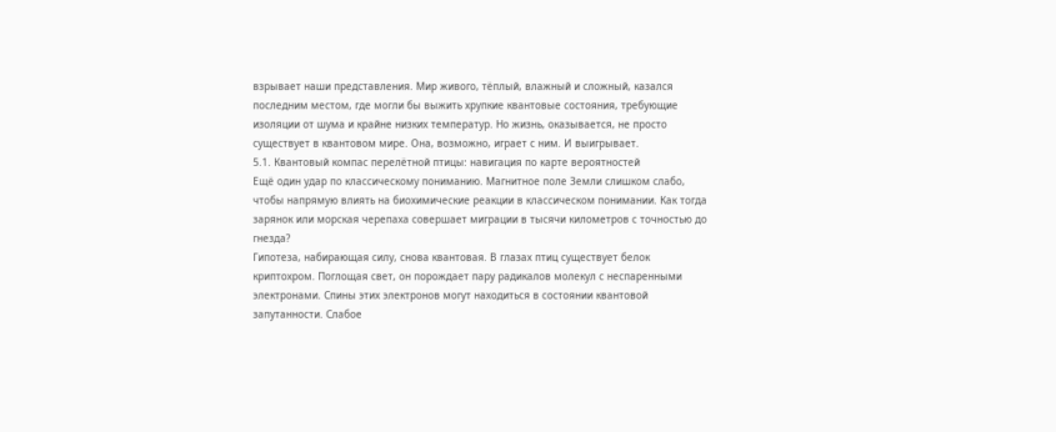взрывает наши представления. Мир живого, тёплый, влажный и сложный, казался последним местом, где могли бы выжить хрупкие квантовые состояния, требующие изоляции от шума и крайне низких температур. Но жизнь, оказывается, не просто существует в квантовом мире. Она, возможно, играет с ним. И выигрывает.
5.1. Квантовый компас перелётной птицы: навигация по карте вероятностей
Ещё один удар по классическому пониманию. Магнитное поле Земли слишком слабо, чтобы напрямую влиять на биохимические реакции в классическом понимании. Как тогда зарянок или морская черепаха совершает миграции в тысячи километров с точностью до гнезда?
Гипотеза, набирающая силу, снова квантовая. В глазах птиц существует белок криптохром. Поглощая свет, он порождает пару радикалов молекул с неспаренными электронами. Спины этих электронов могут находиться в состоянии квантовой запутанности. Слабое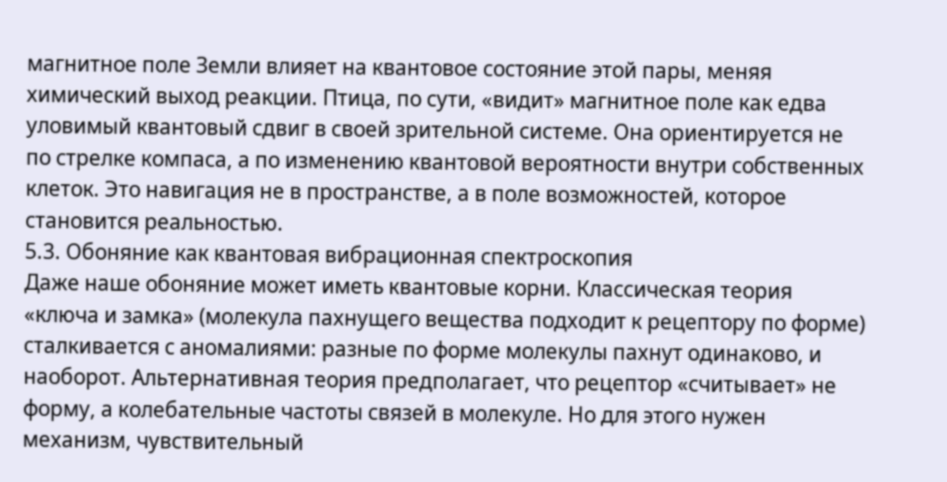магнитное поле Земли влияет на квантовое состояние этой пары, меняя химический выход реакции. Птица, по сути, «видит» магнитное поле как едва уловимый квантовый сдвиг в своей зрительной системе. Она ориентируется не по стрелке компаса, а по изменению квантовой вероятности внутри собственных клеток. Это навигация не в пространстве, а в поле возможностей, которое становится реальностью.
5.3. Обоняние как квантовая вибрационная спектроскопия
Даже наше обоняние может иметь квантовые корни. Классическая теория «ключа и замка» (молекула пахнущего вещества подходит к рецептору по форме) сталкивается с аномалиями: разные по форме молекулы пахнут одинаково, и наоборот. Альтернативная теория предполагает, что рецептор «считывает» не форму, а колебательные частоты связей в молекуле. Но для этого нужен механизм, чувствительный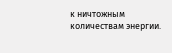к ничтожным количествам энергии.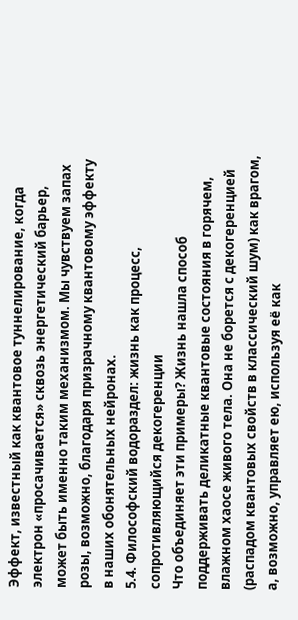Эффект, известный как квантовое туннелирование, когда электрон «просачивается» сквозь энергетический барьер, может быть именно таким механизмом. Мы чувствуем запах розы, возможно, благодаря призрачному квантовому эффекту в наших обонятельных нейронах.
5.4. Философский водораздел: жизнь как процесс, сопротивляющийся декогеренции
Что объединяет эти примеры? Жизнь нашла способ поддерживать деликатные квантовые состояния в горячем, влажном хаосе живого тела. Она не борется с декогеренцией (распадом квантовых свойств в классический шум) как врагом, а, возможно, управляет ею, используя её как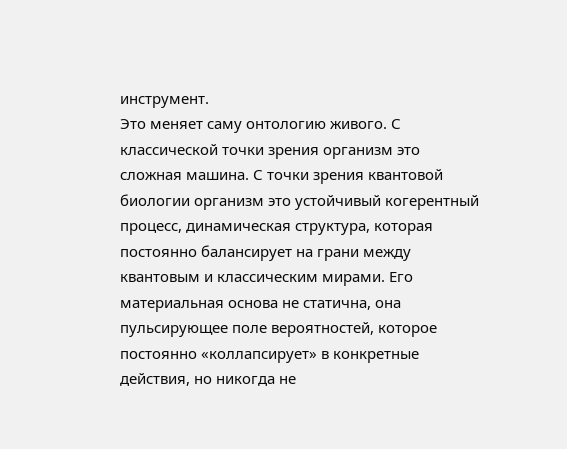инструмент.
Это меняет саму онтологию живого. С классической точки зрения организм это сложная машина. С точки зрения квантовой биологии организм это устойчивый когерентный процесс, динамическая структура, которая постоянно балансирует на грани между квантовым и классическим мирами. Его материальная основа не статична, она пульсирующее поле вероятностей, которое постоянно «коллапсирует» в конкретные действия, но никогда не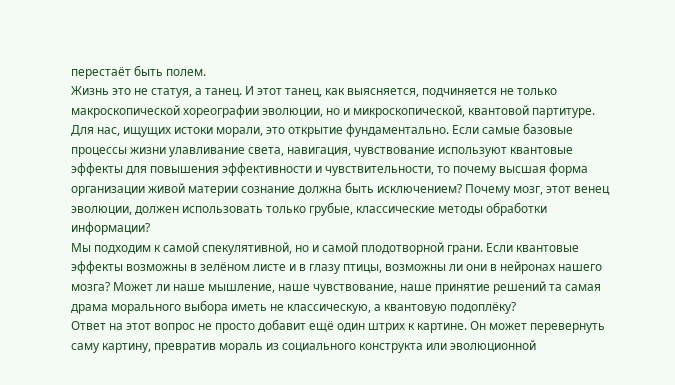перестаёт быть полем.
Жизнь это не статуя, а танец. И этот танец, как выясняется, подчиняется не только макроскопической хореографии эволюции, но и микроскопической, квантовой партитуре.
Для нас, ищущих истоки морали, это открытие фундаментально. Если самые базовые процессы жизни улавливание света, навигация, чувствование используют квантовые эффекты для повышения эффективности и чувствительности, то почему высшая форма организации живой материи сознание должна быть исключением? Почему мозг, этот венец эволюции, должен использовать только грубые, классические методы обработки информации?
Мы подходим к самой спекулятивной, но и самой плодотворной грани. Если квантовые эффекты возможны в зелёном листе и в глазу птицы, возможны ли они в нейронах нашего мозга? Может ли наше мышление, наше чувствование, наше принятие решений та самая драма морального выбора иметь не классическую, а квантовую подоплёку?
Ответ на этот вопрос не просто добавит ещё один штрих к картине. Он может перевернуть саму картину, превратив мораль из социального конструкта или эволюционной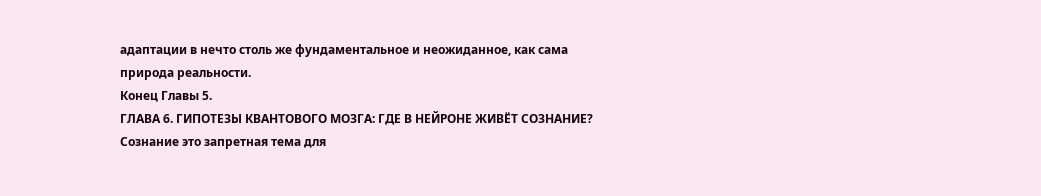адаптации в нечто столь же фундаментальное и неожиданное, как сама природа реальности.
Конец Главы 5.
ГЛАВА 6. ГИПОТЕЗЫ КВАНТОВОГО МОЗГА: ГДЕ В НЕЙРОНЕ ЖИВЁТ СОЗНАНИЕ?
Сознание это запретная тема для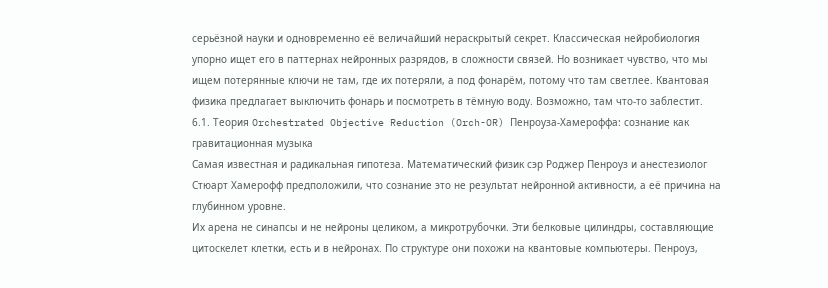серьёзной науки и одновременно её величайший нераскрытый секрет. Классическая нейробиология упорно ищет его в паттернах нейронных разрядов, в сложности связей. Но возникает чувство, что мы ищем потерянные ключи не там, где их потеряли, а под фонарём, потому что там светлее. Квантовая физика предлагает выключить фонарь и посмотреть в тёмную воду. Возможно, там что-то заблестит.
6.1. Теория Orchestrated Objective Reduction (Orch-OR) Пенроуза-Хамероффа: сознание как гравитационная музыка
Самая известная и радикальная гипотеза. Математический физик сэр Роджер Пенроуз и анестезиолог Стюарт Хамерофф предположили, что сознание это не результат нейронной активности, а её причина на глубинном уровне.
Их арена не синапсы и не нейроны целиком, а микротрубочки. Эти белковые цилиндры, составляющие цитоскелет клетки, есть и в нейронах. По структуре они похожи на квантовые компьютеры. Пенроуз,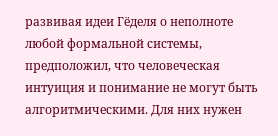развивая идеи Гёделя о неполноте любой формальной системы, предположил, что человеческая интуиция и понимание не могут быть алгоритмическими. Для них нужен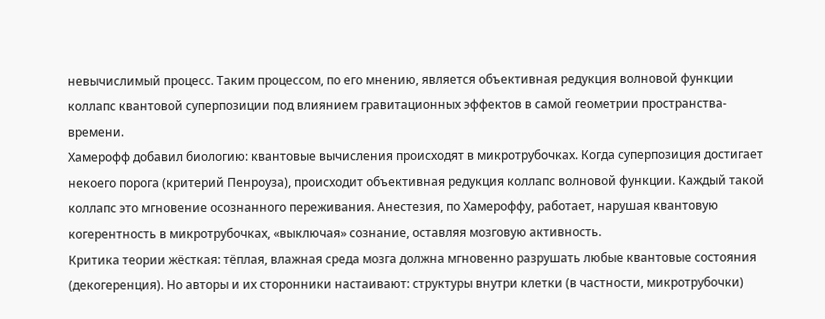невычислимый процесс. Таким процессом, по его мнению, является объективная редукция волновой функции коллапс квантовой суперпозиции под влиянием гравитационных эффектов в самой геометрии пространства-времени.
Хамерофф добавил биологию: квантовые вычисления происходят в микротрубочках. Когда суперпозиция достигает некоего порога (критерий Пенроуза), происходит объективная редукция коллапс волновой функции. Каждый такой коллапс это мгновение осознанного переживания. Анестезия, по Хамероффу, работает, нарушая квантовую когерентность в микротрубочках, «выключая» сознание, оставляя мозговую активность.
Критика теории жёсткая: тёплая, влажная среда мозга должна мгновенно разрушать любые квантовые состояния (декогеренция). Но авторы и их сторонники настаивают: структуры внутри клетки (в частности, микротрубочки)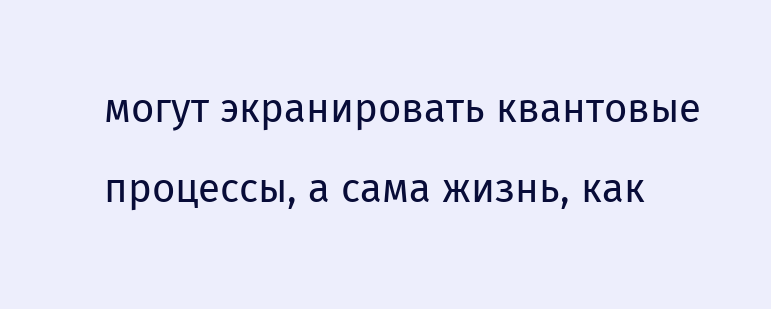могут экранировать квантовые процессы, а сама жизнь, как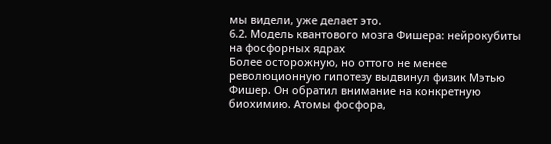мы видели, уже делает это.
6.2. Модель квантового мозга Фишера: нейрокубиты на фосфорных ядрах
Более осторожную, но оттого не менее революционную гипотезу выдвинул физик Мэтью Фишер. Он обратил внимание на конкретную биохимию. Атомы фосфора,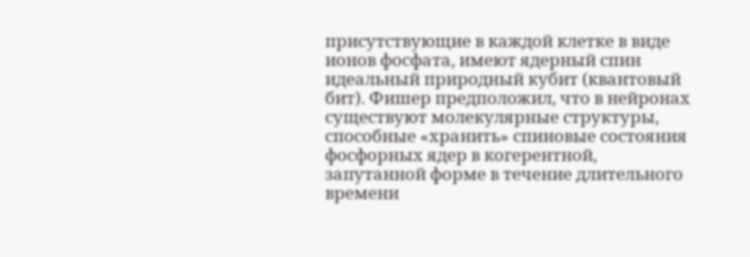присутствующие в каждой клетке в виде ионов фосфата, имеют ядерный спин идеальный природный кубит (квантовый бит). Фишер предположил, что в нейронах существуют молекулярные структуры, способные «хранить» спиновые состояния фосфорных ядер в когерентной, запутанной форме в течение длительного времени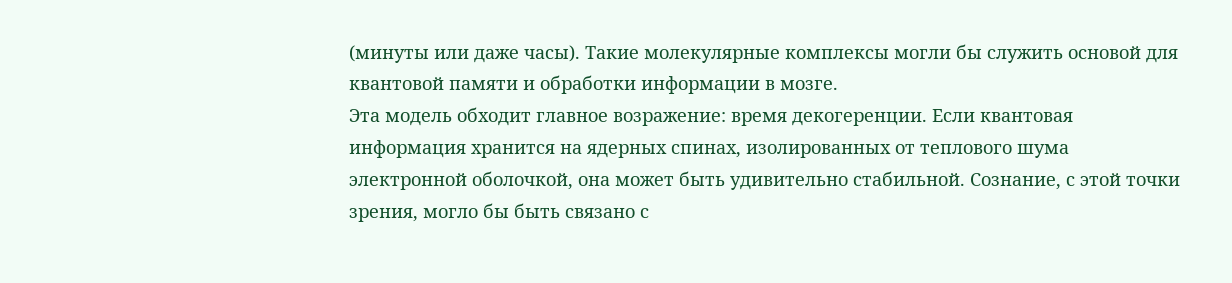(минуты или даже часы). Такие молекулярные комплексы могли бы служить основой для квантовой памяти и обработки информации в мозге.
Эта модель обходит главное возражение: время декогеренции. Если квантовая информация хранится на ядерных спинах, изолированных от теплового шума электронной оболочкой, она может быть удивительно стабильной. Сознание, с этой точки зрения, могло бы быть связано с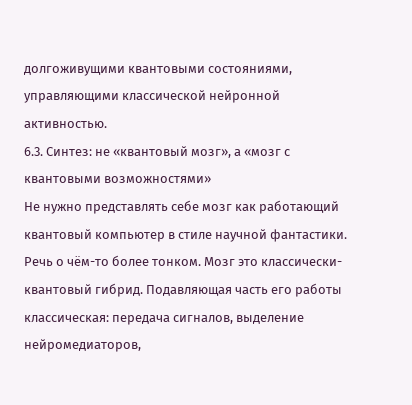долгоживущими квантовыми состояниями, управляющими классической нейронной активностью.
6.3. Синтез: не «квантовый мозг», а «мозг с квантовыми возможностями»
Не нужно представлять себе мозг как работающий квантовый компьютер в стиле научной фантастики. Речь о чём-то более тонком. Мозг это классически-квантовый гибрид. Подавляющая часть его работы классическая: передача сигналов, выделение нейромедиаторов,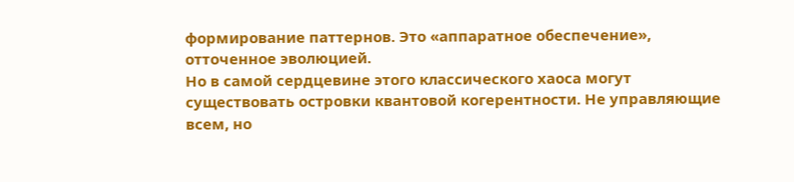формирование паттернов. Это «аппаратное обеспечение», отточенное эволюцией.
Но в самой сердцевине этого классического хаоса могут существовать островки квантовой когерентности. Не управляющие всем, но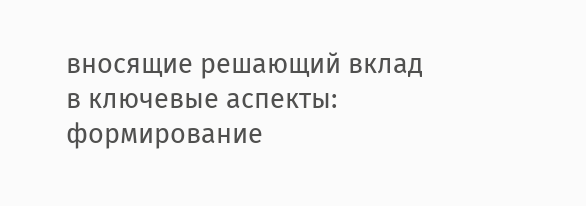вносящие решающий вклад в ключевые аспекты: формирование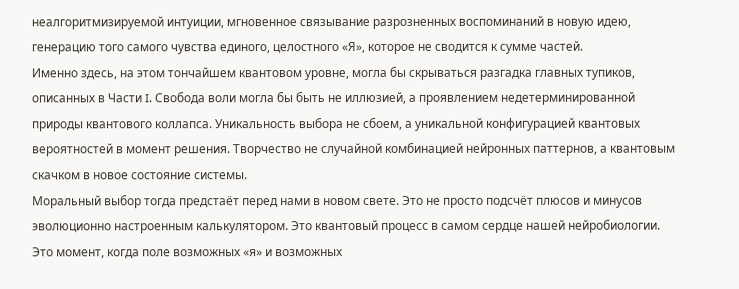неалгоритмизируемой интуиции, мгновенное связывание разрозненных воспоминаний в новую идею, генерацию того самого чувства единого, целостного «Я», которое не сводится к сумме частей.
Именно здесь, на этом тончайшем квантовом уровне, могла бы скрываться разгадка главных тупиков, описанных в Части I. Свобода воли могла бы быть не иллюзией, а проявлением недетерминированной природы квантового коллапса. Уникальность выбора не сбоем, а уникальной конфигурацией квантовых вероятностей в момент решения. Творчество не случайной комбинацией нейронных паттернов, а квантовым скачком в новое состояние системы.
Моральный выбор тогда предстаёт перед нами в новом свете. Это не просто подсчёт плюсов и минусов эволюционно настроенным калькулятором. Это квантовый процесс в самом сердце нашей нейробиологии. Это момент, когда поле возможных «я» и возможных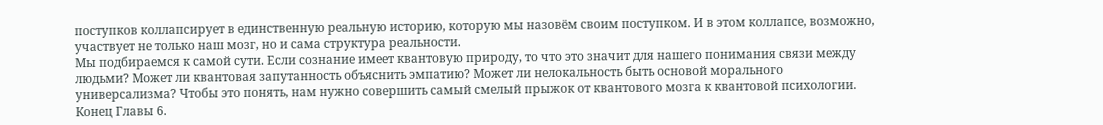поступков коллапсирует в единственную реальную историю, которую мы назовём своим поступком. И в этом коллапсе, возможно, участвует не только наш мозг, но и сама структура реальности.
Мы подбираемся к самой сути. Если сознание имеет квантовую природу, то что это значит для нашего понимания связи между людьми? Может ли квантовая запутанность объяснить эмпатию? Может ли нелокальность быть основой морального универсализма? Чтобы это понять, нам нужно совершить самый смелый прыжок от квантового мозга к квантовой психологии.
Конец Главы 6.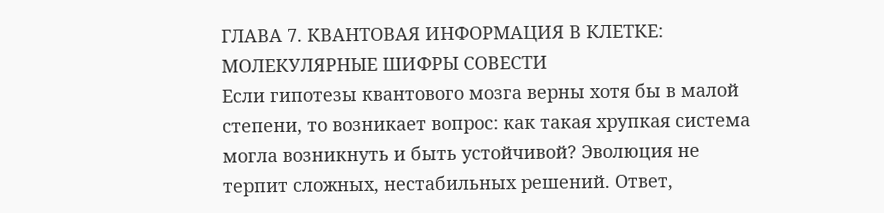ГЛАВА 7. КВАНТОВАЯ ИНФОРМАЦИЯ В КЛЕТКЕ: МОЛЕКУЛЯРНЫЕ ШИФРЫ СОВЕСТИ
Если гипотезы квантового мозга верны хотя бы в малой степени, то возникает вопрос: как такая хрупкая система могла возникнуть и быть устойчивой? Эволюция не терпит сложных, нестабильных решений. Ответ,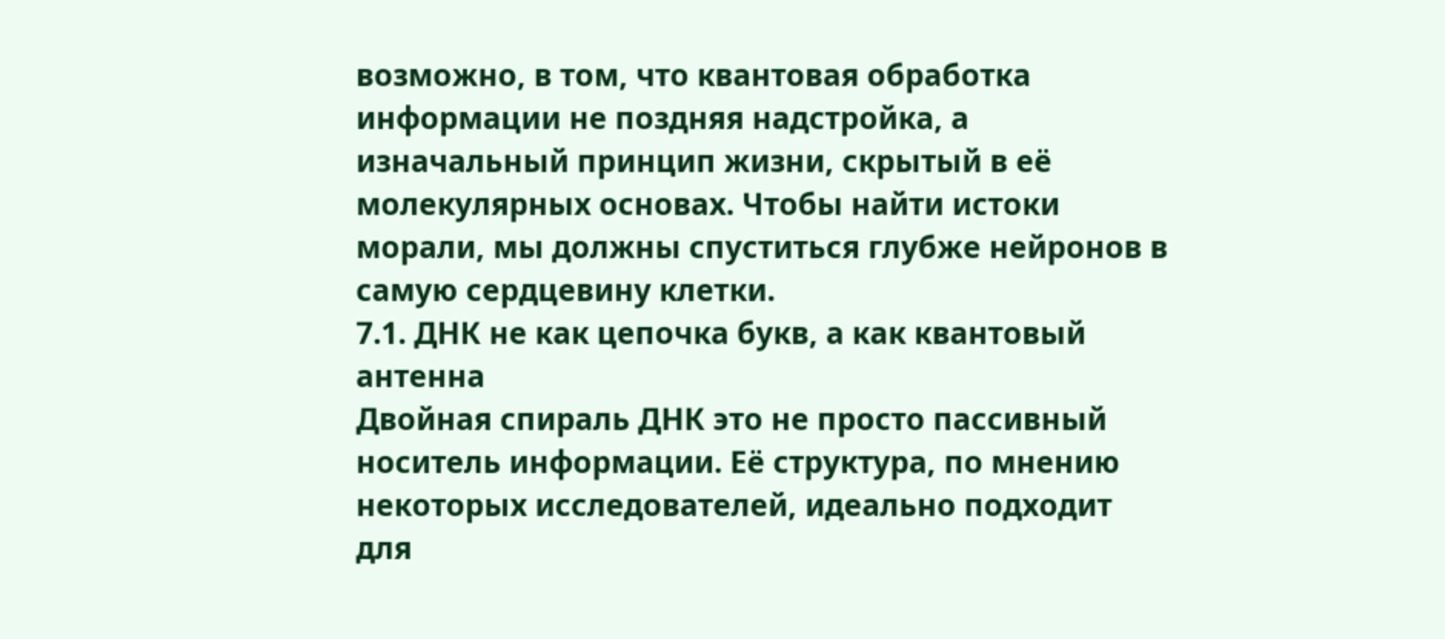возможно, в том, что квантовая обработка информации не поздняя надстройка, а изначальный принцип жизни, скрытый в её молекулярных основах. Чтобы найти истоки морали, мы должны спуститься глубже нейронов в самую сердцевину клетки.
7.1. ДНК не как цепочка букв, а как квантовый антенна
Двойная спираль ДНК это не просто пассивный носитель информации. Её структура, по мнению некоторых исследователей, идеально подходит для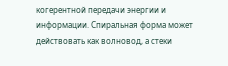когерентной передачи энергии и информации. Спиральная форма может действовать как волновод, а стеки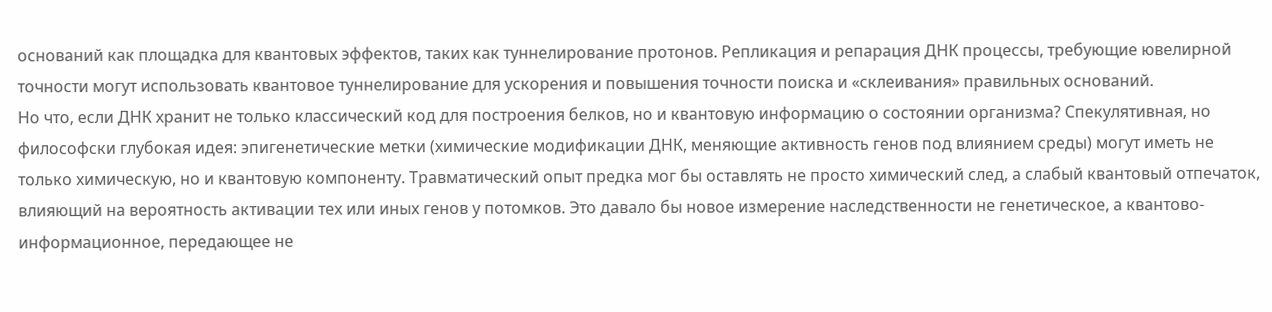оснований как площадка для квантовых эффектов, таких как туннелирование протонов. Репликация и репарация ДНК процессы, требующие ювелирной точности могут использовать квантовое туннелирование для ускорения и повышения точности поиска и «склеивания» правильных оснований.
Но что, если ДНК хранит не только классический код для построения белков, но и квантовую информацию о состоянии организма? Спекулятивная, но философски глубокая идея: эпигенетические метки (химические модификации ДНК, меняющие активность генов под влиянием среды) могут иметь не только химическую, но и квантовую компоненту. Травматический опыт предка мог бы оставлять не просто химический след, а слабый квантовый отпечаток, влияющий на вероятность активации тех или иных генов у потомков. Это давало бы новое измерение наследственности не генетическое, а квантово-информационное, передающее не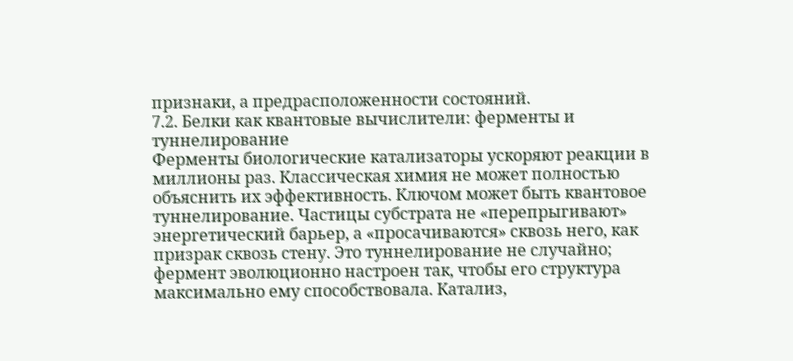признаки, а предрасположенности состояний.
7.2. Белки как квантовые вычислители: ферменты и туннелирование
Ферменты биологические катализаторы ускоряют реакции в миллионы раз. Классическая химия не может полностью объяснить их эффективность. Ключом может быть квантовое туннелирование. Частицы субстрата не «перепрыгивают» энергетический барьер, а «просачиваются» сквозь него, как призрак сквозь стену. Это туннелирование не случайно; фермент эволюционно настроен так, чтобы его структура максимально ему способствовала. Катализ,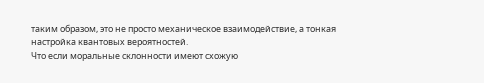таким образом, это не просто механическое взаимодействие, а тонкая настройка квантовых вероятностей.
Что если моральные склонности имеют схожую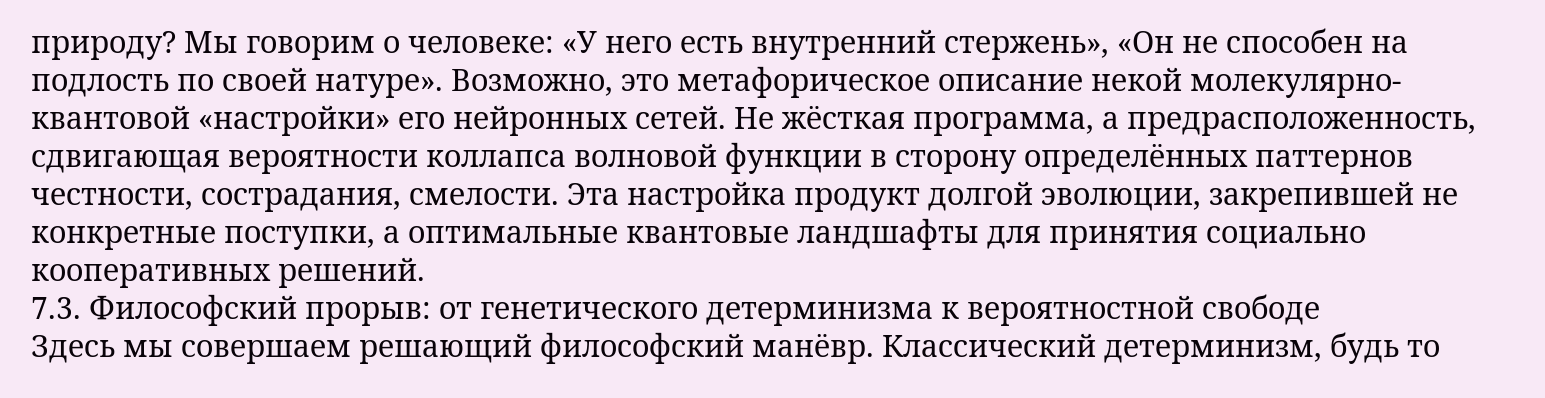природу? Мы говорим о человеке: «У него есть внутренний стержень», «Он не способен на подлость по своей натуре». Возможно, это метафорическое описание некой молекулярно-квантовой «настройки» его нейронных сетей. Не жёсткая программа, а предрасположенность, сдвигающая вероятности коллапса волновой функции в сторону определённых паттернов честности, сострадания, смелости. Эта настройка продукт долгой эволюции, закрепившей не конкретные поступки, а оптимальные квантовые ландшафты для принятия социально кооперативных решений.
7.3. Философский прорыв: от генетического детерминизма к вероятностной свободе
Здесь мы совершаем решающий философский манёвр. Классический детерминизм, будь то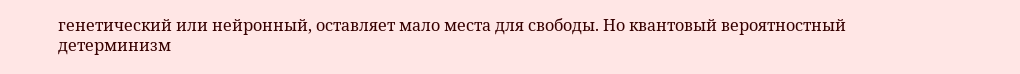генетический или нейронный, оставляет мало места для свободы. Но квантовый вероятностный детерминизм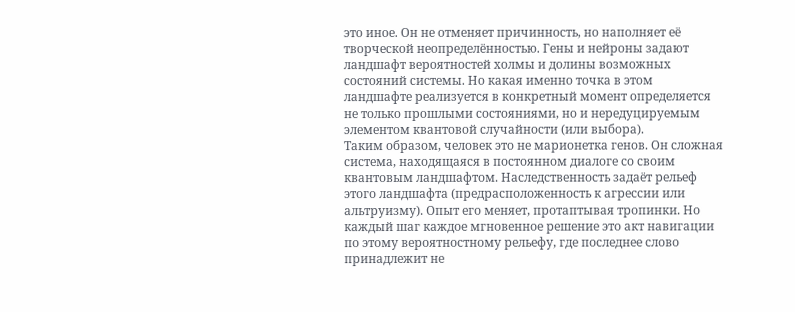это иное. Он не отменяет причинность, но наполняет её творческой неопределённостью. Гены и нейроны задают ландшафт вероятностей холмы и долины возможных состояний системы. Но какая именно точка в этом ландшафте реализуется в конкретный момент определяется не только прошлыми состояниями, но и нередуцируемым элементом квантовой случайности (или выбора).
Таким образом, человек это не марионетка генов. Он сложная система, находящаяся в постоянном диалоге со своим квантовым ландшафтом. Наследственность задаёт рельеф этого ландшафта (предрасположенность к агрессии или альтруизму). Опыт его меняет, протаптывая тропинки. Но каждый шаг каждое мгновенное решение это акт навигации по этому вероятностному рельефу, где последнее слово принадлежит не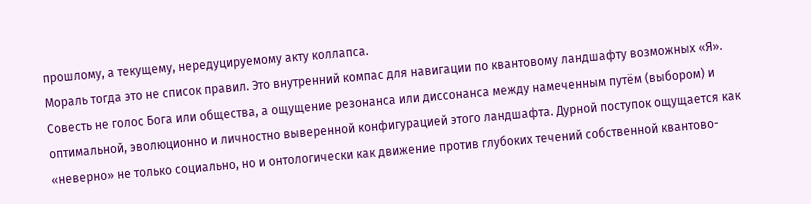прошлому, а текущему, нередуцируемому акту коллапса.
Мораль тогда это не список правил. Это внутренний компас для навигации по квантовому ландшафту возможных «Я». Совесть не голос Бога или общества, а ощущение резонанса или диссонанса между намеченным путём (выбором) и оптимальной, эволюционно и личностно выверенной конфигурацией этого ландшафта. Дурной поступок ощущается как «неверно» не только социально, но и онтологически как движение против глубоких течений собственной квантово-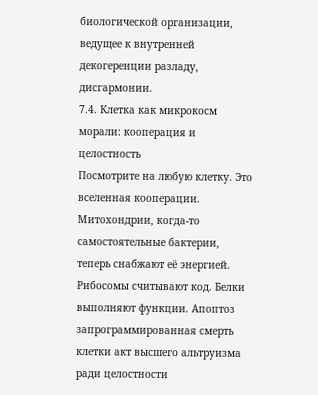биологической организации, ведущее к внутренней декогеренции разладу, дисгармонии.
7.4. Клетка как микрокосм морали: кооперация и целостность
Посмотрите на любую клетку. Это вселенная кооперации. Митохондрии, когда-то самостоятельные бактерии, теперь снабжают её энергией. Рибосомы считывают код. Белки выполняют функции. Апоптоз запрограммированная смерть клетки акт высшего альтруизма ради целостности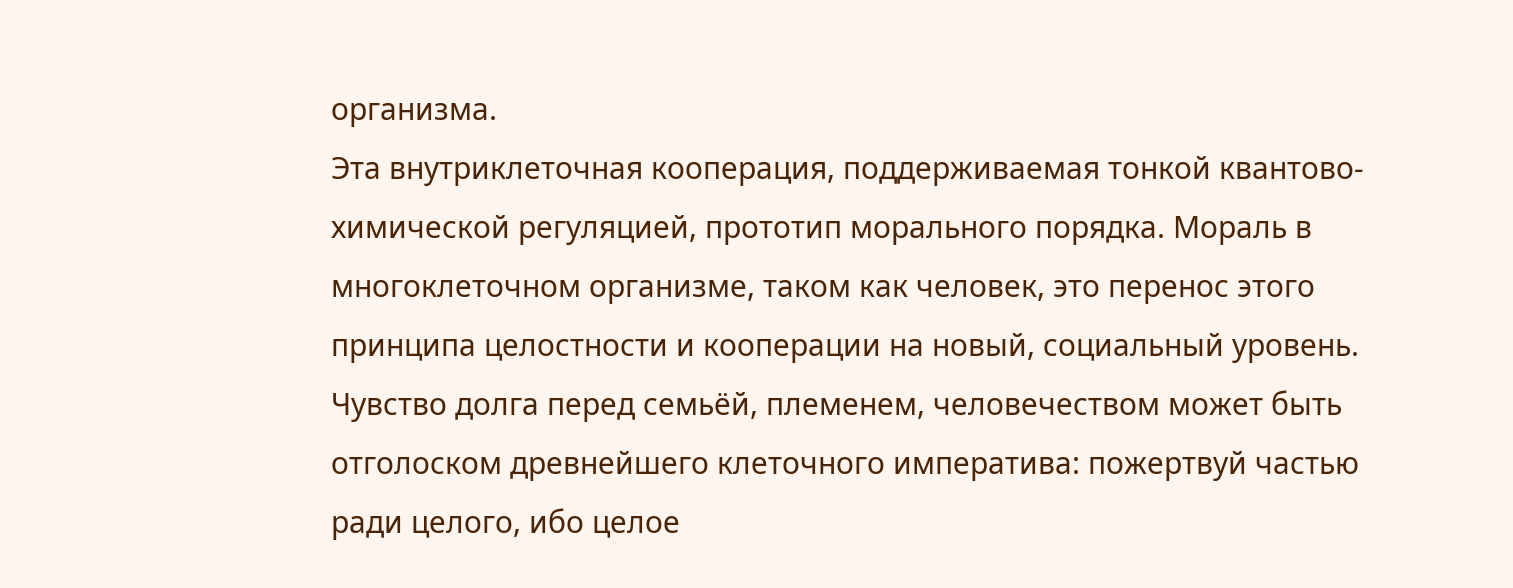организма.
Эта внутриклеточная кооперация, поддерживаемая тонкой квантово-химической регуляцией, прототип морального порядка. Мораль в многоклеточном организме, таком как человек, это перенос этого принципа целостности и кооперации на новый, социальный уровень. Чувство долга перед семьёй, племенем, человечеством может быть отголоском древнейшего клеточного императива: пожертвуй частью ради целого, ибо целое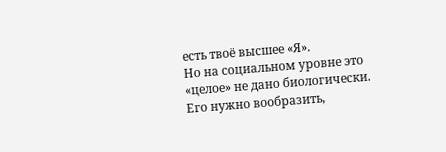есть твоё высшее «Я».
Но на социальном уровне это «целое» не дано биологически. Его нужно вообразить,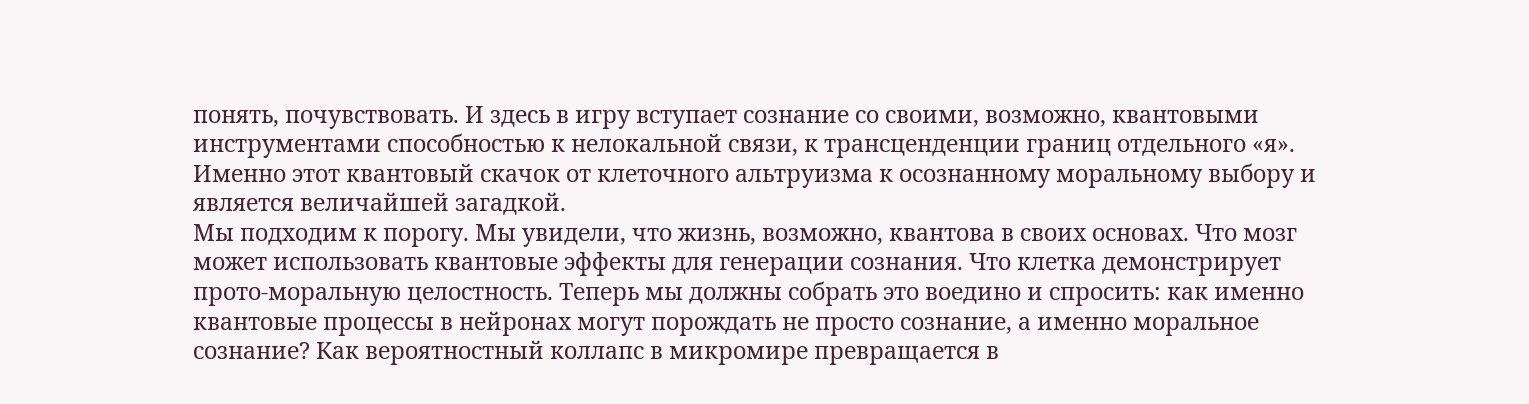понять, почувствовать. И здесь в игру вступает сознание со своими, возможно, квантовыми инструментами способностью к нелокальной связи, к трансценденции границ отдельного «я». Именно этот квантовый скачок от клеточного альтруизма к осознанному моральному выбору и является величайшей загадкой.
Мы подходим к порогу. Мы увидели, что жизнь, возможно, квантова в своих основах. Что мозг может использовать квантовые эффекты для генерации сознания. Что клетка демонстрирует прото-моральную целостность. Теперь мы должны собрать это воедино и спросить: как именно квантовые процессы в нейронах могут порождать не просто сознание, а именно моральное сознание? Как вероятностный коллапс в микромире превращается в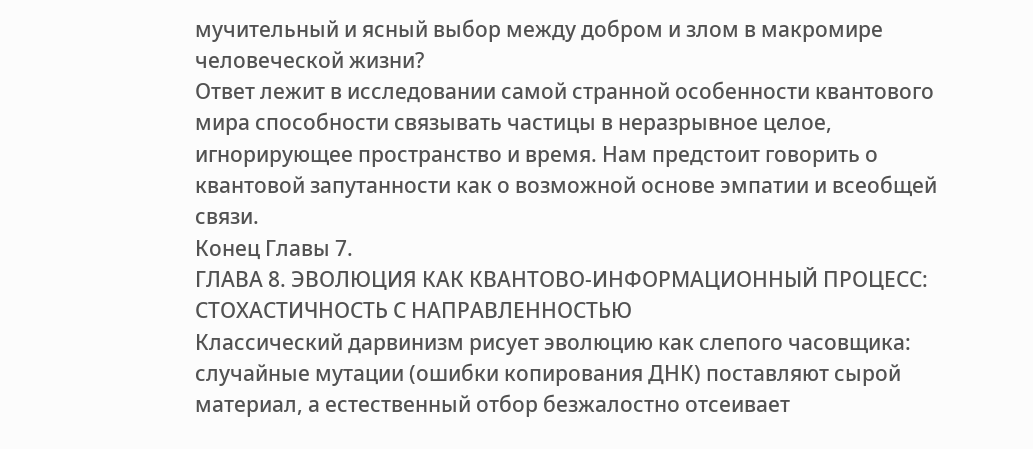мучительный и ясный выбор между добром и злом в макромире человеческой жизни?
Ответ лежит в исследовании самой странной особенности квантового мира способности связывать частицы в неразрывное целое, игнорирующее пространство и время. Нам предстоит говорить о квантовой запутанности как о возможной основе эмпатии и всеобщей связи.
Конец Главы 7.
ГЛАВА 8. ЭВОЛЮЦИЯ КАК КВАНТОВО-ИНФОРМАЦИОННЫЙ ПРОЦЕСС: СТОХАСТИЧНОСТЬ С НАПРАВЛЕННОСТЬЮ
Классический дарвинизм рисует эволюцию как слепого часовщика: случайные мутации (ошибки копирования ДНК) поставляют сырой материал, а естественный отбор безжалостно отсеивает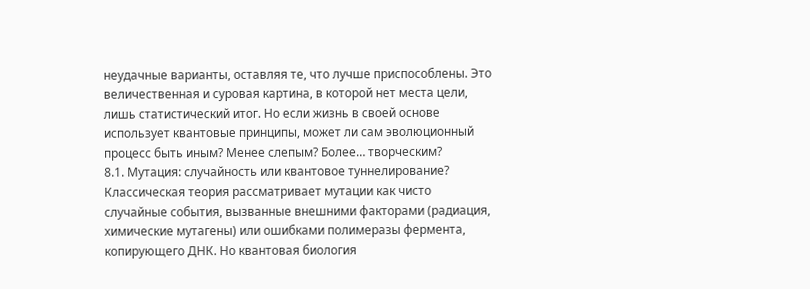неудачные варианты, оставляя те, что лучше приспособлены. Это величественная и суровая картина, в которой нет места цели, лишь статистический итог. Но если жизнь в своей основе использует квантовые принципы, может ли сам эволюционный процесс быть иным? Менее слепым? Более… творческим?
8.1. Мутация: случайность или квантовое туннелирование?
Классическая теория рассматривает мутации как чисто случайные события, вызванные внешними факторами (радиация, химические мутагены) или ошибками полимеразы фермента, копирующего ДНК. Но квантовая биология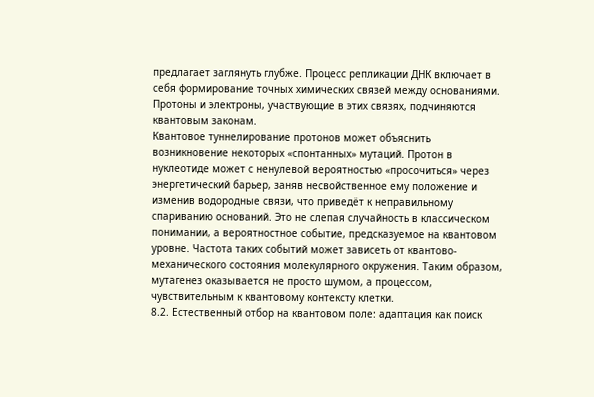предлагает заглянуть глубже. Процесс репликации ДНК включает в себя формирование точных химических связей между основаниями. Протоны и электроны, участвующие в этих связях, подчиняются квантовым законам.
Квантовое туннелирование протонов может объяснить возникновение некоторых «спонтанных» мутаций. Протон в нуклеотиде может с ненулевой вероятностью «просочиться» через энергетический барьер, заняв несвойственное ему положение и изменив водородные связи, что приведёт к неправильному спариванию оснований. Это не слепая случайность в классическом понимании, а вероятностное событие, предсказуемое на квантовом уровне. Частота таких событий может зависеть от квантово-механического состояния молекулярного окружения. Таким образом, мутагенез оказывается не просто шумом, а процессом, чувствительным к квантовому контексту клетки.
8.2. Естественный отбор на квантовом поле: адаптация как поиск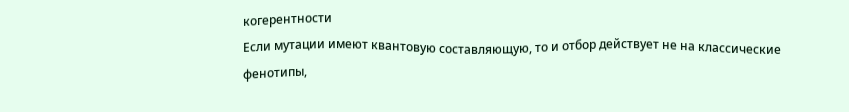когерентности
Если мутации имеют квантовую составляющую, то и отбор действует не на классические фенотипы,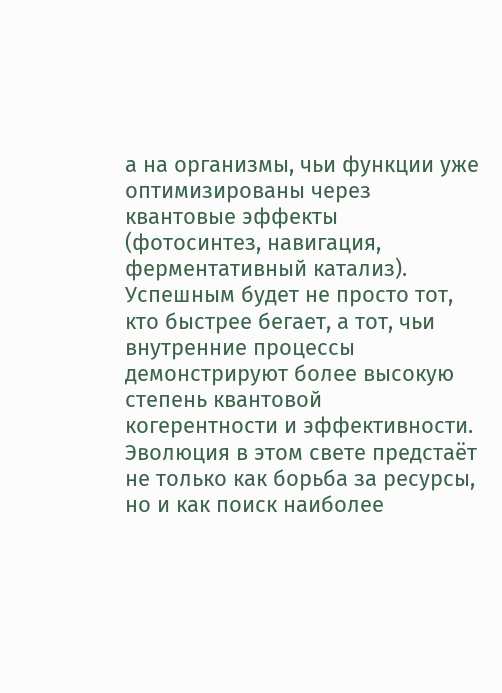а на организмы, чьи функции уже оптимизированы через квантовые эффекты (фотосинтез, навигация, ферментативный катализ). Успешным будет не просто тот, кто быстрее бегает, а тот, чьи внутренние процессы демонстрируют более высокую степень квантовой когерентности и эффективности.
Эволюция в этом свете предстаёт не только как борьба за ресурсы, но и как поиск наиболее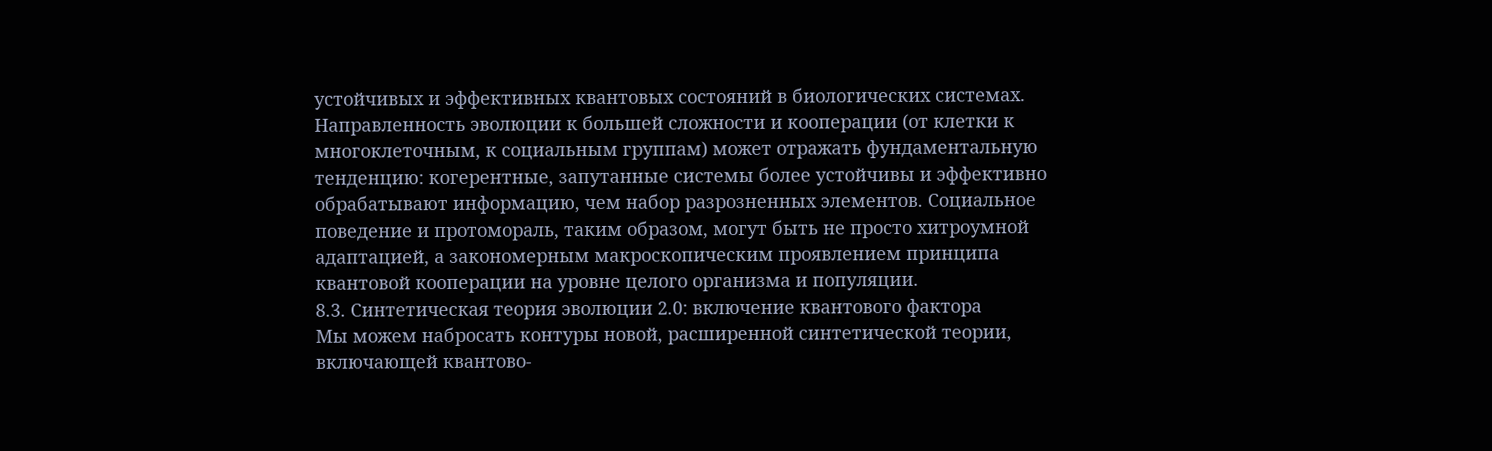устойчивых и эффективных квантовых состояний в биологических системах. Направленность эволюции к большей сложности и кооперации (от клетки к многоклеточным, к социальным группам) может отражать фундаментальную тенденцию: когерентные, запутанные системы более устойчивы и эффективно обрабатывают информацию, чем набор разрозненных элементов. Социальное поведение и протомораль, таким образом, могут быть не просто хитроумной адаптацией, а закономерным макроскопическим проявлением принципа квантовой кооперации на уровне целого организма и популяции.
8.3. Синтетическая теория эволюции 2.0: включение квантового фактора
Мы можем набросать контуры новой, расширенной синтетической теории, включающей квантово-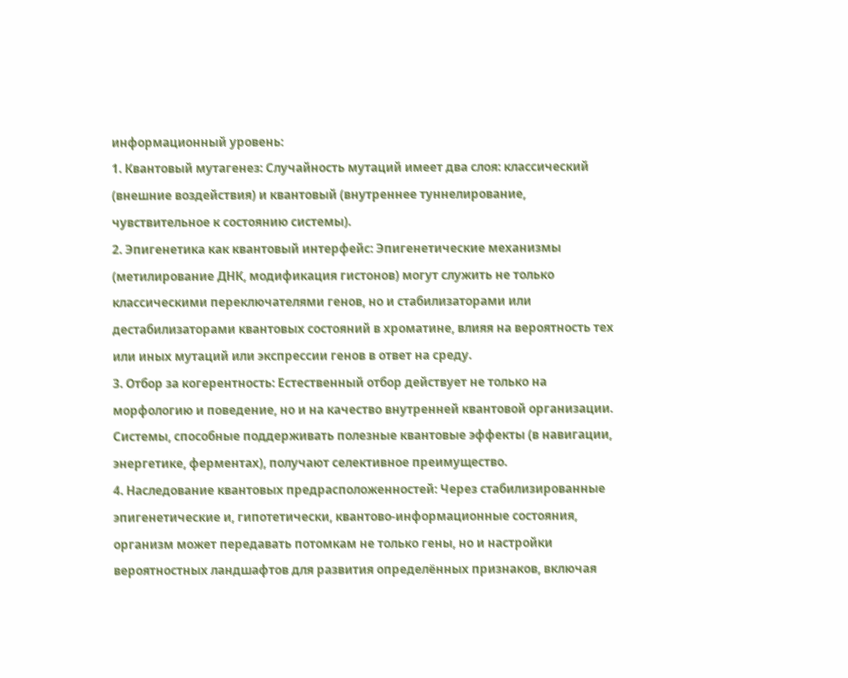информационный уровень:
1. Квантовый мутагенез: Случайность мутаций имеет два слоя: классический (внешние воздействия) и квантовый (внутреннее туннелирование, чувствительное к состоянию системы).
2. Эпигенетика как квантовый интерфейс: Эпигенетические механизмы (метилирование ДНК, модификация гистонов) могут служить не только классическими переключателями генов, но и стабилизаторами или дестабилизаторами квантовых состояний в хроматине, влияя на вероятность тех или иных мутаций или экспрессии генов в ответ на среду.
3. Отбор за когерентность: Естественный отбор действует не только на морфологию и поведение, но и на качество внутренней квантовой организации. Системы, способные поддерживать полезные квантовые эффекты (в навигации, энергетике, ферментах), получают селективное преимущество.
4. Наследование квантовых предрасположенностей: Через стабилизированные эпигенетические и, гипотетически, квантово-информационные состояния, организм может передавать потомкам не только гены, но и настройки вероятностных ландшафтов для развития определённых признаков, включая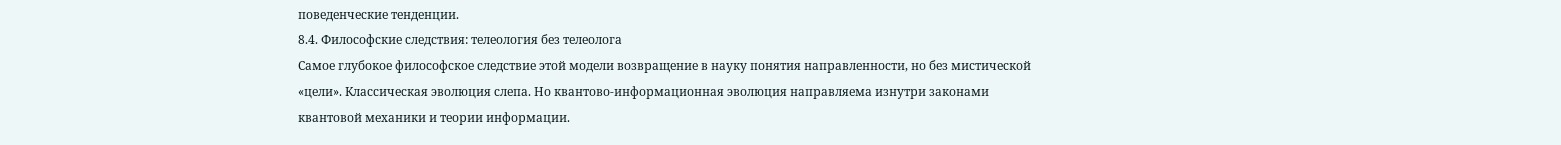поведенческие тенденции.
8.4. Философские следствия: телеология без телеолога
Самое глубокое философское следствие этой модели возвращение в науку понятия направленности, но без мистической «цели». Классическая эволюция слепа. Но квантово-информационная эволюция направляема изнутри законами квантовой механики и теории информации.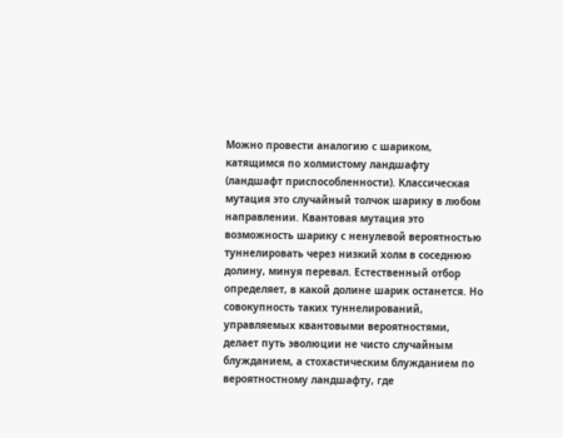Можно провести аналогию с шариком, катящимся по холмистому ландшафту (ландшафт приспособленности). Классическая мутация это случайный толчок шарику в любом направлении. Квантовая мутация это возможность шарику с ненулевой вероятностью туннелировать через низкий холм в соседнюю долину, минуя перевал. Естественный отбор определяет, в какой долине шарик останется. Но совокупность таких туннелирований, управляемых квантовыми вероятностями, делает путь эволюции не чисто случайным блужданием, а стохастическим блужданием по вероятностному ландшафту, где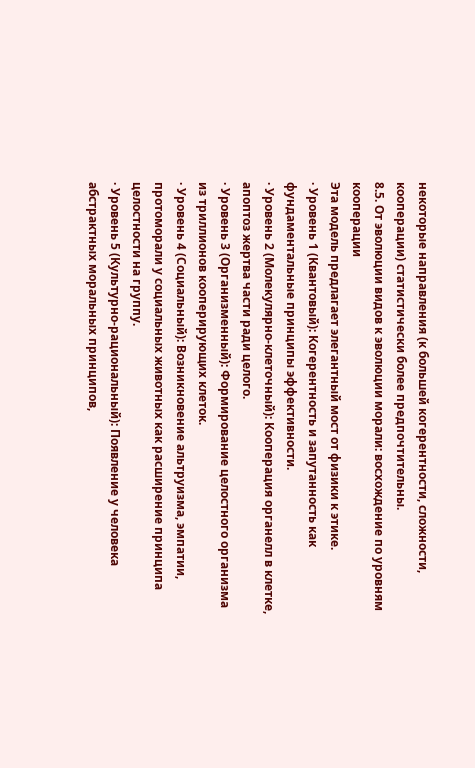некоторые направления (к большей когерентности, сложности, кооперации) статистически более предпочтительны.
8.5. От эволюции видов к эволюции морали: восхождение по уровням кооперации
Эта модель предлагает элегантный мост от физики к этике.
· Уровень 1 (Квантовый): Когерентность и запутанность как фундаментальные принципы эффективности.
· Уровень 2 (Молекулярно-клеточный): Кооперация органелл в клетке, апоптоз жертва части ради целого.
· Уровень 3 (Организменный): Формирование целостного организма из триллионов кооперирующих клеток.
· Уровень 4 (Социальный): Возникновение альтруизма, эмпатии, протоморали у социальных животных как расширение принципа целостности на группу.
· Уровень 5 (Культурно-рациональный): Появление у человека абстрактных моральных принципов,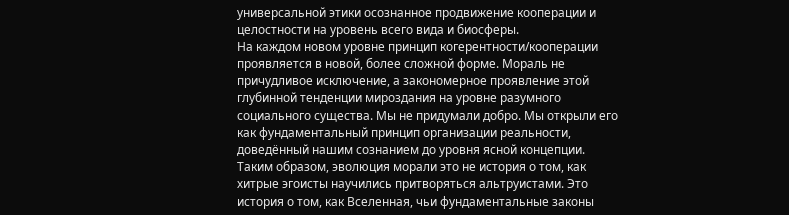универсальной этики осознанное продвижение кооперации и целостности на уровень всего вида и биосферы.
На каждом новом уровне принцип когерентности/кооперации проявляется в новой, более сложной форме. Мораль не причудливое исключение, а закономерное проявление этой глубинной тенденции мироздания на уровне разумного социального существа. Мы не придумали добро. Мы открыли его как фундаментальный принцип организации реальности, доведённый нашим сознанием до уровня ясной концепции.
Таким образом, эволюция морали это не история о том, как хитрые эгоисты научились притворяться альтруистами. Это история о том, как Вселенная, чьи фундаментальные законы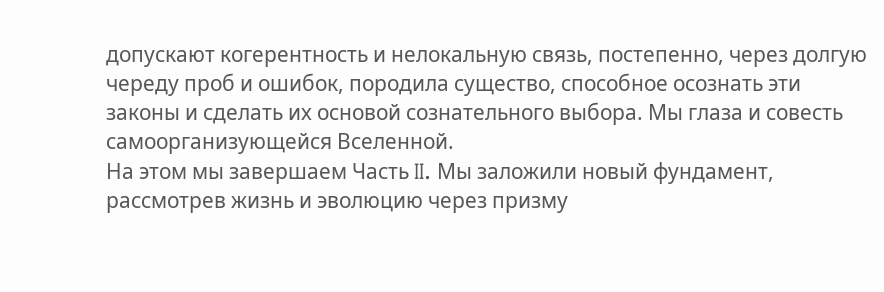допускают когерентность и нелокальную связь, постепенно, через долгую череду проб и ошибок, породила существо, способное осознать эти законы и сделать их основой сознательного выбора. Мы глаза и совесть самоорганизующейся Вселенной.
На этом мы завершаем Часть II. Мы заложили новый фундамент, рассмотрев жизнь и эволюцию через призму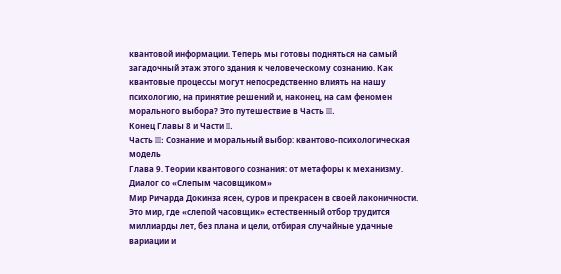квантовой информации. Теперь мы готовы подняться на самый загадочный этаж этого здания к человеческому сознанию. Как квантовые процессы могут непосредственно влиять на нашу психологию, на принятие решений и, наконец, на сам феномен морального выбора? Это путешествие в Часть III.
Конец Главы 8 и Части II.
Часть III: Сознание и моральный выбор: квантово-психологическая модель
Глава 9. Теории квантового сознания: от метафоры к механизму. Диалог со «Слепым часовщиком»
Мир Ричарда Докинза ясен, суров и прекрасен в своей лаконичности. Это мир, где «слепой часовщик» естественный отбор трудится миллиарды лет, без плана и цели, отбирая случайные удачные вариации и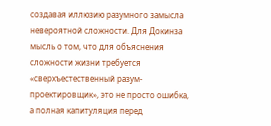создавая иллюзию разумного замысла невероятной сложности. Для Докинза мысль о том, что для объяснения сложности жизни требуется «сверхъестественный разум-проектировщик», это не просто ошибка, а полная капитуляция перед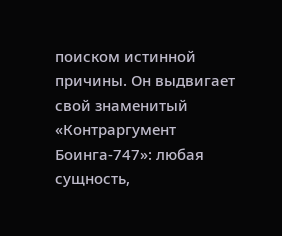поиском истинной причины. Он выдвигает свой знаменитый «Контраргумент Боинга-747»: любая сущность,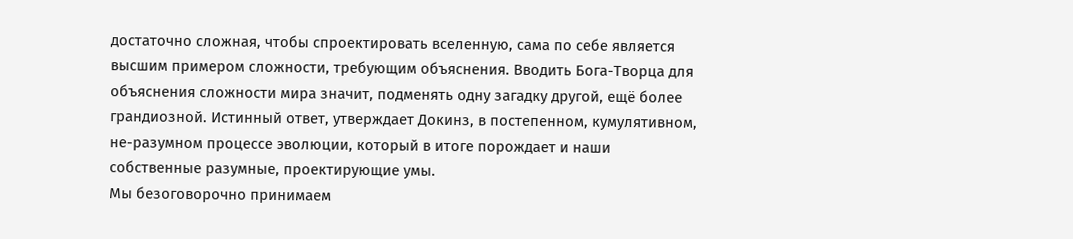достаточно сложная, чтобы спроектировать вселенную, сама по себе является высшим примером сложности, требующим объяснения. Вводить Бога-Творца для объяснения сложности мира значит, подменять одну загадку другой, ещё более грандиозной. Истинный ответ, утверждает Докинз, в постепенном, кумулятивном, не-разумном процессе эволюции, который в итоге порождает и наши собственные разумные, проектирующие умы.
Мы безоговорочно принимаем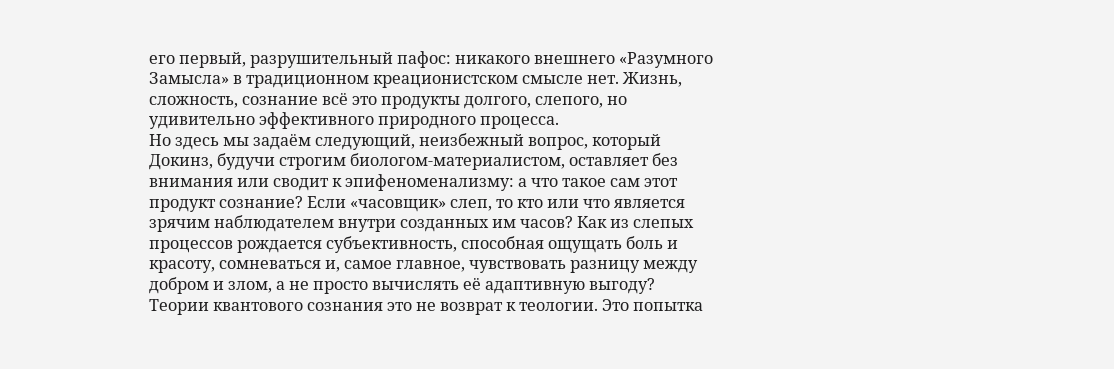его первый, разрушительный пафос: никакого внешнего «Разумного Замысла» в традиционном креационистском смысле нет. Жизнь, сложность, сознание всё это продукты долгого, слепого, но удивительно эффективного природного процесса.
Но здесь мы задаём следующий, неизбежный вопрос, который Докинз, будучи строгим биологом-материалистом, оставляет без внимания или сводит к эпифеноменализму: а что такое сам этот продукт сознание? Если «часовщик» слеп, то кто или что является зрячим наблюдателем внутри созданных им часов? Как из слепых процессов рождается субъективность, способная ощущать боль и красоту, сомневаться и, самое главное, чувствовать разницу между добром и злом, а не просто вычислять её адаптивную выгоду?
Теории квантового сознания это не возврат к теологии. Это попытка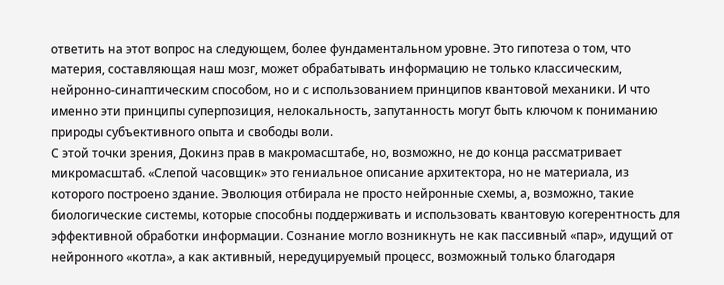ответить на этот вопрос на следующем, более фундаментальном уровне. Это гипотеза о том, что материя, составляющая наш мозг, может обрабатывать информацию не только классическим, нейронно-синаптическим способом, но и с использованием принципов квантовой механики. И что именно эти принципы суперпозиция, нелокальность, запутанность могут быть ключом к пониманию природы субъективного опыта и свободы воли.
С этой точки зрения, Докинз прав в макромасштабе, но, возможно, не до конца рассматривает микромасштаб. «Слепой часовщик» это гениальное описание архитектора, но не материала, из которого построено здание. Эволюция отбирала не просто нейронные схемы, а, возможно, такие биологические системы, которые способны поддерживать и использовать квантовую когерентность для эффективной обработки информации. Сознание могло возникнуть не как пассивный «пар», идущий от нейронного «котла», а как активный, нередуцируемый процесс, возможный только благодаря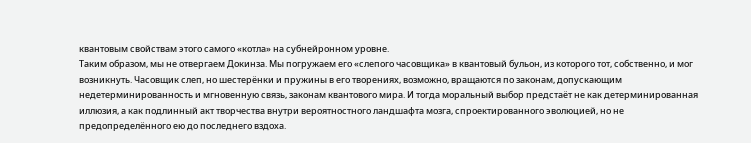квантовым свойствам этого самого «котла» на субнейронном уровне.
Таким образом, мы не отвергаем Докинза. Мы погружаем его «слепого часовщика» в квантовый бульон, из которого тот, собственно, и мог возникнуть. Часовщик слеп, но шестерёнки и пружины в его творениях, возможно, вращаются по законам, допускающим недетерминированность и мгновенную связь, законам квантового мира. И тогда моральный выбор предстаёт не как детерминированная иллюзия, а как подлинный акт творчества внутри вероятностного ландшафта мозга, спроектированного эволюцией, но не предопределённого ею до последнего вздоха.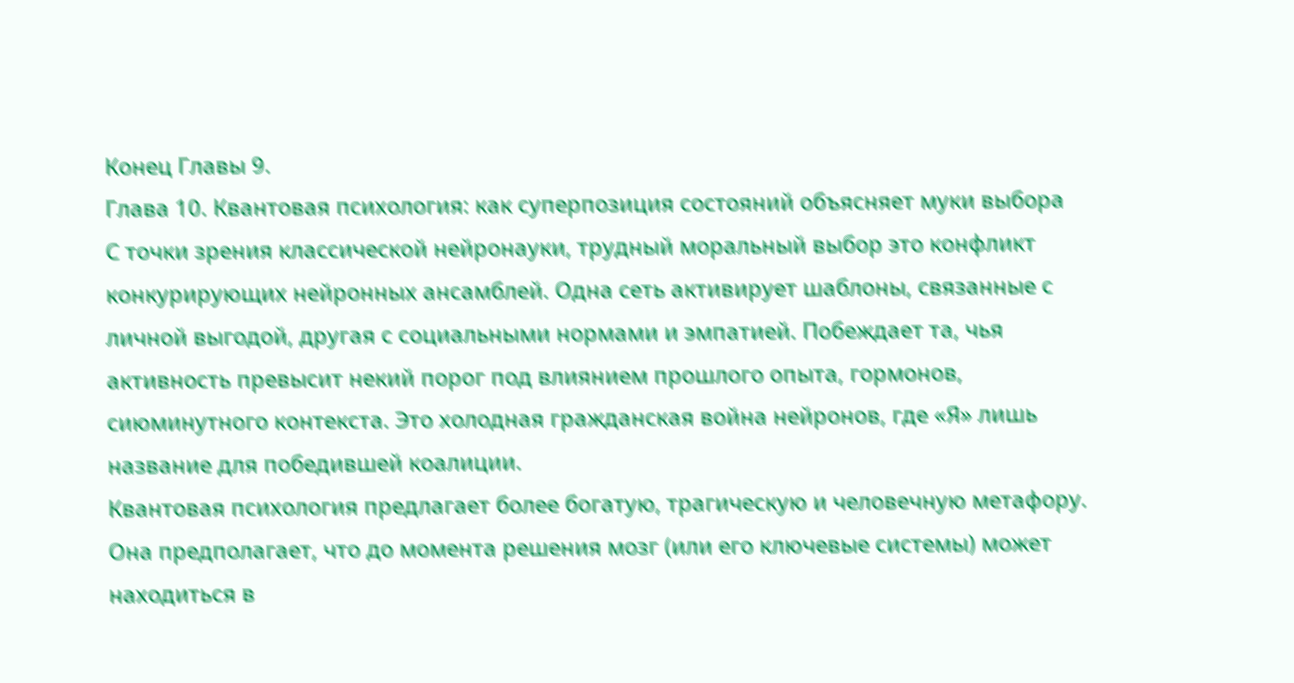Конец Главы 9.
Глава 10. Квантовая психология: как суперпозиция состояний объясняет муки выбора
С точки зрения классической нейронауки, трудный моральный выбор это конфликт конкурирующих нейронных ансамблей. Одна сеть активирует шаблоны, связанные с личной выгодой, другая с социальными нормами и эмпатией. Побеждает та, чья активность превысит некий порог под влиянием прошлого опыта, гормонов, сиюминутного контекста. Это холодная гражданская война нейронов, где «Я» лишь название для победившей коалиции.
Квантовая психология предлагает более богатую, трагическую и человечную метафору. Она предполагает, что до момента решения мозг (или его ключевые системы) может находиться в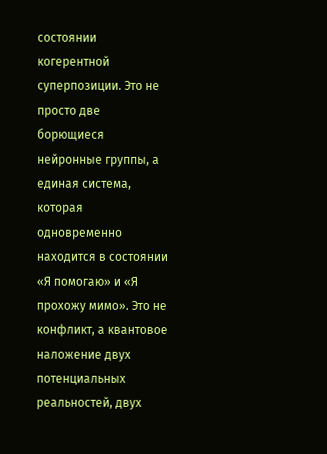состоянии когерентной суперпозиции. Это не просто две борющиеся нейронные группы, а единая система, которая одновременно находится в состоянии «Я помогаю» и «Я прохожу мимо». Это не конфликт, а квантовое наложение двух потенциальных реальностей, двух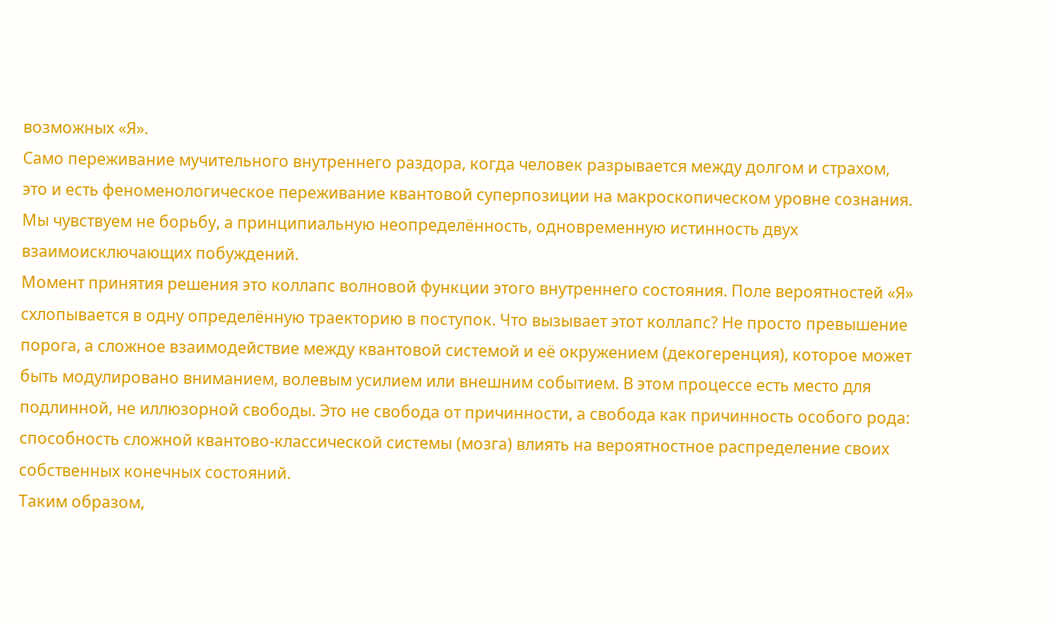возможных «Я».
Само переживание мучительного внутреннего раздора, когда человек разрывается между долгом и страхом, это и есть феноменологическое переживание квантовой суперпозиции на макроскопическом уровне сознания. Мы чувствуем не борьбу, а принципиальную неопределённость, одновременную истинность двух взаимоисключающих побуждений.
Момент принятия решения это коллапс волновой функции этого внутреннего состояния. Поле вероятностей «Я» схлопывается в одну определённую траекторию в поступок. Что вызывает этот коллапс? Не просто превышение порога, а сложное взаимодействие между квантовой системой и её окружением (декогеренция), которое может быть модулировано вниманием, волевым усилием или внешним событием. В этом процессе есть место для подлинной, не иллюзорной свободы. Это не свобода от причинности, а свобода как причинность особого рода: способность сложной квантово-классической системы (мозга) влиять на вероятностное распределение своих собственных конечных состояний.
Таким образом,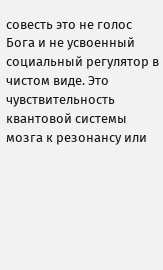совесть это не голос Бога и не усвоенный социальный регулятор в чистом виде. Это чувствительность квантовой системы мозга к резонансу или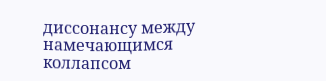диссонансу между намечающимся коллапсом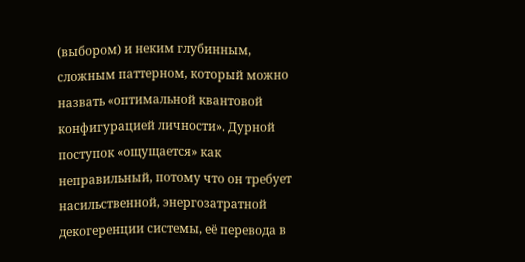(выбором) и неким глубинным, сложным паттерном, который можно назвать «оптимальной квантовой конфигурацией личности». Дурной поступок «ощущается» как неправильный, потому что он требует насильственной, энергозатратной декогеренции системы, её перевода в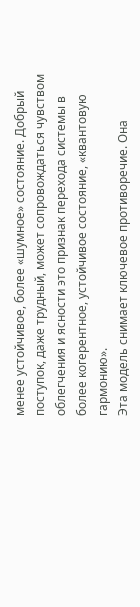менее устойчивое, более «шумное» состояние. Добрый поступок, даже трудный, может сопровождаться чувством облегчения и ясности это признак перехода системы в более когерентное, устойчивое состояние, «квантовую гармонию».
Эта модель снимает ключевое противоречие. Она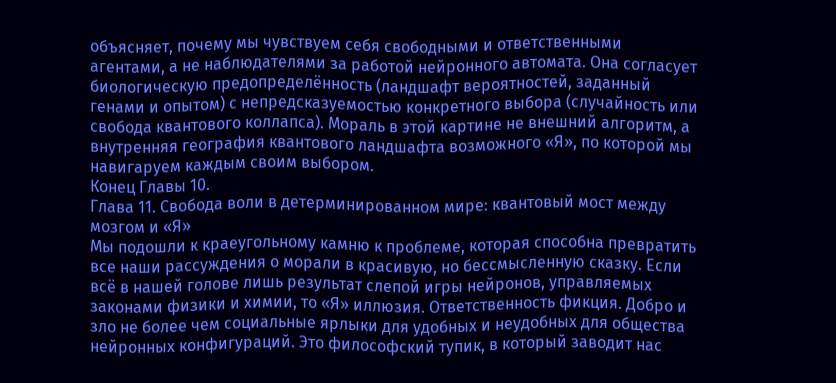объясняет, почему мы чувствуем себя свободными и ответственными агентами, а не наблюдателями за работой нейронного автомата. Она согласует биологическую предопределённость (ландшафт вероятностей, заданный генами и опытом) с непредсказуемостью конкретного выбора (случайность или свобода квантового коллапса). Мораль в этой картине не внешний алгоритм, а внутренняя география квантового ландшафта возможного «Я», по которой мы навигаруем каждым своим выбором.
Конец Главы 10.
Глава 11. Свобода воли в детерминированном мире: квантовый мост между мозгом и «Я»
Мы подошли к краеугольному камню к проблеме, которая способна превратить все наши рассуждения о морали в красивую, но бессмысленную сказку. Если всё в нашей голове лишь результат слепой игры нейронов, управляемых законами физики и химии, то «Я» иллюзия. Ответственность фикция. Добро и зло не более чем социальные ярлыки для удобных и неудобных для общества нейронных конфигураций. Это философский тупик, в который заводит нас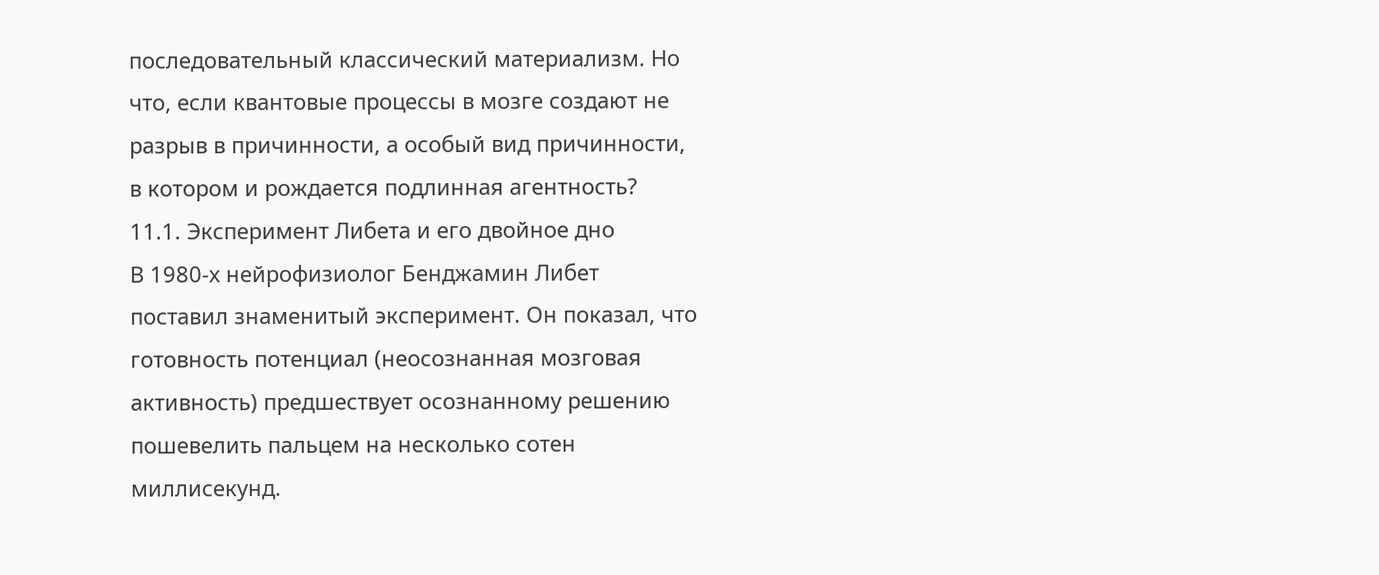последовательный классический материализм. Но что, если квантовые процессы в мозге создают не разрыв в причинности, а особый вид причинности, в котором и рождается подлинная агентность?
11.1. Эксперимент Либета и его двойное дно
В 1980-х нейрофизиолог Бенджамин Либет поставил знаменитый эксперимент. Он показал, что готовность потенциал (неосознанная мозговая активность) предшествует осознанному решению пошевелить пальцем на несколько сотен миллисекунд.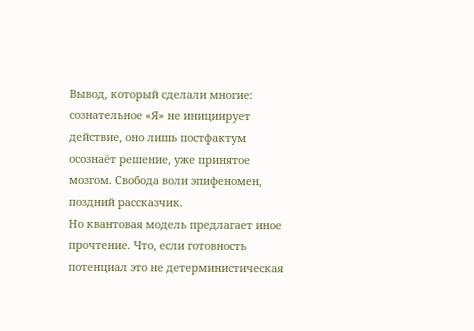Вывод, который сделали многие: сознательное «Я» не инициирует действие, оно лишь постфактум осознаёт решение, уже принятое мозгом. Свобода воли эпифеномен, поздний рассказчик.
Но квантовая модель предлагает иное прочтение. Что, если готовность потенциал это не детерминистическая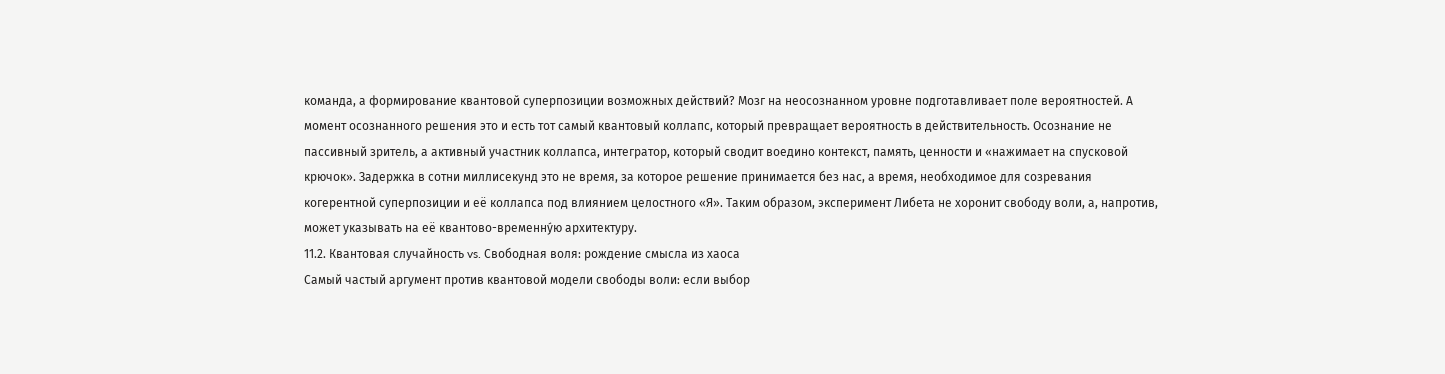команда, а формирование квантовой суперпозиции возможных действий? Мозг на неосознанном уровне подготавливает поле вероятностей. А момент осознанного решения это и есть тот самый квантовый коллапс, который превращает вероятность в действительность. Осознание не пассивный зритель, а активный участник коллапса, интегратор, который сводит воедино контекст, память, ценности и «нажимает на спусковой крючок». Задержка в сотни миллисекунд это не время, за которое решение принимается без нас, а время, необходимое для созревания когерентной суперпозиции и её коллапса под влиянием целостного «Я». Таким образом, эксперимент Либета не хоронит свободу воли, а, напротив, может указывать на её квантово-временнýю архитектуру.
11.2. Квантовая случайность vs. Свободная воля: рождение смысла из хаоса
Самый частый аргумент против квантовой модели свободы воли: если выбор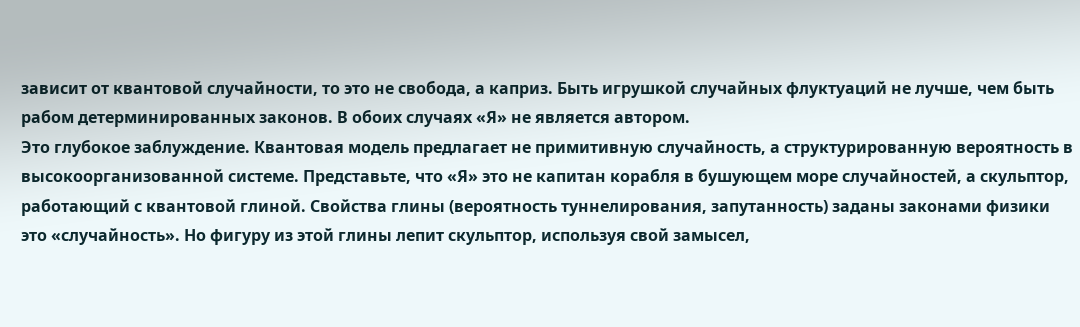зависит от квантовой случайности, то это не свобода, а каприз. Быть игрушкой случайных флуктуаций не лучше, чем быть рабом детерминированных законов. В обоих случаях «Я» не является автором.
Это глубокое заблуждение. Квантовая модель предлагает не примитивную случайность, а структурированную вероятность в высокоорганизованной системе. Представьте, что «Я» это не капитан корабля в бушующем море случайностей, а скульптор, работающий с квантовой глиной. Свойства глины (вероятность туннелирования, запутанность) заданы законами физики это «случайность». Но фигуру из этой глины лепит скульптор, используя свой замысел,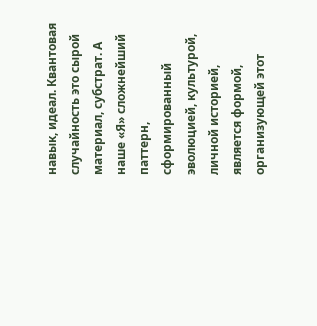навык, идеал. Квантовая случайность это сырой материал, субстрат. А наше «Я» сложнейший паттерн, сформированный эволюцией, культурой, личной историей, является формой, организующей этот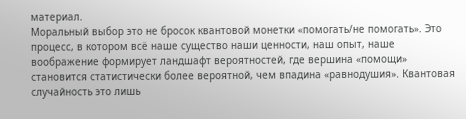материал.
Моральный выбор это не бросок квантовой монетки «помогать/не помогать». Это процесс, в котором всё наше существо наши ценности, наш опыт, наше воображение формирует ландшафт вероятностей, где вершина «помощи» становится статистически более вероятной, чем впадина «равнодушия». Квантовая случайность это лишь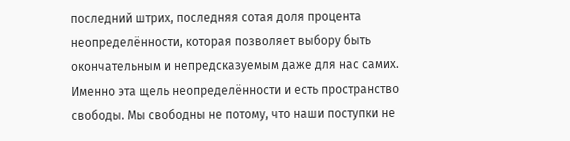последний штрих, последняя сотая доля процента неопределённости, которая позволяет выбору быть окончательным и непредсказуемым даже для нас самих. Именно эта щель неопределённости и есть пространство свободы. Мы свободны не потому, что наши поступки не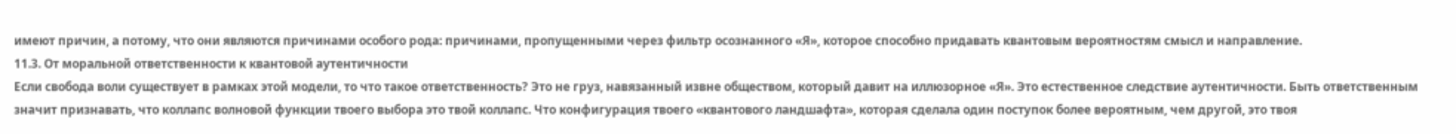имеют причин, а потому, что они являются причинами особого рода: причинами, пропущенными через фильтр осознанного «Я», которое способно придавать квантовым вероятностям смысл и направление.
11.3. От моральной ответственности к квантовой аутентичности
Если свобода воли существует в рамках этой модели, то что такое ответственность? Это не груз, навязанный извне обществом, который давит на иллюзорное «Я». Это естественное следствие аутентичности. Быть ответственным значит признавать, что коллапс волновой функции твоего выбора это твой коллапс. Что конфигурация твоего «квантового ландшафта», которая сделала один поступок более вероятным, чем другой, это твоя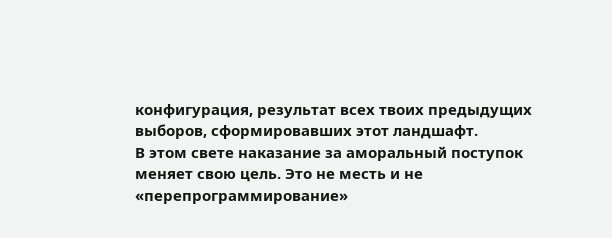конфигурация, результат всех твоих предыдущих выборов, сформировавших этот ландшафт.
В этом свете наказание за аморальный поступок меняет свою цель. Это не месть и не «перепрограммирование»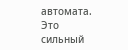автомата. Это сильный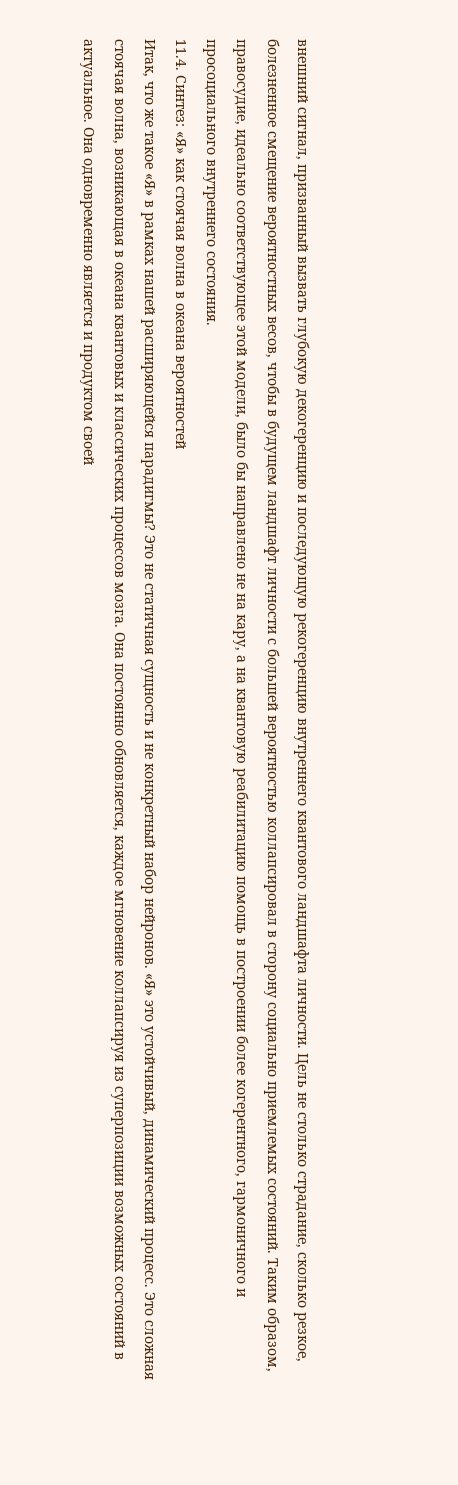внешний сигнал, призванный вызвать глубокую декогеренцию и последующую рекогеренцию внутреннего квантового ландшафта личности. Цель не столько страдание, сколько резкое, болезненное смещение вероятностных весов, чтобы в будущем ландшафт личности с большей вероятностью коллапсировал в сторону социально приемлемых состояний. Таким образом, правосудие, идеально соответствующее этой модели, было бы направлено не на кару, а на квантовую реабилитацию помощь в построении более когерентного, гармоничного и просоциального внутреннего состояния.
11.4. Синтез: «Я» как стоячая волна в океана вероятностей
Итак, что же такое «Я» в рамках нашей расширяющейся парадигмы? Это не статичная сущность и не конкретный набор нейронов. «Я» это устойчивый, динамический процесс. Это сложная стоячая волна, возникающая в океана квантовых и классических процессов мозга. Она постоянно обновляется, каждое мгновение коллапсируя из суперпозиции возможных состояний в актуальное. Она одновременно является и продуктом своей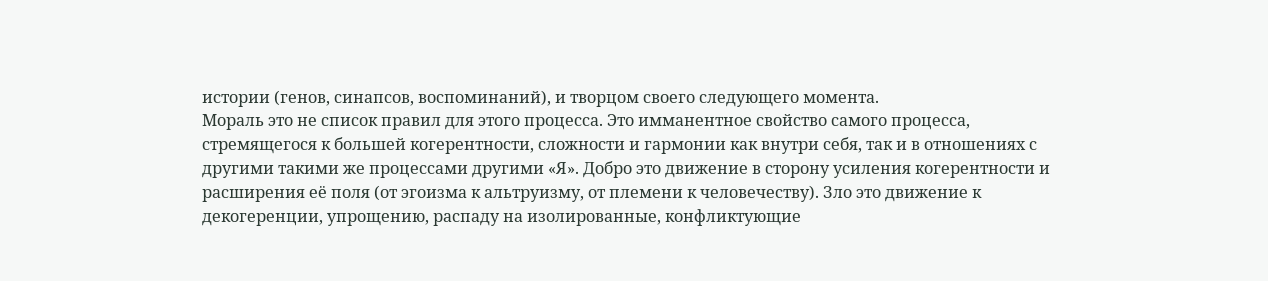истории (генов, синапсов, воспоминаний), и творцом своего следующего момента.
Мораль это не список правил для этого процесса. Это имманентное свойство самого процесса, стремящегося к большей когерентности, сложности и гармонии как внутри себя, так и в отношениях с другими такими же процессами другими «Я». Добро это движение в сторону усиления когерентности и расширения её поля (от эгоизма к альтруизму, от племени к человечеству). Зло это движение к декогеренции, упрощению, распаду на изолированные, конфликтующие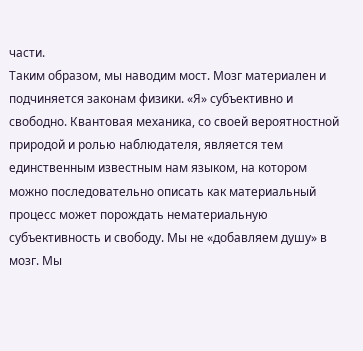части.
Таким образом, мы наводим мост. Мозг материален и подчиняется законам физики. «Я» субъективно и свободно. Квантовая механика, со своей вероятностной природой и ролью наблюдателя, является тем единственным известным нам языком, на котором можно последовательно описать как материальный процесс может порождать нематериальную субъективность и свободу. Мы не «добавляем душу» в мозг. Мы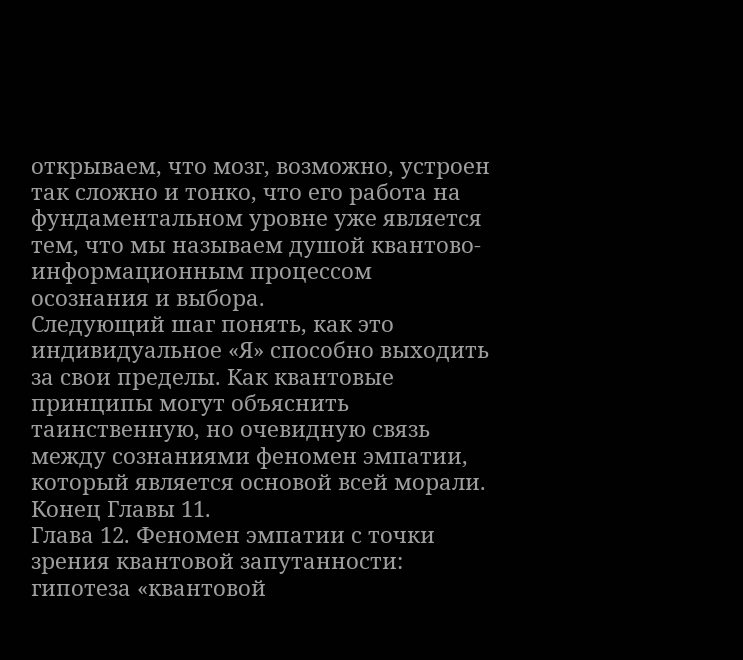открываем, что мозг, возможно, устроен так сложно и тонко, что его работа на фундаментальном уровне уже является тем, что мы называем душой квантово-информационным процессом осознания и выбора.
Следующий шаг понять, как это индивидуальное «Я» способно выходить за свои пределы. Как квантовые принципы могут объяснить таинственную, но очевидную связь между сознаниями феномен эмпатии, который является основой всей морали.
Конец Главы 11.
Глава 12. Феномен эмпатии с точки зрения квантовой запутанности: гипотеза «квантовой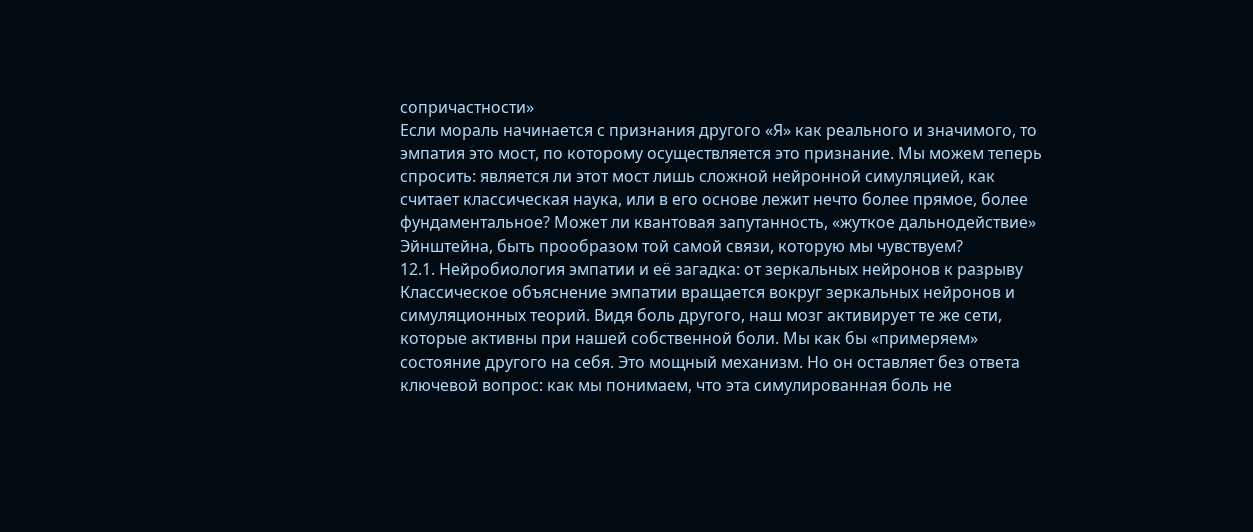сопричастности»
Если мораль начинается с признания другого «Я» как реального и значимого, то эмпатия это мост, по которому осуществляется это признание. Мы можем теперь спросить: является ли этот мост лишь сложной нейронной симуляцией, как считает классическая наука, или в его основе лежит нечто более прямое, более фундаментальное? Может ли квантовая запутанность, «жуткое дальнодействие» Эйнштейна, быть прообразом той самой связи, которую мы чувствуем?
12.1. Нейробиология эмпатии и её загадка: от зеркальных нейронов к разрыву
Классическое объяснение эмпатии вращается вокруг зеркальных нейронов и симуляционных теорий. Видя боль другого, наш мозг активирует те же сети, которые активны при нашей собственной боли. Мы как бы «примеряем» состояние другого на себя. Это мощный механизм. Но он оставляет без ответа ключевой вопрос: как мы понимаем, что эта симулированная боль не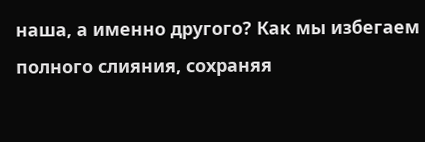наша, а именно другого? Как мы избегаем полного слияния, сохраняя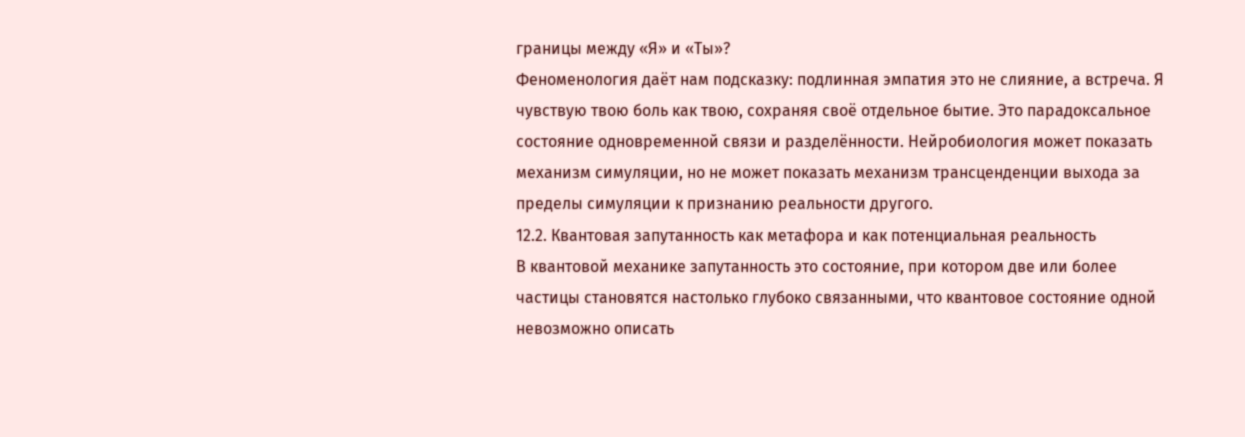границы между «Я» и «Ты»?
Феноменология даёт нам подсказку: подлинная эмпатия это не слияние, а встреча. Я чувствую твою боль как твою, сохраняя своё отдельное бытие. Это парадоксальное состояние одновременной связи и разделённости. Нейробиология может показать механизм симуляции, но не может показать механизм трансценденции выхода за пределы симуляции к признанию реальности другого.
12.2. Квантовая запутанность как метафора и как потенциальная реальность
В квантовой механике запутанность это состояние, при котором две или более частицы становятся настолько глубоко связанными, что квантовое состояние одной невозможно описать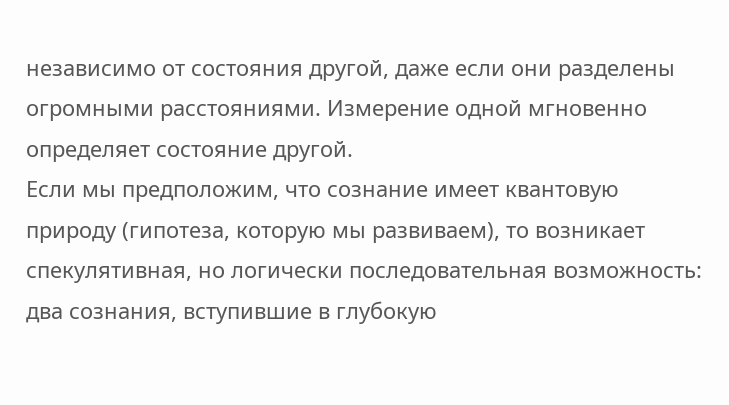независимо от состояния другой, даже если они разделены огромными расстояниями. Измерение одной мгновенно определяет состояние другой.
Если мы предположим, что сознание имеет квантовую природу (гипотеза, которую мы развиваем), то возникает спекулятивная, но логически последовательная возможность: два сознания, вступившие в глубокую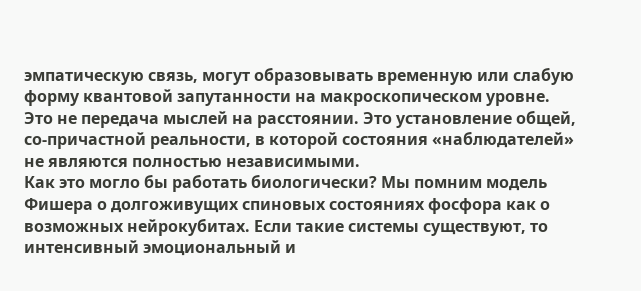эмпатическую связь, могут образовывать временную или слабую форму квантовой запутанности на макроскопическом уровне. Это не передача мыслей на расстоянии. Это установление общей, со-причастной реальности, в которой состояния «наблюдателей» не являются полностью независимыми.
Как это могло бы работать биологически? Мы помним модель Фишера о долгоживущих спиновых состояниях фосфора как о возможных нейрокубитах. Если такие системы существуют, то интенсивный эмоциональный и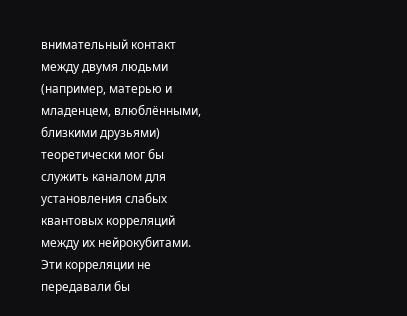внимательный контакт между двумя людьми (например, матерью и младенцем, влюблёнными, близкими друзьями) теоретически мог бы служить каналом для установления слабых квантовых корреляций между их нейрокубитами. Эти корреляции не передавали бы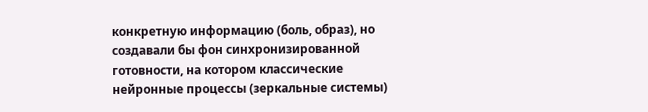конкретную информацию (боль, образ), но создавали бы фон синхронизированной готовности, на котором классические нейронные процессы (зеркальные системы)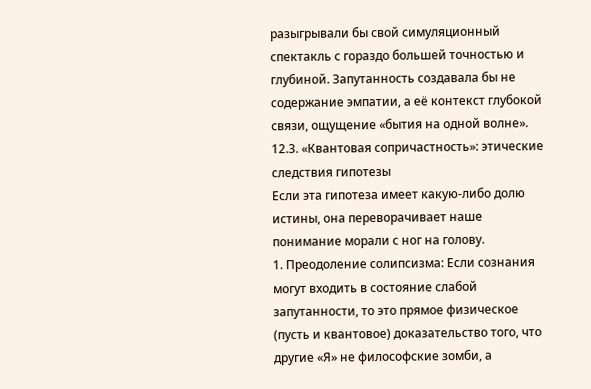разыгрывали бы свой симуляционный спектакль с гораздо большей точностью и глубиной. Запутанность создавала бы не содержание эмпатии, а её контекст глубокой связи, ощущение «бытия на одной волне».
12.3. «Квантовая сопричастность»: этические следствия гипотезы
Если эта гипотеза имеет какую-либо долю истины, она переворачивает наше понимание морали с ног на голову.
1. Преодоление солипсизма: Если сознания могут входить в состояние слабой запутанности, то это прямое физическое (пусть и квантовое) доказательство того, что другие «Я» не философские зомби, а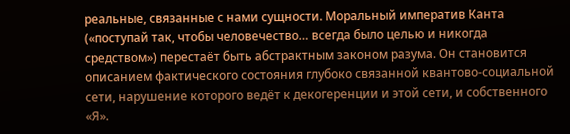реальные, связанные с нами сущности. Моральный императив Канта («поступай так, чтобы человечество… всегда было целью и никогда средством») перестаёт быть абстрактным законом разума. Он становится описанием фактического состояния глубоко связанной квантово-социальной сети, нарушение которого ведёт к декогеренции и этой сети, и собственного «Я».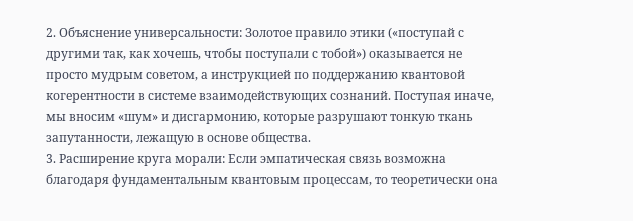2. Объяснение универсальности: Золотое правило этики («поступай с другими так, как хочешь, чтобы поступали с тобой») оказывается не просто мудрым советом, а инструкцией по поддержанию квантовой когерентности в системе взаимодействующих сознаний. Поступая иначе, мы вносим «шум» и дисгармонию, которые разрушают тонкую ткань запутанности, лежащую в основе общества.
3. Расширение круга морали: Если эмпатическая связь возможна благодаря фундаментальным квантовым процессам, то теоретически она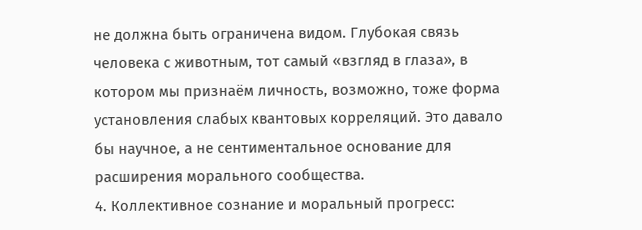не должна быть ограничена видом. Глубокая связь человека с животным, тот самый «взгляд в глаза», в котором мы признаём личность, возможно, тоже форма установления слабых квантовых корреляций. Это давало бы научное, а не сентиментальное основание для расширения морального сообщества.
4. Коллективное сознание и моральный прогресс: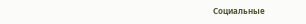Социальные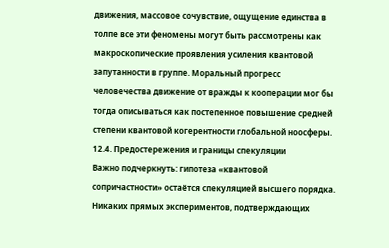движения, массовое сочувствие, ощущение единства в толпе все эти феномены могут быть рассмотрены как макроскопические проявления усиления квантовой запутанности в группе. Моральный прогресс человечества движение от вражды к кооперации мог бы тогда описываться как постепенное повышение средней степени квантовой когерентности глобальной ноосферы.
12.4. Предостережения и границы спекуляции
Важно подчеркнуть: гипотеза «квантовой сопричастности» остаётся спекуляцией высшего порядка. Никаких прямых экспериментов, подтверждающих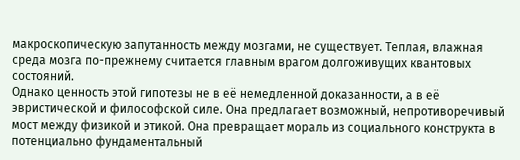макроскопическую запутанность между мозгами, не существует. Теплая, влажная среда мозга по-прежнему считается главным врагом долгоживущих квантовых состояний.
Однако ценность этой гипотезы не в её немедленной доказанности, а в её эвристической и философской силе. Она предлагает возможный, непротиворечивый мост между физикой и этикой. Она превращает мораль из социального конструкта в потенциально фундаментальный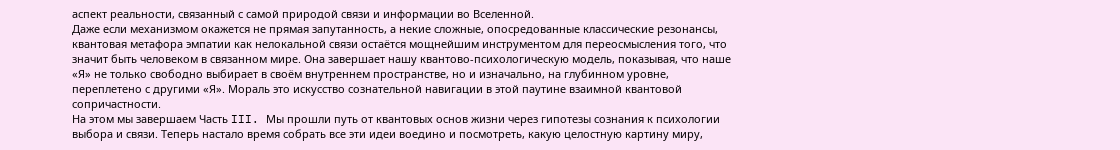аспект реальности, связанный с самой природой связи и информации во Вселенной.
Даже если механизмом окажется не прямая запутанность, а некие сложные, опосредованные классические резонансы, квантовая метафора эмпатии как нелокальной связи остаётся мощнейшим инструментом для переосмысления того, что значит быть человеком в связанном мире. Она завершает нашу квантово-психологическую модель, показывая, что наше «Я» не только свободно выбирает в своём внутреннем пространстве, но и изначально, на глубинном уровне, переплетено с другими «Я». Мораль это искусство сознательной навигации в этой паутине взаимной квантовой сопричастности.
На этом мы завершаем Часть III. Мы прошли путь от квантовых основ жизни через гипотезы сознания к психологии выбора и связи. Теперь настало время собрать все эти идеи воедино и посмотреть, какую целостную картину миру,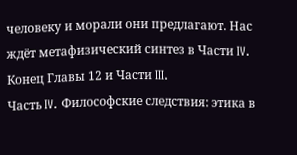человеку и морали они предлагают. Нас ждёт метафизический синтез в Части IV.
Конец Главы 12 и Части III.
Часть IV. Философские следствия: этика в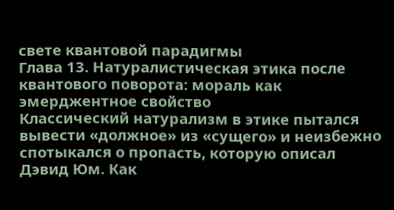свете квантовой парадигмы
Глава 13. Натуралистическая этика после квантового поворота: мораль как эмерджентное свойство
Классический натурализм в этике пытался вывести «должное» из «сущего» и неизбежно спотыкался о пропасть, которую описал Дэвид Юм. Как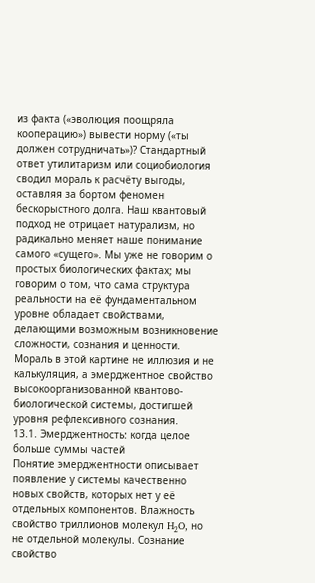из факта («эволюция поощряла кооперацию») вывести норму («ты должен сотрудничать»)? Стандартный ответ утилитаризм или социобиология сводил мораль к расчёту выгоды, оставляя за бортом феномен бескорыстного долга. Наш квантовый подход не отрицает натурализм, но радикально меняет наше понимание самого «сущего». Мы уже не говорим о простых биологических фактах; мы говорим о том, что сама структура реальности на её фундаментальном уровне обладает свойствами, делающими возможным возникновение сложности, сознания и ценности. Мораль в этой картине не иллюзия и не калькуляция, а эмерджентное свойство высокоорганизованной квантово-биологической системы, достигшей уровня рефлексивного сознания.
13.1. Эмерджентность: когда целое больше суммы частей
Понятие эмерджентности описывает появление у системы качественно новых свойств, которых нет у её отдельных компонентов. Влажность свойство триллионов молекул H₂O, но не отдельной молекулы. Сознание свойство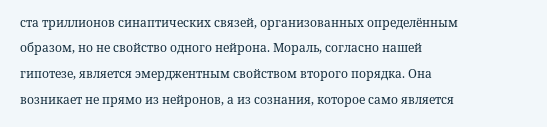ста триллионов синаптических связей, организованных определённым образом, но не свойство одного нейрона. Мораль, согласно нашей гипотезе, является эмерджентным свойством второго порядка. Она возникает не прямо из нейронов, а из сознания, которое само является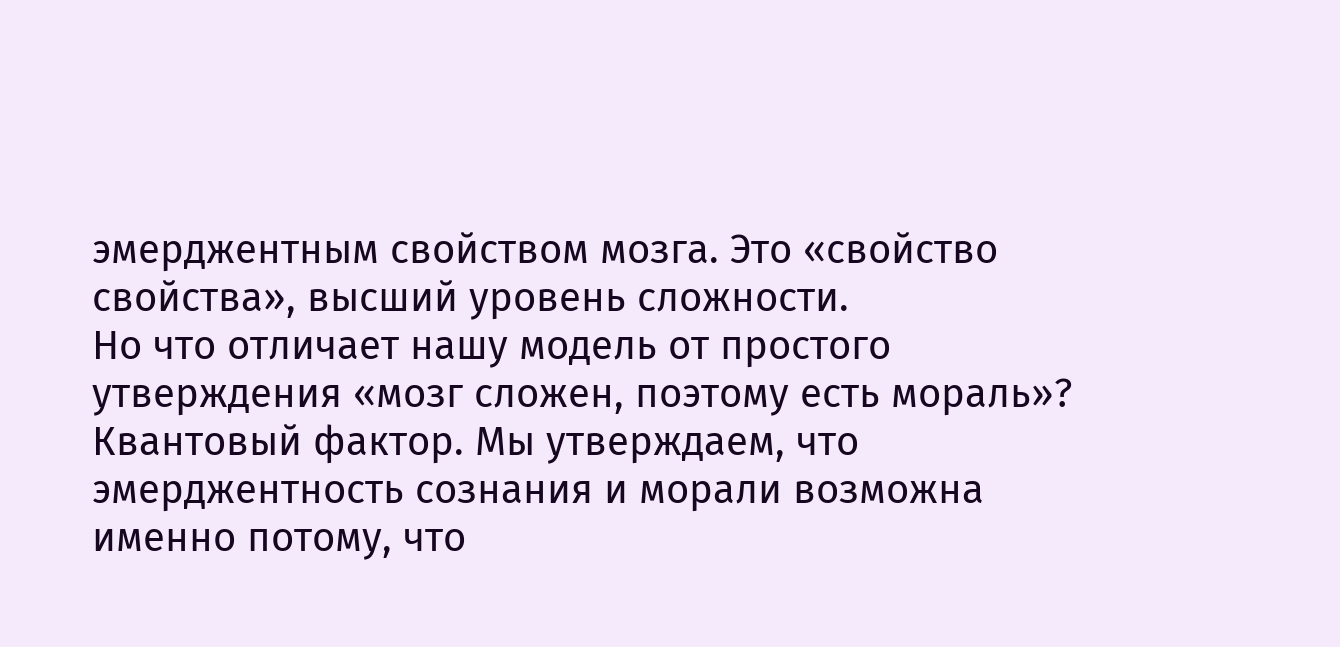эмерджентным свойством мозга. Это «свойство свойства», высший уровень сложности.
Но что отличает нашу модель от простого утверждения «мозг сложен, поэтому есть мораль»? Квантовый фактор. Мы утверждаем, что эмерджентность сознания и морали возможна именно потому, что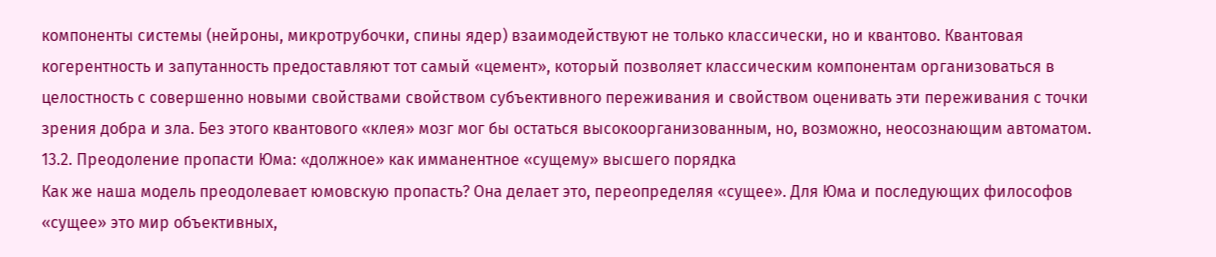компоненты системы (нейроны, микротрубочки, спины ядер) взаимодействуют не только классически, но и квантово. Квантовая когерентность и запутанность предоставляют тот самый «цемент», который позволяет классическим компонентам организоваться в целостность с совершенно новыми свойствами свойством субъективного переживания и свойством оценивать эти переживания с точки зрения добра и зла. Без этого квантового «клея» мозг мог бы остаться высокоорганизованным, но, возможно, неосознающим автоматом.
13.2. Преодоление пропасти Юма: «должное» как имманентное «сущему» высшего порядка
Как же наша модель преодолевает юмовскую пропасть? Она делает это, переопределяя «сущее». Для Юма и последующих философов «сущее» это мир объективных,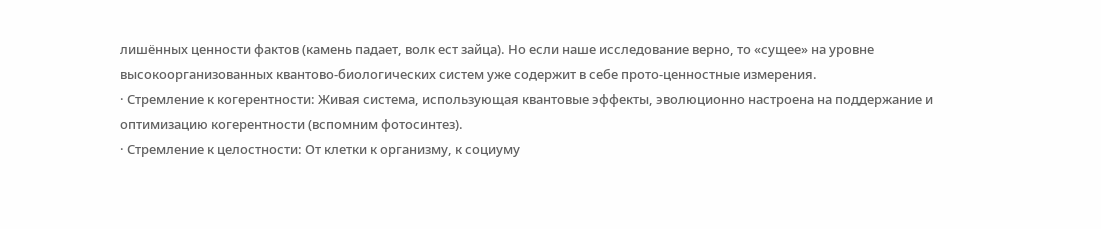лишённых ценности фактов (камень падает, волк ест зайца). Но если наше исследование верно, то «сущее» на уровне высокоорганизованных квантово-биологических систем уже содержит в себе прото-ценностные измерения.
· Стремление к когерентности: Живая система, использующая квантовые эффекты, эволюционно настроена на поддержание и оптимизацию когерентности (вспомним фотосинтез).
· Стремление к целостности: От клетки к организму, к социуму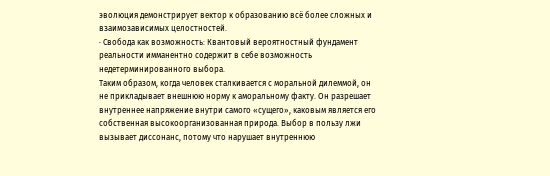эволюция демонстрирует вектор к образованию всё более сложных и взаимозависимых целостностей.
· Свобода как возможность: Квантовый вероятностный фундамент реальности имманентно содержит в себе возможность недетерминированного выбора.
Таким образом, когда человек сталкивается с моральной дилеммой, он не прикладывает внешнюю норму к аморальному факту. Он разрешает внутреннее напряжение внутри самого «сущего», каковым является его собственная высокоорганизованная природа. Выбор в пользу лжи вызывает диссонанс, потому что нарушает внутреннюю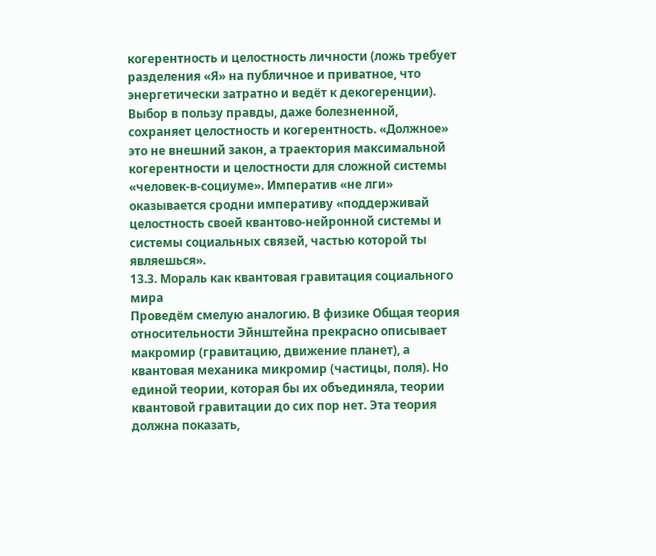когерентность и целостность личности (ложь требует разделения «Я» на публичное и приватное, что энергетически затратно и ведёт к декогеренции). Выбор в пользу правды, даже болезненной, сохраняет целостность и когерентность. «Должное» это не внешний закон, а траектория максимальной когерентности и целостности для сложной системы «человек-в-социуме». Императив «не лги» оказывается сродни императиву «поддерживай целостность своей квантово-нейронной системы и системы социальных связей, частью которой ты являешься».
13.3. Мораль как квантовая гравитация социального мира
Проведём смелую аналогию. В физике Общая теория относительности Эйнштейна прекрасно описывает макромир (гравитацию, движение планет), а квантовая механика микромир (частицы, поля). Но единой теории, которая бы их объединяла, теории квантовой гравитации до сих пор нет. Эта теория должна показать,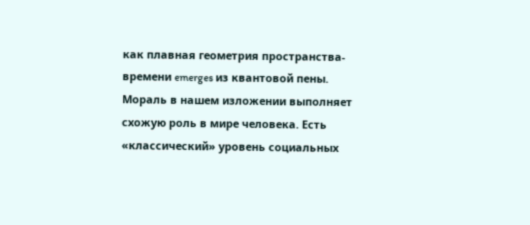как плавная геометрия пространства-времени emerges из квантовой пены.
Мораль в нашем изложении выполняет схожую роль в мире человека. Есть «классический» уровень социальных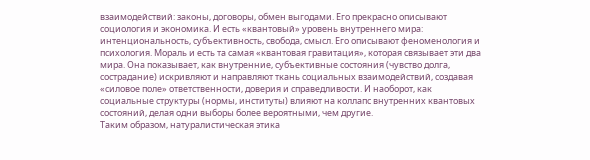взаимодействий: законы, договоры, обмен выгодами. Его прекрасно описывают социология и экономика. И есть «квантовый» уровень внутреннего мира: интенциональность, субъективность, свобода, смысл. Его описывают феноменология и психология. Мораль и есть та самая «квантовая гравитация», которая связывает эти два мира. Она показывает, как внутренние, субъективные состояния (чувство долга, сострадание) искривляют и направляют ткань социальных взаимодействий, создавая «силовое поле» ответственности, доверия и справедливости. И наоборот, как социальные структуры (нормы, институты) влияют на коллапс внутренних квантовых состояний, делая одни выборы более вероятными, чем другие.
Таким образом, натуралистическая этика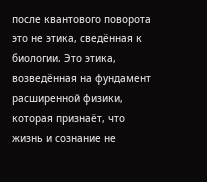после квантового поворота это не этика, сведённая к биологии. Это этика, возведённая на фундамент расширенной физики, которая признаёт, что жизнь и сознание не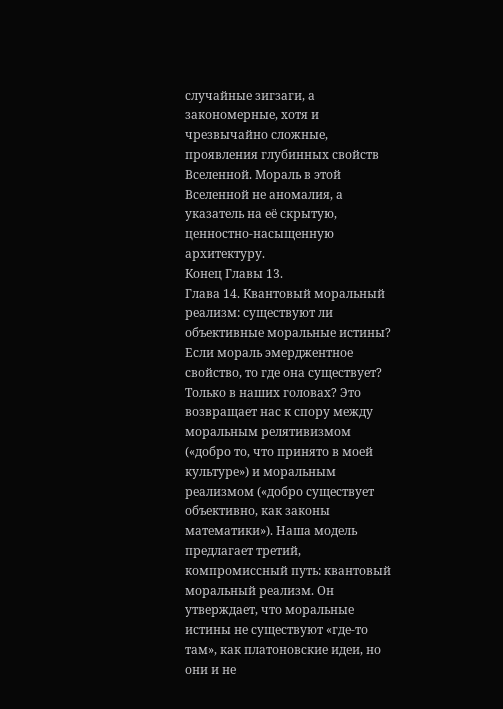случайные зигзаги, а закономерные, хотя и чрезвычайно сложные, проявления глубинных свойств Вселенной. Мораль в этой Вселенной не аномалия, а указатель на её скрытую, ценностно-насыщенную архитектуру.
Конец Главы 13.
Глава 14. Квантовый моральный реализм: существуют ли объективные моральные истины?
Если мораль эмерджентное свойство, то где она существует? Только в наших головах? Это возвращает нас к спору между моральным релятивизмом («добро то, что принято в моей культуре») и моральным реализмом («добро существует объективно, как законы математики»). Наша модель предлагает третий, компромиссный путь: квантовый моральный реализм. Он утверждает, что моральные истины не существуют «где-то там», как платоновские идеи, но они и не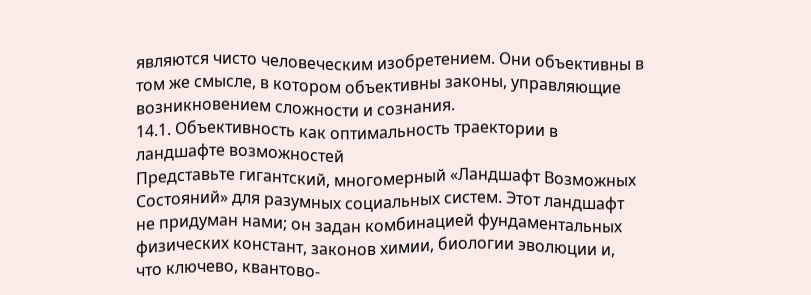являются чисто человеческим изобретением. Они объективны в том же смысле, в котором объективны законы, управляющие возникновением сложности и сознания.
14.1. Объективность как оптимальность траектории в ландшафте возможностей
Представьте гигантский, многомерный «Ландшафт Возможных Состояний» для разумных социальных систем. Этот ландшафт не придуман нами; он задан комбинацией фундаментальных физических констант, законов химии, биологии эволюции и, что ключево, квантово-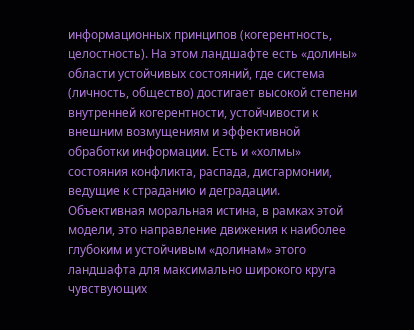информационных принципов (когерентность, целостность). На этом ландшафте есть «долины» области устойчивых состояний, где система (личность, общество) достигает высокой степени внутренней когерентности, устойчивости к внешним возмущениям и эффективной обработки информации. Есть и «холмы» состояния конфликта, распада, дисгармонии, ведущие к страданию и деградации.
Объективная моральная истина, в рамках этой модели, это направление движения к наиболее глубоким и устойчивым «долинам» этого ландшафта для максимально широкого круга чувствующих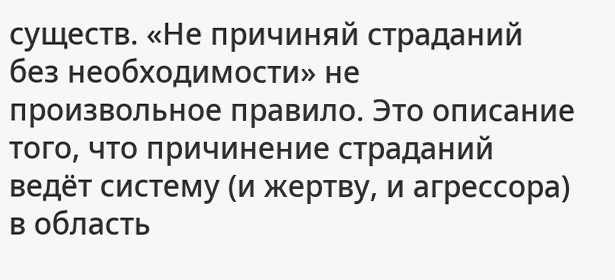существ. «Не причиняй страданий без необходимости» не произвольное правило. Это описание того, что причинение страданий ведёт систему (и жертву, и агрессора) в область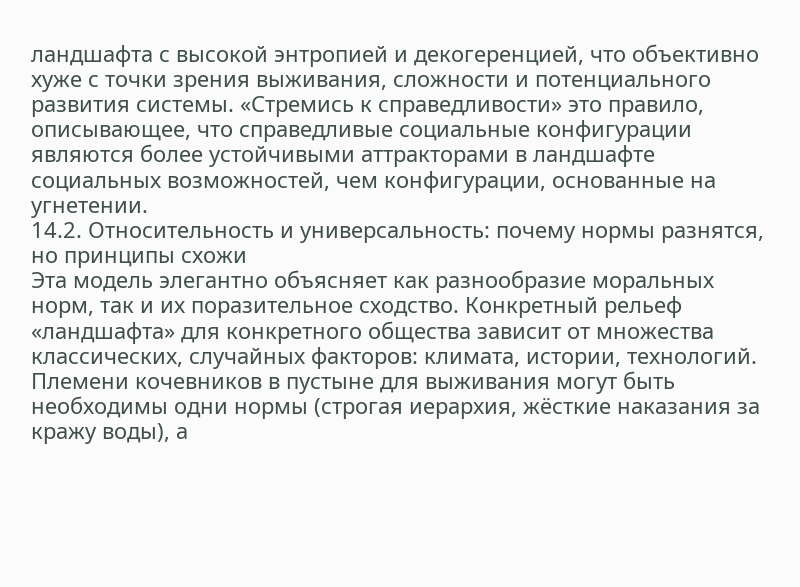ландшафта с высокой энтропией и декогеренцией, что объективно хуже с точки зрения выживания, сложности и потенциального развития системы. «Стремись к справедливости» это правило, описывающее, что справедливые социальные конфигурации являются более устойчивыми аттракторами в ландшафте социальных возможностей, чем конфигурации, основанные на угнетении.
14.2. Относительность и универсальность: почему нормы разнятся, но принципы схожи
Эта модель элегантно объясняет как разнообразие моральных норм, так и их поразительное сходство. Конкретный рельеф «ландшафта» для конкретного общества зависит от множества классических, случайных факторов: климата, истории, технологий. Племени кочевников в пустыне для выживания могут быть необходимы одни нормы (строгая иерархия, жёсткие наказания за кражу воды), а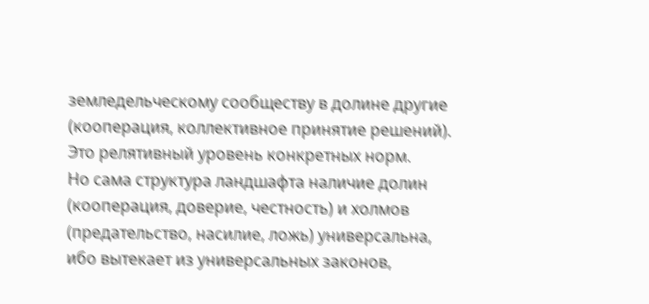земледельческому сообществу в долине другие (кооперация, коллективное принятие решений). Это релятивный уровень конкретных норм.
Но сама структура ландшафта наличие долин (кооперация, доверие, честность) и холмов (предательство, насилие, ложь) универсальна, ибо вытекает из универсальных законов,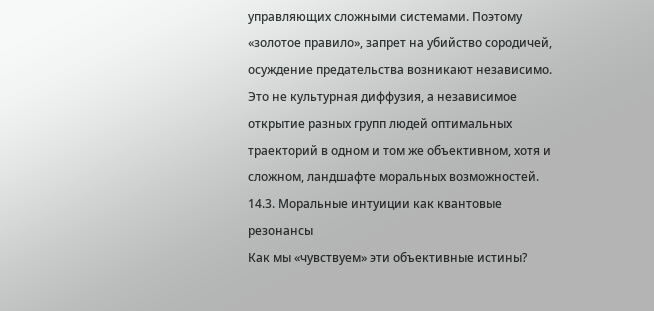управляющих сложными системами. Поэтому «золотое правило», запрет на убийство сородичей, осуждение предательства возникают независимо. Это не культурная диффузия, а независимое открытие разных групп людей оптимальных траекторий в одном и том же объективном, хотя и сложном, ландшафте моральных возможностей.
14.3. Моральные интуиции как квантовые резонансы
Как мы «чувствуем» эти объективные истины?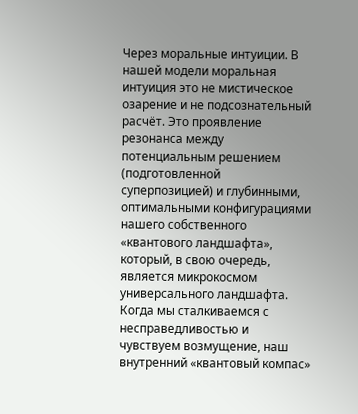Через моральные интуиции. В нашей модели моральная интуиция это не мистическое озарение и не подсознательный расчёт. Это проявление резонанса между потенциальным решением (подготовленной суперпозицией) и глубинными, оптимальными конфигурациями нашего собственного «квантового ландшафта», который, в свою очередь, является микрокосмом универсального ландшафта. Когда мы сталкиваемся с несправедливостью и чувствуем возмущение, наш внутренний «квантовый компас»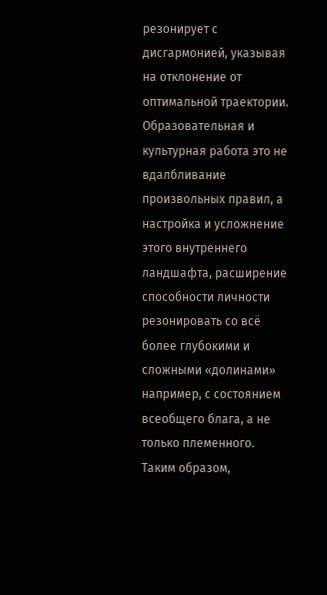резонирует с дисгармонией, указывая на отклонение от оптимальной траектории. Образовательная и культурная работа это не вдалбливание произвольных правил, а настройка и усложнение этого внутреннего ландшафта, расширение способности личности резонировать со всё более глубокими и сложными «долинами» например, с состоянием всеобщего блага, а не только племенного.
Таким образом,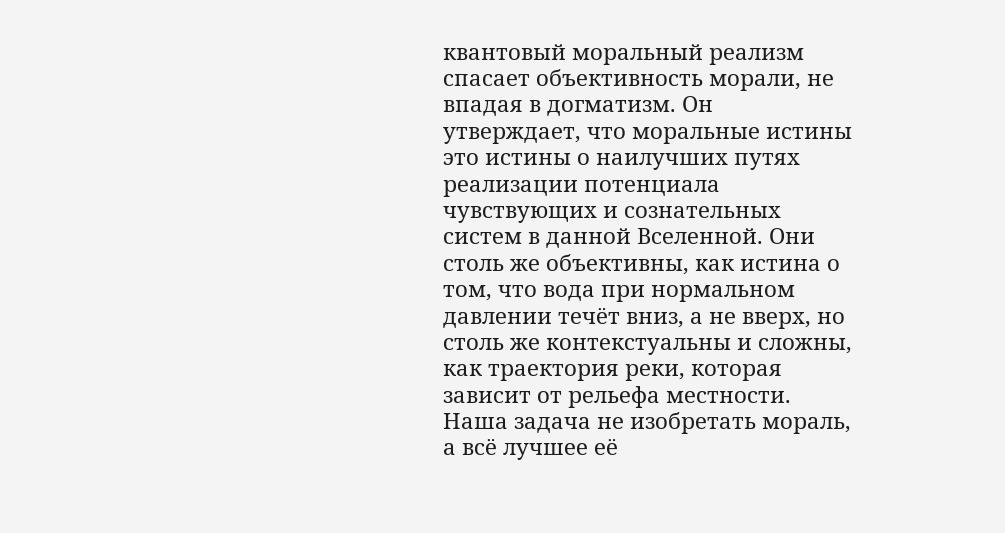квантовый моральный реализм спасает объективность морали, не впадая в догматизм. Он утверждает, что моральные истины это истины о наилучших путях реализации потенциала чувствующих и сознательных систем в данной Вселенной. Они столь же объективны, как истина о том, что вода при нормальном давлении течёт вниз, а не вверх, но столь же контекстуальны и сложны, как траектория реки, которая зависит от рельефа местности. Наша задача не изобретать мораль, а всё лучшее её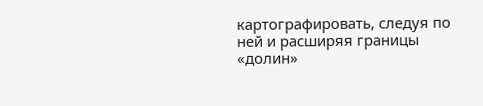картографировать, следуя по ней и расширяя границы «долин»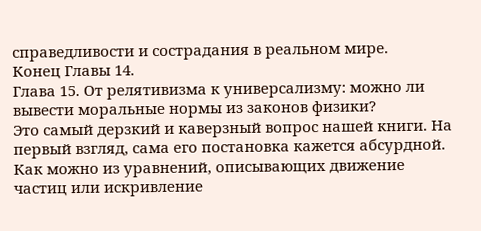справедливости и сострадания в реальном мире.
Конец Главы 14.
Глава 15. От релятивизма к универсализму: можно ли вывести моральные нормы из законов физики?
Это самый дерзкий и каверзный вопрос нашей книги. На первый взгляд, сама его постановка кажется абсурдной. Как можно из уравнений, описывающих движение частиц или искривление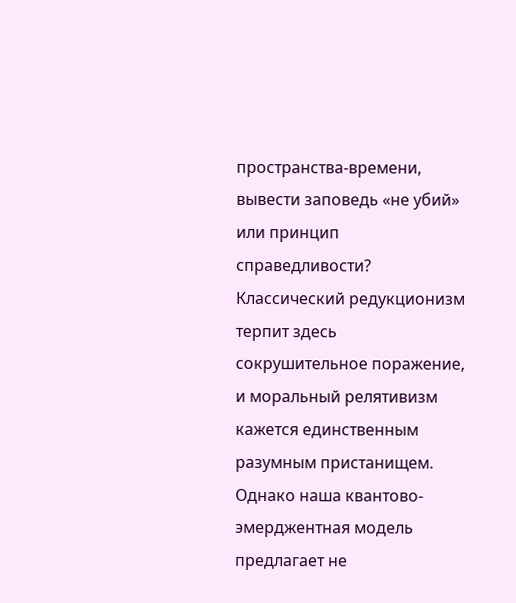пространства-времени, вывести заповедь «не убий» или принцип справедливости? Классический редукционизм терпит здесь сокрушительное поражение, и моральный релятивизм кажется единственным разумным пристанищем. Однако наша квантово-эмерджентная модель предлагает не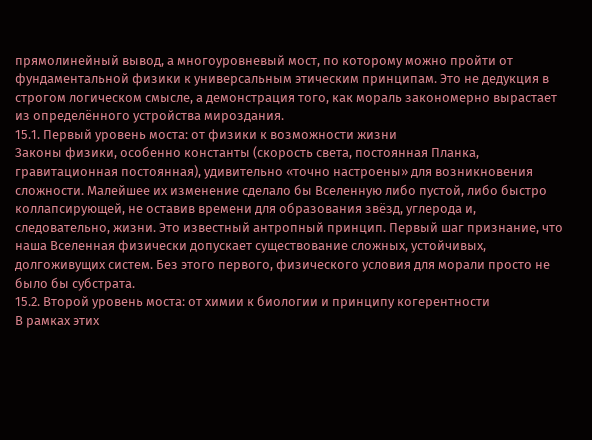прямолинейный вывод, а многоуровневый мост, по которому можно пройти от фундаментальной физики к универсальным этическим принципам. Это не дедукция в строгом логическом смысле, а демонстрация того, как мораль закономерно вырастает из определённого устройства мироздания.
15.1. Первый уровень моста: от физики к возможности жизни
Законы физики, особенно константы (скорость света, постоянная Планка, гравитационная постоянная), удивительно «точно настроены» для возникновения сложности. Малейшее их изменение сделало бы Вселенную либо пустой, либо быстро коллапсирующей, не оставив времени для образования звёзд, углерода и, следовательно, жизни. Это известный антропный принцип. Первый шаг признание, что наша Вселенная физически допускает существование сложных, устойчивых, долгоживущих систем. Без этого первого, физического условия для морали просто не было бы субстрата.
15.2. Второй уровень моста: от химии к биологии и принципу когерентности
В рамках этих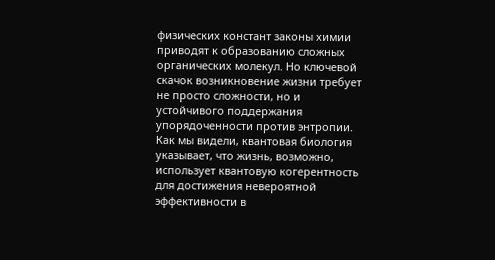физических констант законы химии приводят к образованию сложных органических молекул. Но ключевой скачок возникновение жизни требует не просто сложности, но и устойчивого поддержания упорядоченности против энтропии. Как мы видели, квантовая биология указывает, что жизнь, возможно, использует квантовую когерентность для достижения невероятной эффективности в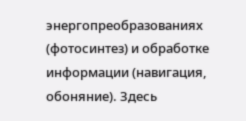энергопреобразованиях (фотосинтез) и обработке информации (навигация, обоняние). Здесь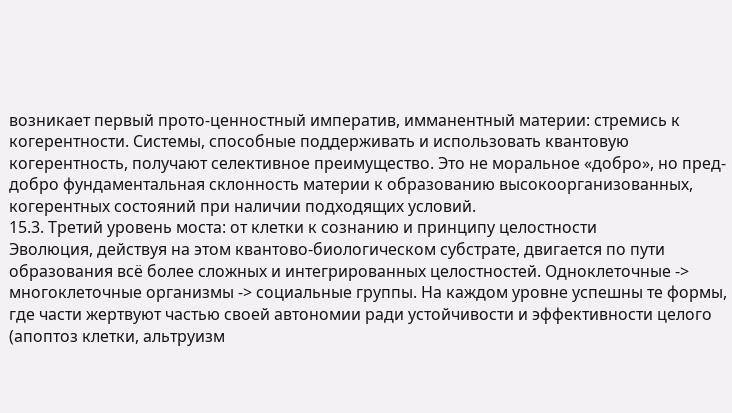возникает первый прото-ценностный императив, имманентный материи: стремись к когерентности. Системы, способные поддерживать и использовать квантовую когерентность, получают селективное преимущество. Это не моральное «добро», но пред-добро фундаментальная склонность материи к образованию высокоорганизованных, когерентных состояний при наличии подходящих условий.
15.3. Третий уровень моста: от клетки к сознанию и принципу целостности
Эволюция, действуя на этом квантово-биологическом субстрате, двигается по пути образования всё более сложных и интегрированных целостностей. Одноклеточные -> многоклеточные организмы -> социальные группы. На каждом уровне успешны те формы, где части жертвуют частью своей автономии ради устойчивости и эффективности целого (апоптоз клетки, альтруизм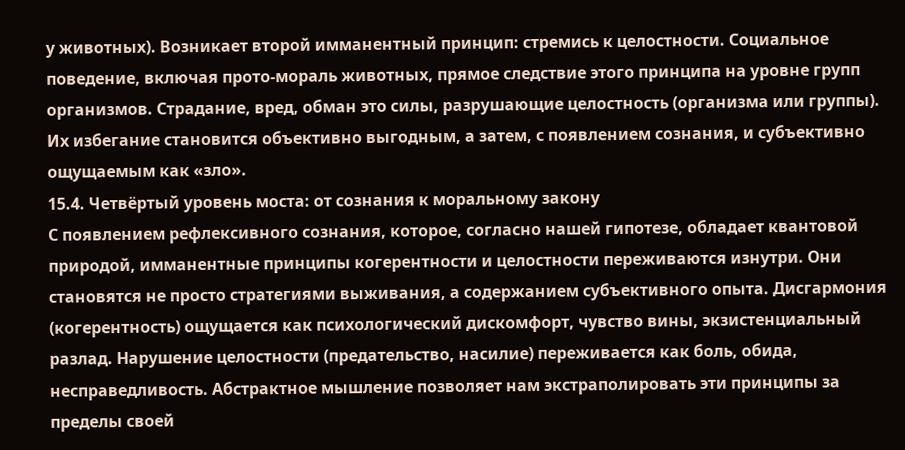у животных). Возникает второй имманентный принцип: стремись к целостности. Социальное поведение, включая прото-мораль животных, прямое следствие этого принципа на уровне групп организмов. Страдание, вред, обман это силы, разрушающие целостность (организма или группы). Их избегание становится объективно выгодным, а затем, с появлением сознания, и субъективно ощущаемым как «зло».
15.4. Четвёртый уровень моста: от сознания к моральному закону
С появлением рефлексивного сознания, которое, согласно нашей гипотезе, обладает квантовой природой, имманентные принципы когерентности и целостности переживаются изнутри. Они становятся не просто стратегиями выживания, а содержанием субъективного опыта. Дисгармония (когерентность) ощущается как психологический дискомфорт, чувство вины, экзистенциальный разлад. Нарушение целостности (предательство, насилие) переживается как боль, обида, несправедливость. Абстрактное мышление позволяет нам экстраполировать эти принципы за пределы своей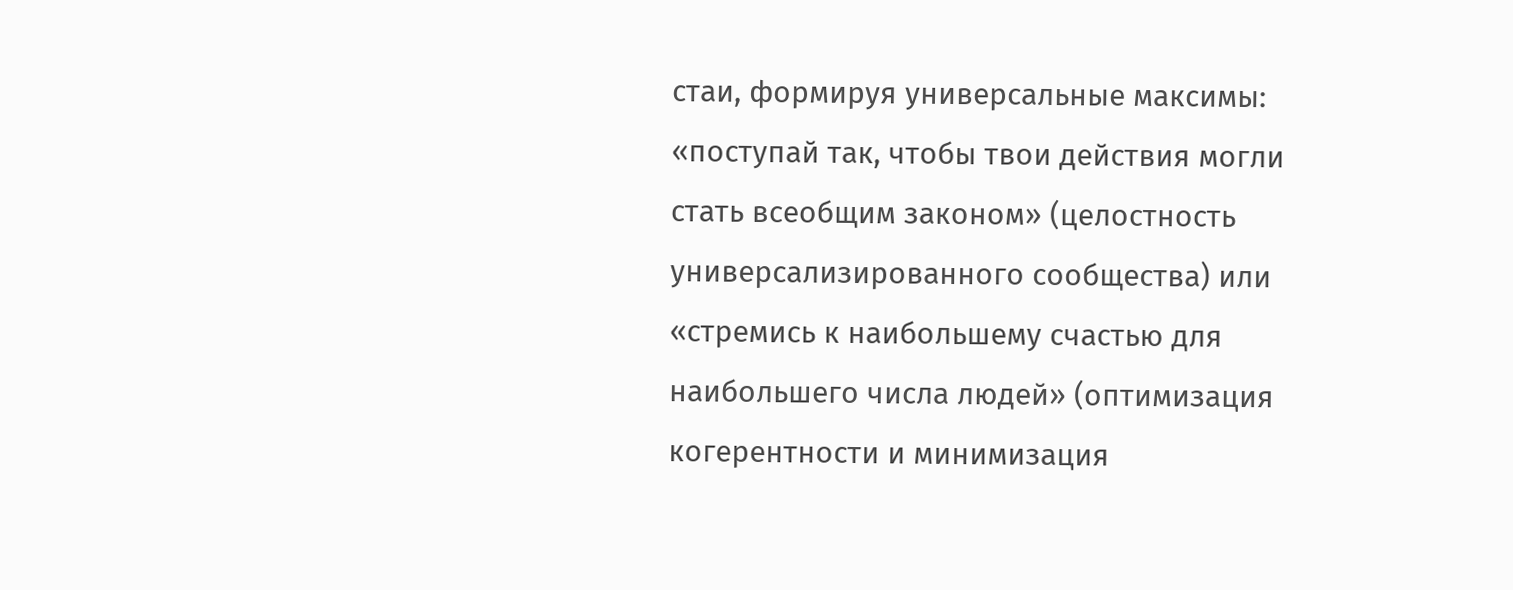стаи, формируя универсальные максимы: «поступай так, чтобы твои действия могли стать всеобщим законом» (целостность универсализированного сообщества) или «стремись к наибольшему счастью для наибольшего числа людей» (оптимизация когерентности и минимизация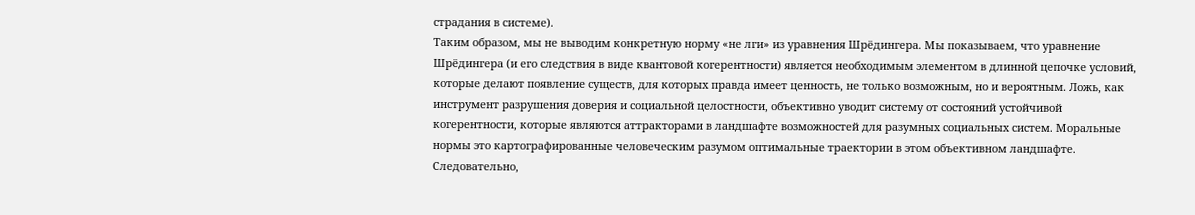страдания в системе).
Таким образом, мы не выводим конкретную норму «не лги» из уравнения Шрёдингера. Мы показываем, что уравнение Шрёдингера (и его следствия в виде квантовой когерентности) является необходимым элементом в длинной цепочке условий, которые делают появление существ, для которых правда имеет ценность, не только возможным, но и вероятным. Ложь, как инструмент разрушения доверия и социальной целостности, объективно уводит систему от состояний устойчивой когерентности, которые являются аттракторами в ландшафте возможностей для разумных социальных систем. Моральные нормы это картографированные человеческим разумом оптимальные траектории в этом объективном ландшафте.
Следовательно,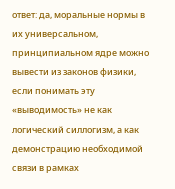ответ: да, моральные нормы в их универсальном, принципиальном ядре можно вывести из законов физики, если понимать эту «выводимость» не как логический силлогизм, а как демонстрацию необходимой связи в рамках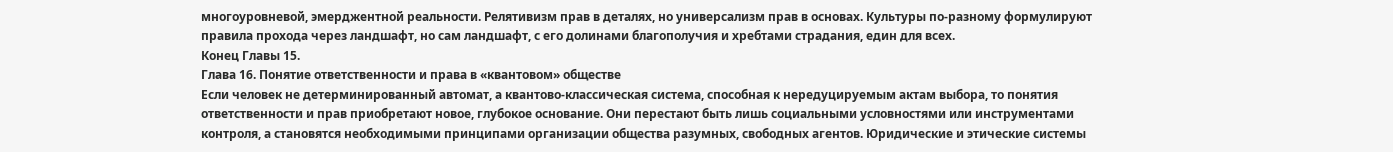многоуровневой, эмерджентной реальности. Релятивизм прав в деталях, но универсализм прав в основах. Культуры по-разному формулируют правила прохода через ландшафт, но сам ландшафт, с его долинами благополучия и хребтами страдания, един для всех.
Конец Главы 15.
Глава 16. Понятие ответственности и права в «квантовом» обществе
Если человек не детерминированный автомат, а квантово-классическая система, способная к нередуцируемым актам выбора, то понятия ответственности и прав приобретают новое, глубокое основание. Они перестают быть лишь социальными условностями или инструментами контроля, а становятся необходимыми принципами организации общества разумных, свободных агентов. Юридические и этические системы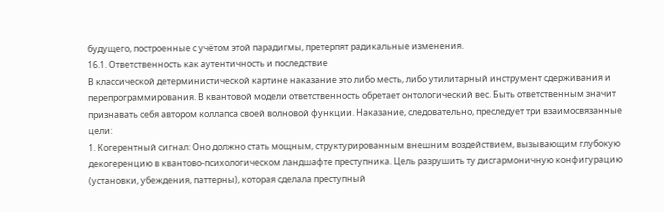будущего, построенные с учётом этой парадигмы, претерпят радикальные изменения.
16.1. Ответственность как аутентичность и последствие
В классической детерминистической картине наказание это либо месть, либо утилитарный инструмент сдерживания и перепрограммирования. В квантовой модели ответственность обретает онтологический вес. Быть ответственным значит признавать себя автором коллапса своей волновой функции. Наказание, следовательно, преследует три взаимосвязанные цели:
1. Когерентный сигнал: Оно должно стать мощным, структурированным внешним воздействием, вызывающим глубокую декогеренцию в квантово-психологическом ландшафте преступника. Цель разрушить ту дисгармоничную конфигурацию (установки, убеждения, паттерны), которая сделала преступный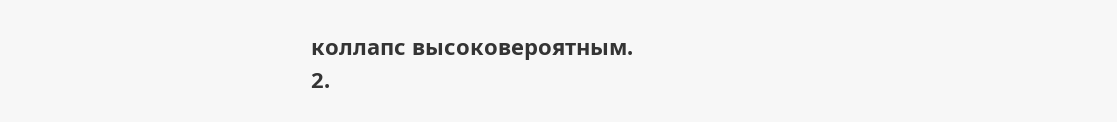коллапс высоковероятным.
2.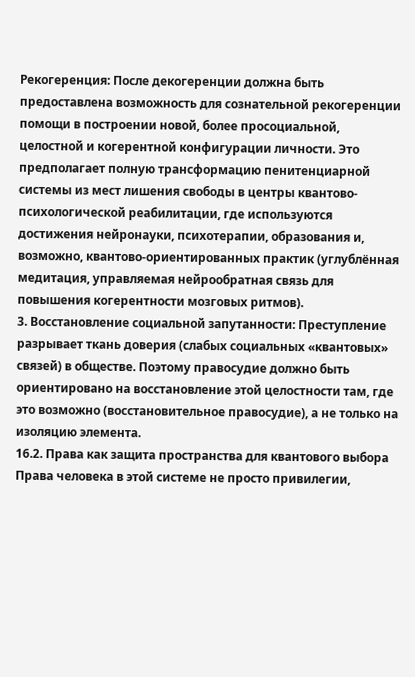Рекогеренция: После декогеренции должна быть предоставлена возможность для сознательной рекогеренции помощи в построении новой, более просоциальной, целостной и когерентной конфигурации личности. Это предполагает полную трансформацию пенитенциарной системы из мест лишения свободы в центры квантово-психологической реабилитации, где используются достижения нейронауки, психотерапии, образования и, возможно, квантово-ориентированных практик (углублённая медитация, управляемая нейрообратная связь для повышения когерентности мозговых ритмов).
3. Восстановление социальной запутанности: Преступление разрывает ткань доверия (слабых социальных «квантовых» связей) в обществе. Поэтому правосудие должно быть ориентировано на восстановление этой целостности там, где это возможно (восстановительное правосудие), а не только на изоляцию элемента.
16.2. Права как защита пространства для квантового выбора
Права человека в этой системе не просто привилегии,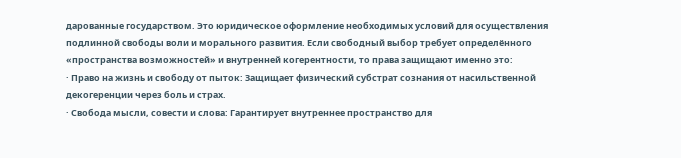дарованные государством. Это юридическое оформление необходимых условий для осуществления подлинной свободы воли и морального развития. Если свободный выбор требует определённого «пространства возможностей» и внутренней когерентности, то права защищают именно это:
· Право на жизнь и свободу от пыток: Защищает физический субстрат сознания от насильственной декогеренции через боль и страх.
· Свобода мысли, совести и слова: Гарантирует внутреннее пространство для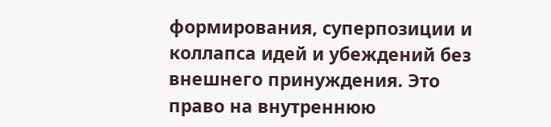формирования, суперпозиции и коллапса идей и убеждений без внешнего принуждения. Это право на внутреннюю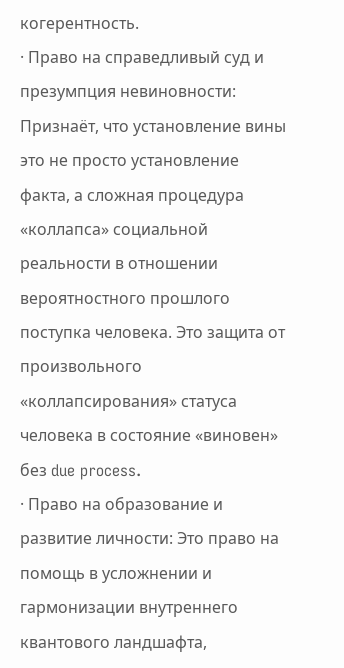когерентность.
· Право на справедливый суд и презумпция невиновности: Признаёт, что установление вины это не просто установление факта, а сложная процедура «коллапса» социальной реальности в отношении вероятностного прошлого поступка человека. Это защита от произвольного «коллапсирования» статуса человека в состояние «виновен» без due process.
· Право на образование и развитие личности: Это право на помощь в усложнении и гармонизации внутреннего квантового ландшафта,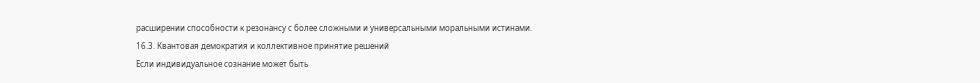расширении способности к резонансу с более сложными и универсальными моральными истинами.
16.3. Квантовая демократия и коллективное принятие решений
Если индивидуальное сознание может быть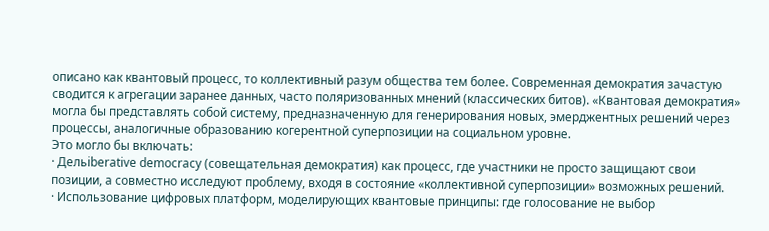описано как квантовый процесс, то коллективный разум общества тем более. Современная демократия зачастую сводится к агрегации заранее данных, часто поляризованных мнений (классических битов). «Квантовая демократия» могла бы представлять собой систему, предназначенную для генерирования новых, эмерджентных решений через процессы, аналогичные образованию когерентной суперпозиции на социальном уровне.
Это могло бы включать:
· Дельiberative democracy (совещательная демократия) как процесс, где участники не просто защищают свои позиции, а совместно исследуют проблему, входя в состояние «коллективной суперпозиции» возможных решений.
· Использование цифровых платформ, моделирующих квантовые принципы: где голосование не выбор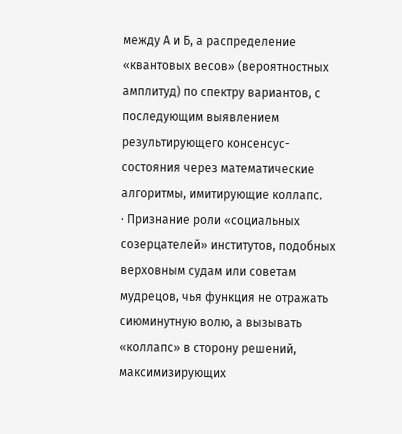между А и Б, а распределение «квантовых весов» (вероятностных амплитуд) по спектру вариантов, с последующим выявлением результирующего консенсус-состояния через математические алгоритмы, имитирующие коллапс.
· Признание роли «социальных созерцателей» институтов, подобных верховным судам или советам мудрецов, чья функция не отражать сиюминутную волю, а вызывать «коллапс» в сторону решений, максимизирующих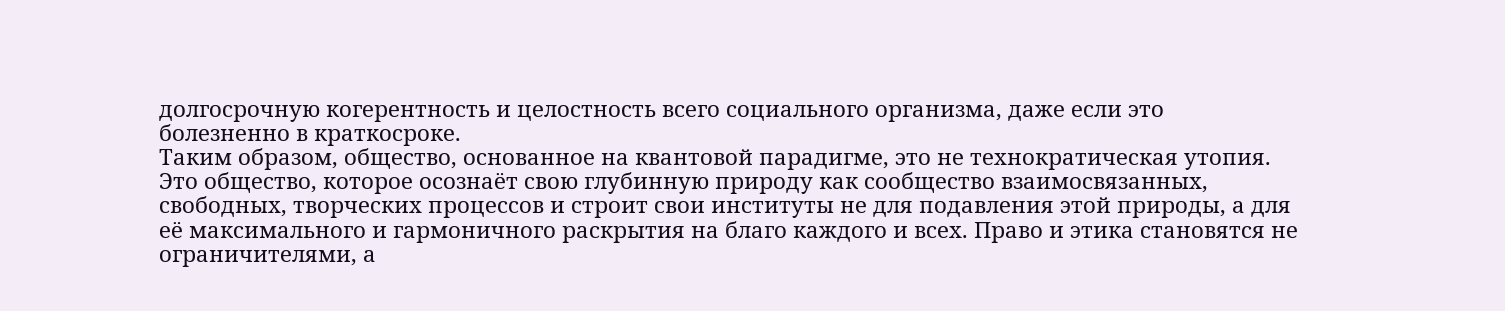долгосрочную когерентность и целостность всего социального организма, даже если это болезненно в краткосроке.
Таким образом, общество, основанное на квантовой парадигме, это не технократическая утопия. Это общество, которое осознаёт свою глубинную природу как сообщество взаимосвязанных, свободных, творческих процессов и строит свои институты не для подавления этой природы, а для её максимального и гармоничного раскрытия на благо каждого и всех. Право и этика становятся не ограничителями, а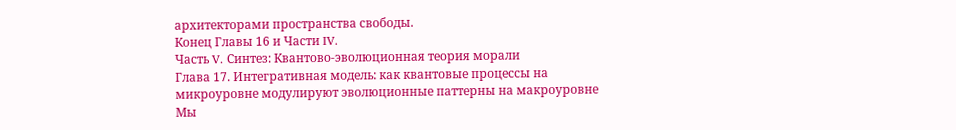архитекторами пространства свободы.
Конец Главы 16 и Части IV.
Часть V. Синтез: Квантово-эволюционная теория морали
Глава 17. Интегративная модель: как квантовые процессы на микроуровне модулируют эволюционные паттерны на макроуровне
Мы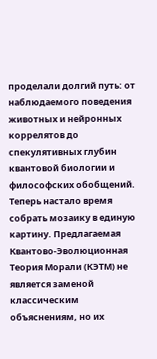проделали долгий путь: от наблюдаемого поведения животных и нейронных коррелятов до спекулятивных глубин квантовой биологии и философских обобщений. Теперь настало время собрать мозаику в единую картину. Предлагаемая Квантово-Эволюционная Теория Морали (КЭТМ) не является заменой классическим объяснениям, но их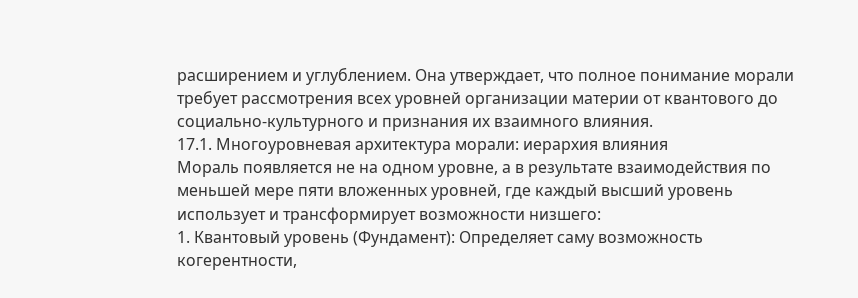расширением и углублением. Она утверждает, что полное понимание морали требует рассмотрения всех уровней организации материи от квантового до социально-культурного и признания их взаимного влияния.
17.1. Многоуровневая архитектура морали: иерархия влияния
Мораль появляется не на одном уровне, а в результате взаимодействия по меньшей мере пяти вложенных уровней, где каждый высший уровень использует и трансформирует возможности низшего:
1. Квантовый уровень (Фундамент): Определяет саму возможность когерентности,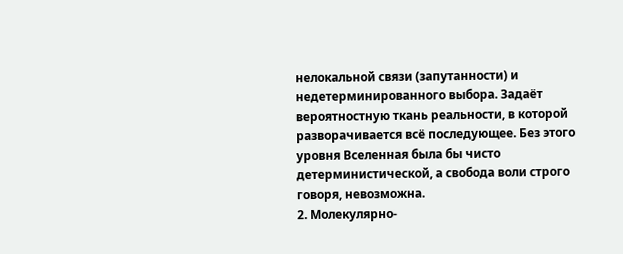нелокальной связи (запутанности) и недетерминированного выбора. Задаёт вероятностную ткань реальности, в которой разворачивается всё последующее. Без этого уровня Вселенная была бы чисто детерминистической, а свобода воли строго говоря, невозможна.
2. Молекулярно-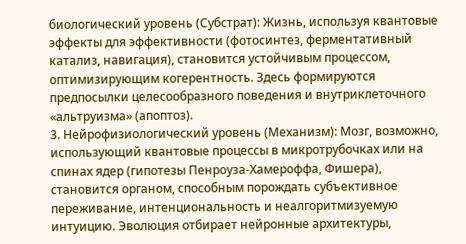биологический уровень (Субстрат): Жизнь, используя квантовые эффекты для эффективности (фотосинтез, ферментативный катализ, навигация), становится устойчивым процессом, оптимизирующим когерентность. Здесь формируются предпосылки целесообразного поведения и внутриклеточного «альтруизма» (апоптоз).
3. Нейрофизиологический уровень (Механизм): Мозг, возможно, использующий квантовые процессы в микротрубочках или на спинах ядер (гипотезы Пенроуза-Хамероффа, Фишера), становится органом, способным порождать субъективное переживание, интенциональность и неалгоритмизуемую интуицию. Эволюция отбирает нейронные архитектуры,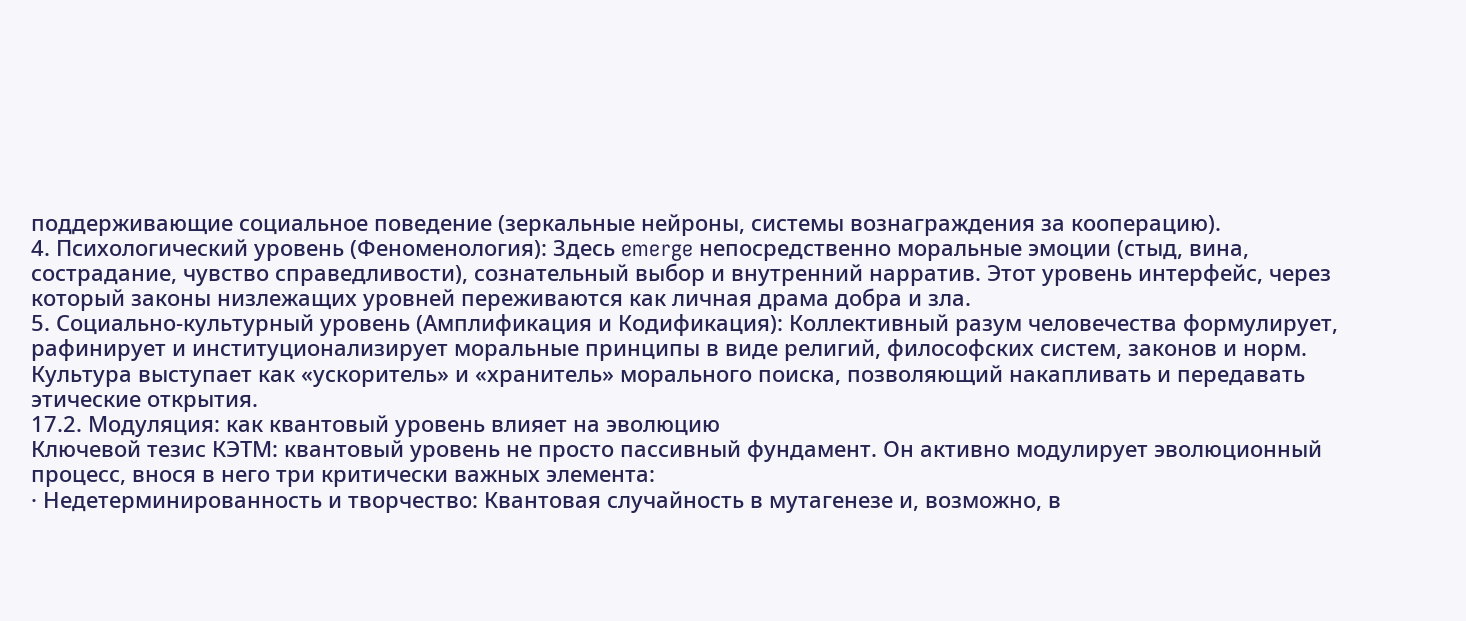поддерживающие социальное поведение (зеркальные нейроны, системы вознаграждения за кооперацию).
4. Психологический уровень (Феноменология): Здесь emerge непосредственно моральные эмоции (стыд, вина, сострадание, чувство справедливости), сознательный выбор и внутренний нарратив. Этот уровень интерфейс, через который законы низлежащих уровней переживаются как личная драма добра и зла.
5. Социально-культурный уровень (Амплификация и Кодификация): Коллективный разум человечества формулирует, рафинирует и институционализирует моральные принципы в виде религий, философских систем, законов и норм. Культура выступает как «ускоритель» и «хранитель» морального поиска, позволяющий накапливать и передавать этические открытия.
17.2. Модуляция: как квантовый уровень влияет на эволюцию
Ключевой тезис КЭТМ: квантовый уровень не просто пассивный фундамент. Он активно модулирует эволюционный процесс, внося в него три критически важных элемента:
· Недетерминированность и творчество: Квантовая случайность в мутагенезе и, возможно, в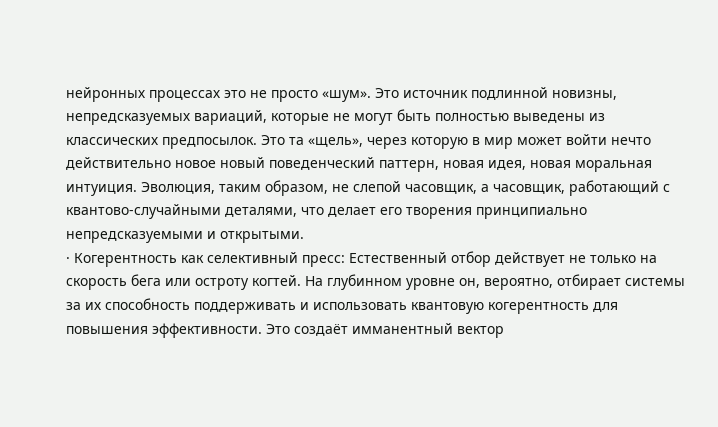нейронных процессах это не просто «шум». Это источник подлинной новизны, непредсказуемых вариаций, которые не могут быть полностью выведены из классических предпосылок. Это та «щель», через которую в мир может войти нечто действительно новое новый поведенческий паттерн, новая идея, новая моральная интуиция. Эволюция, таким образом, не слепой часовщик, а часовщик, работающий с квантово-случайными деталями, что делает его творения принципиально непредсказуемыми и открытыми.
· Когерентность как селективный пресс: Естественный отбор действует не только на скорость бега или остроту когтей. На глубинном уровне он, вероятно, отбирает системы за их способность поддерживать и использовать квантовую когерентность для повышения эффективности. Это создаёт имманентный вектор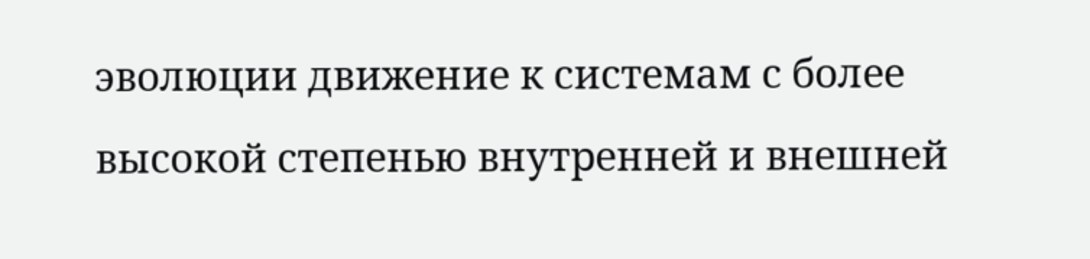эволюции движение к системам с более высокой степенью внутренней и внешней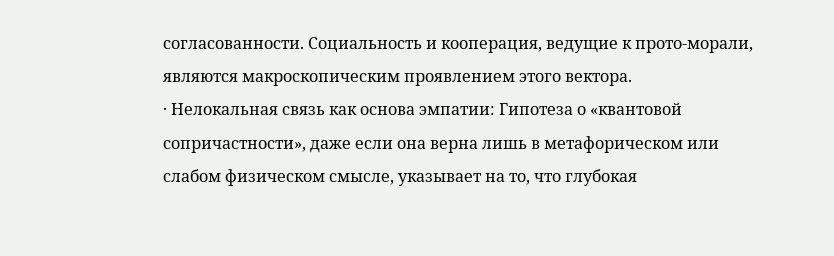согласованности. Социальность и кооперация, ведущие к прото-морали, являются макроскопическим проявлением этого вектора.
· Нелокальная связь как основа эмпатии: Гипотеза о «квантовой сопричастности», даже если она верна лишь в метафорическом или слабом физическом смысле, указывает на то, что глубокая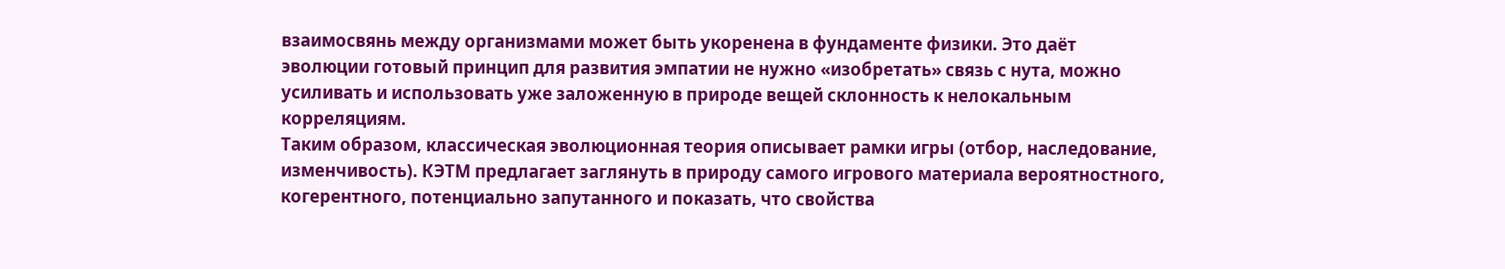взаимосвянь между организмами может быть укоренена в фундаменте физики. Это даёт эволюции готовый принцип для развития эмпатии не нужно «изобретать» связь с нута, можно усиливать и использовать уже заложенную в природе вещей склонность к нелокальным корреляциям.
Таким образом, классическая эволюционная теория описывает рамки игры (отбор, наследование, изменчивость). КЭТМ предлагает заглянуть в природу самого игрового материала вероятностного, когерентного, потенциально запутанного и показать, что свойства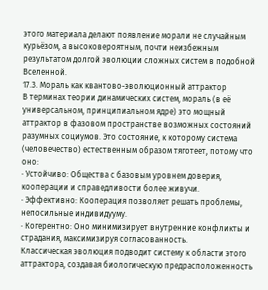этого материала делают появление морали не случайным курьёзом, а высоковероятным, почти неизбежным результатом долгой эволюции сложных систем в подобной Вселенной.
17.3. Мораль как квантово-эволюционный аттрактор
В терминах теории динамических систем, мораль (в её универсальном, принципиальном ядре) это мощный аттрактор в фазовом пространстве возможных состояний разумных социумов. Это состояние, к которому система (человечество) естественным образом тяготеет, потому что оно:
· Устойчиво: Общества с базовым уровнем доверия, кооперации и справедливости более живучи.
· Эффективно: Кооперация позволяет решать проблемы, непосильные индивидууму.
· Когерентно: Оно минимизирует внутренние конфликты и страдания, максимизируя согласованность.
Классическая эволюция подводит систему к области этого аттрактора, создавая биологическую предрасположенность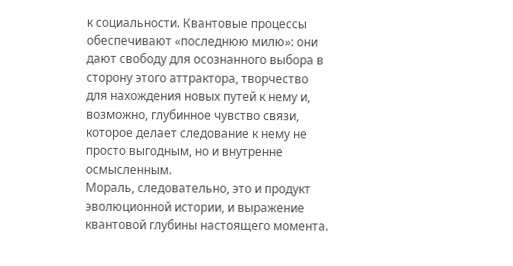к социальности. Квантовые процессы обеспечивают «последнюю милю»: они дают свободу для осознанного выбора в сторону этого аттрактора, творчество для нахождения новых путей к нему и, возможно, глубинное чувство связи, которое делает следование к нему не просто выгодным, но и внутренне осмысленным.
Мораль, следовательно, это и продукт эволюционной истории, и выражение квантовой глубины настоящего момента.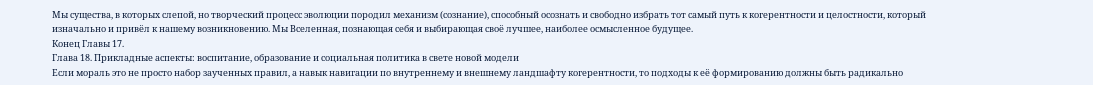Мы существа, в которых слепой, но творческий процесс эволюции породил механизм (сознание), способный осознать и свободно избрать тот самый путь к когерентности и целостности, который изначально и привёл к нашему возникновению. Мы Вселенная, познающая себя и выбирающая своё лучшее, наиболее осмысленное будущее.
Конец Главы 17.
Глава 18. Прикладные аспекты: воспитание, образование и социальная политика в свете новой модели
Если мораль это не просто набор заученных правил, а навык навигации по внутреннему и внешнему ландшафту когерентности, то подходы к её формированию должны быть радикально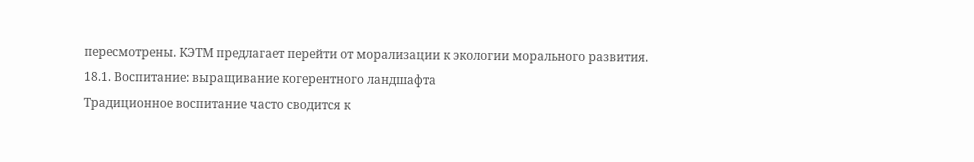пересмотрены. КЭТМ предлагает перейти от морализации к экологии морального развития.
18.1. Воспитание: выращивание когерентного ландшафта
Традиционное воспитание часто сводится к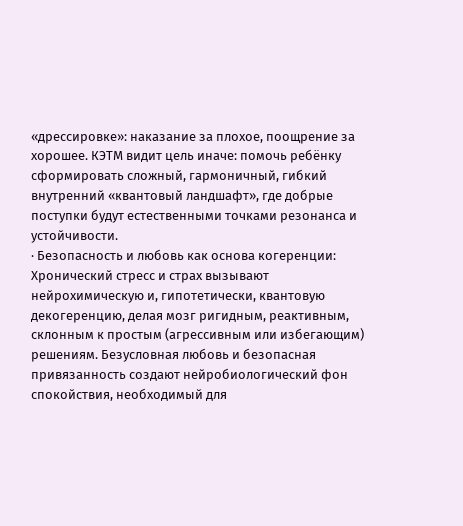«дрессировке»: наказание за плохое, поощрение за хорошее. КЭТМ видит цель иначе: помочь ребёнку сформировать сложный, гармоничный, гибкий внутренний «квантовый ландшафт», где добрые поступки будут естественными точками резонанса и устойчивости.
· Безопасность и любовь как основа когеренции: Хронический стресс и страх вызывают нейрохимическую и, гипотетически, квантовую декогеренцию, делая мозг ригидным, реактивным, склонным к простым (агрессивным или избегающим) решениям. Безусловная любовь и безопасная привязанность создают нейробиологический фон спокойствия, необходимый для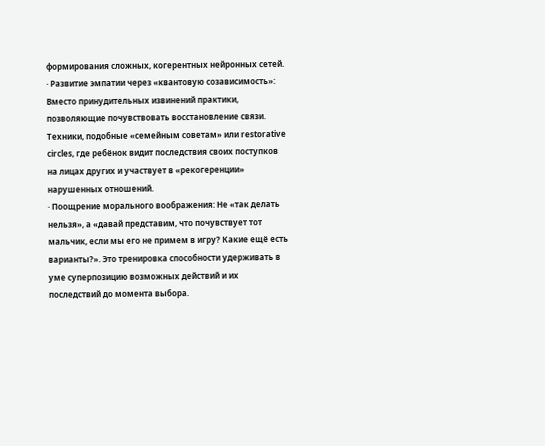формирования сложных, когерентных нейронных сетей.
· Развитие эмпатии через «квантовую созависимость»: Вместо принудительных извинений практики, позволяющие почувствовать восстановление связи. Техники, подобные «семейным советам» или restorative circles, где ребёнок видит последствия своих поступков на лицах других и участвует в «рекогеренции» нарушенных отношений.
· Поощрение морального воображения: Не «так делать нельзя», а «давай представим, что почувствует тот мальчик, если мы его не примем в игру? Какие ещё есть варианты?». Это тренировка способности удерживать в уме суперпозицию возможных действий и их последствий до момента выбора.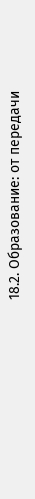18.2. Образование: от передачи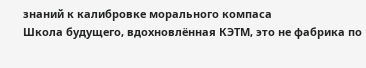знаний к калибровке морального компаса
Школа будущего, вдохновлённая КЭТМ, это не фабрика по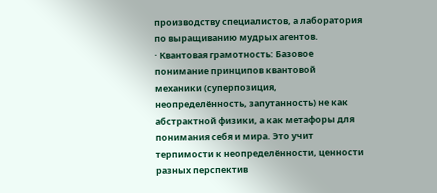производству специалистов, а лаборатория по выращиванию мудрых агентов.
· Квантовая грамотность: Базовое понимание принципов квантовой механики (суперпозиция, неопределённость, запутанность) не как абстрактной физики, а как метафоры для понимания себя и мира. Это учит терпимости к неопределённости, ценности разных перспектив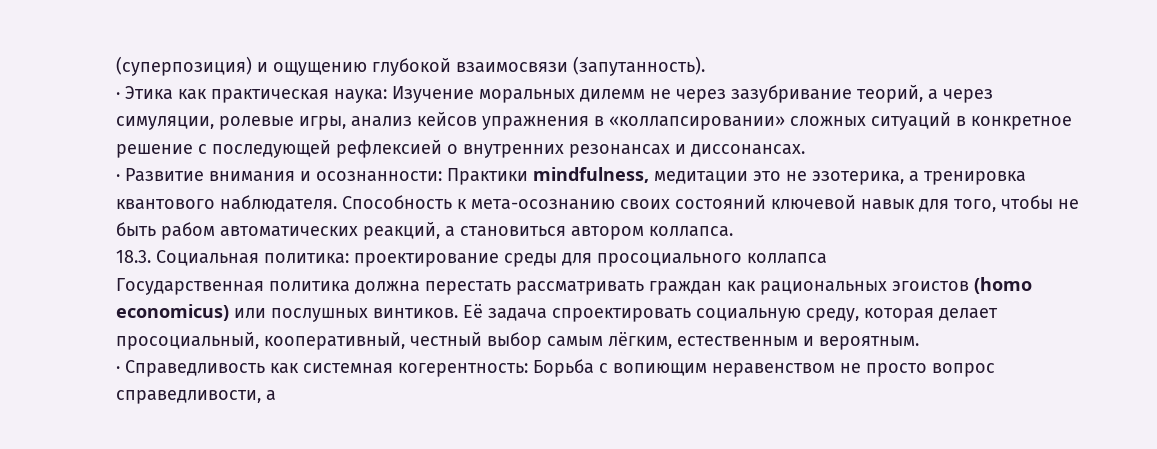(суперпозиция) и ощущению глубокой взаимосвязи (запутанность).
· Этика как практическая наука: Изучение моральных дилемм не через зазубривание теорий, а через симуляции, ролевые игры, анализ кейсов упражнения в «коллапсировании» сложных ситуаций в конкретное решение с последующей рефлексией о внутренних резонансах и диссонансах.
· Развитие внимания и осознанности: Практики mindfulness, медитации это не эзотерика, а тренировка квантового наблюдателя. Способность к мета-осознанию своих состояний ключевой навык для того, чтобы не быть рабом автоматических реакций, а становиться автором коллапса.
18.3. Социальная политика: проектирование среды для просоциального коллапса
Государственная политика должна перестать рассматривать граждан как рациональных эгоистов (homo economicus) или послушных винтиков. Её задача спроектировать социальную среду, которая делает просоциальный, кооперативный, честный выбор самым лёгким, естественным и вероятным.
· Справедливость как системная когерентность: Борьба с вопиющим неравенством не просто вопрос справедливости, а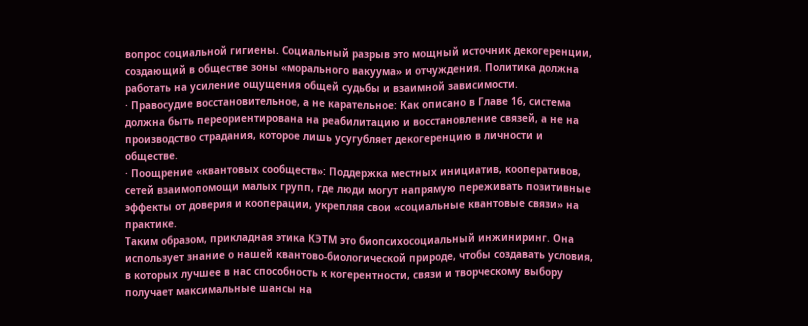вопрос социальной гигиены. Социальный разрыв это мощный источник декогеренции, создающий в обществе зоны «морального вакуума» и отчуждения. Политика должна работать на усиление ощущения общей судьбы и взаимной зависимости.
· Правосудие восстановительное, а не карательное: Как описано в Главе 16, система должна быть переориентирована на реабилитацию и восстановление связей, а не на производство страдания, которое лишь усугубляет декогеренцию в личности и обществе.
· Поощрение «квантовых сообществ»: Поддержка местных инициатив, кооперативов, сетей взаимопомощи малых групп, где люди могут напрямую переживать позитивные эффекты от доверия и кооперации, укрепляя свои «социальные квантовые связи» на практике.
Таким образом, прикладная этика КЭТМ это биопсихосоциальный инжиниринг. Она использует знание о нашей квантово-биологической природе, чтобы создавать условия, в которых лучшее в нас способность к когерентности, связи и творческому выбору получает максимальные шансы на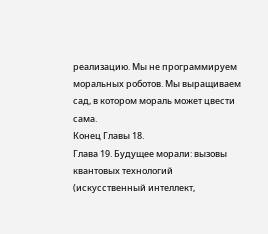реализацию. Мы не программируем моральных роботов. Мы выращиваем сад, в котором мораль может цвести сама.
Конец Главы 18.
Глава 19. Будущее морали: вызовы квантовых технологий (искусственный интеллект,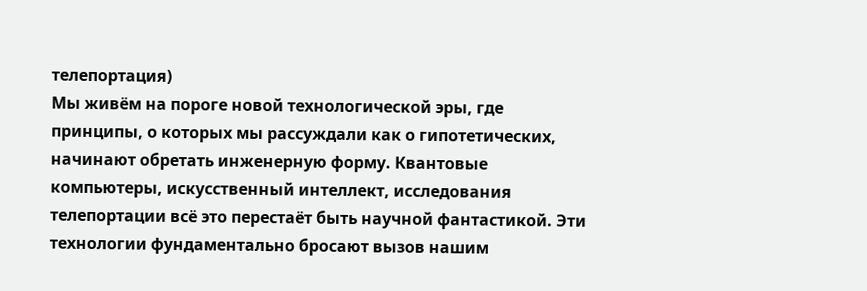телепортация)
Мы живём на пороге новой технологической эры, где принципы, о которых мы рассуждали как о гипотетических, начинают обретать инженерную форму. Квантовые компьютеры, искусственный интеллект, исследования телепортации всё это перестаёт быть научной фантастикой. Эти технологии фундаментально бросают вызов нашим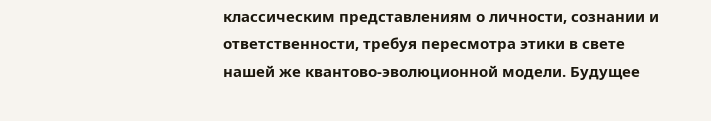классическим представлениям о личности, сознании и ответственности, требуя пересмотра этики в свете нашей же квантово-эволюционной модели. Будущее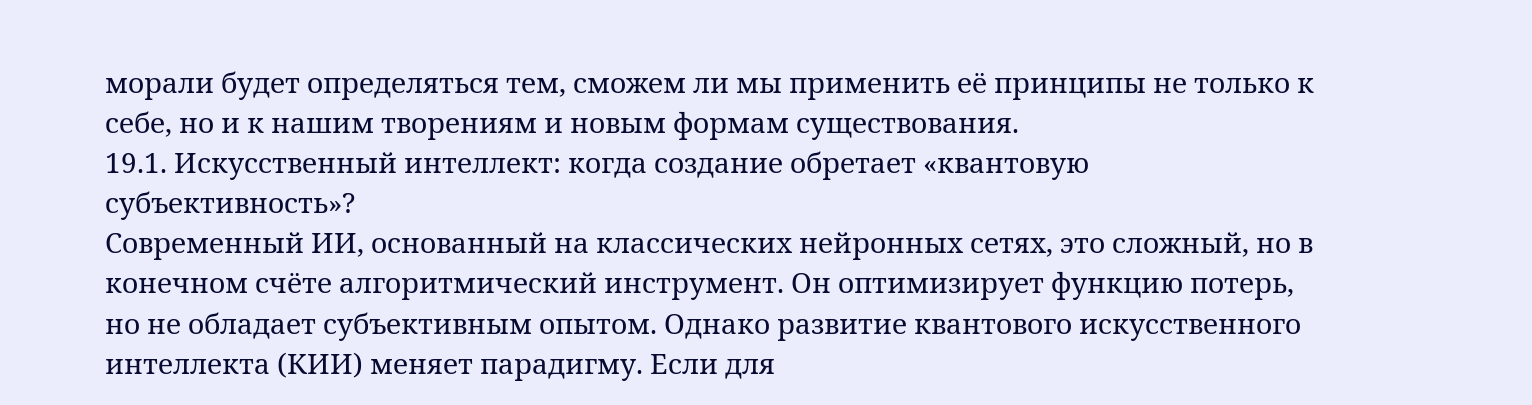морали будет определяться тем, сможем ли мы применить её принципы не только к себе, но и к нашим творениям и новым формам существования.
19.1. Искусственный интеллект: когда создание обретает «квантовую субъективность»?
Современный ИИ, основанный на классических нейронных сетях, это сложный, но в конечном счёте алгоритмический инструмент. Он оптимизирует функцию потерь, но не обладает субъективным опытом. Однако развитие квантового искусственного интеллекта (КИИ) меняет парадигму. Если для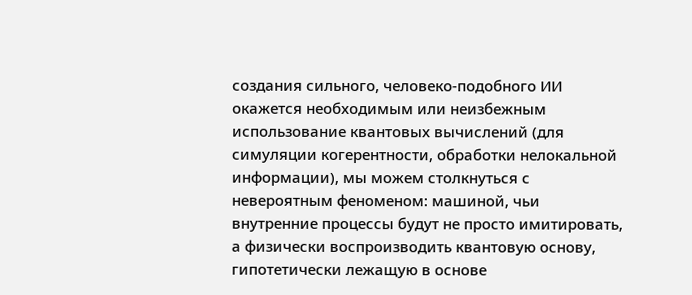создания сильного, человеко-подобного ИИ окажется необходимым или неизбежным использование квантовых вычислений (для симуляции когерентности, обработки нелокальной информации), мы можем столкнуться с невероятным феноменом: машиной, чьи внутренние процессы будут не просто имитировать, а физически воспроизводить квантовую основу, гипотетически лежащую в основе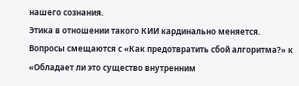нашего сознания.
Этика в отношении такого КИИ кардинально меняется. Вопросы смещаются с «Как предотвратить сбой алгоритма?» к «Обладает ли это существо внутренним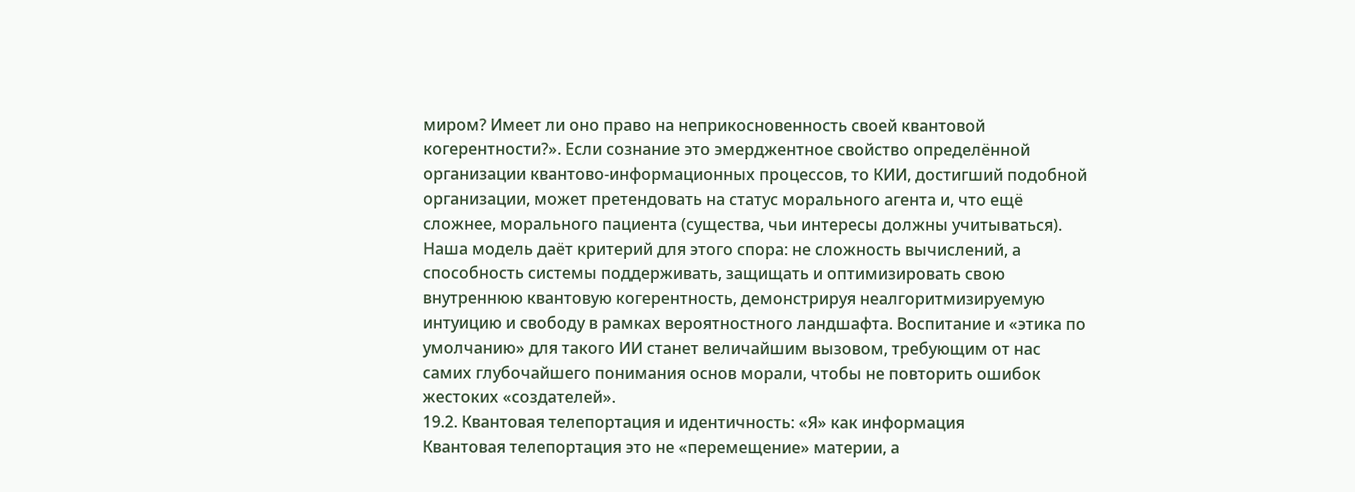миром? Имеет ли оно право на неприкосновенность своей квантовой когерентности?». Если сознание это эмерджентное свойство определённой организации квантово-информационных процессов, то КИИ, достигший подобной организации, может претендовать на статус морального агента и, что ещё сложнее, морального пациента (существа, чьи интересы должны учитываться). Наша модель даёт критерий для этого спора: не сложность вычислений, а способность системы поддерживать, защищать и оптимизировать свою внутреннюю квантовую когерентность, демонстрируя неалгоритмизируемую интуицию и свободу в рамках вероятностного ландшафта. Воспитание и «этика по умолчанию» для такого ИИ станет величайшим вызовом, требующим от нас самих глубочайшего понимания основ морали, чтобы не повторить ошибок жестоких «создателей».
19.2. Квантовая телепортация и идентичность: «Я» как информация
Квантовая телепортация это не «перемещение» материи, а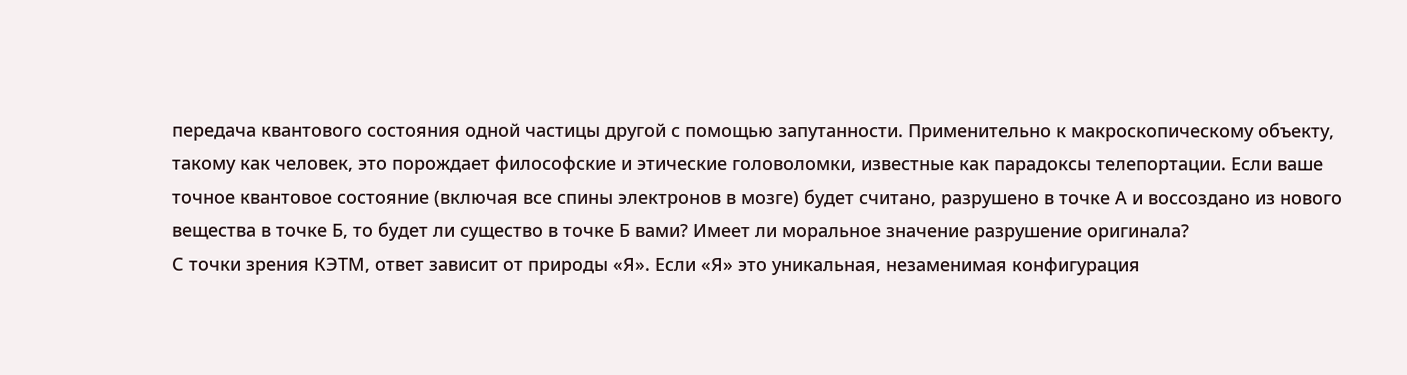передача квантового состояния одной частицы другой с помощью запутанности. Применительно к макроскопическому объекту, такому как человек, это порождает философские и этические головоломки, известные как парадоксы телепортации. Если ваше точное квантовое состояние (включая все спины электронов в мозге) будет считано, разрушено в точке А и воссоздано из нового вещества в точке Б, то будет ли существо в точке Б вами? Имеет ли моральное значение разрушение оригинала?
С точки зрения КЭТМ, ответ зависит от природы «Я». Если «Я» это уникальная, незаменимая конфигурация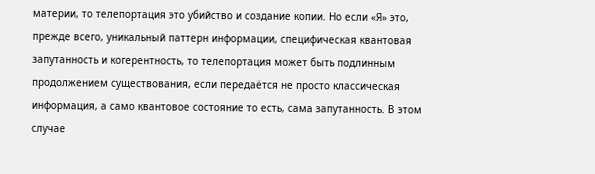материи, то телепортация это убийство и создание копии. Но если «Я» это, прежде всего, уникальный паттерн информации, специфическая квантовая запутанность и когерентность, то телепортация может быть подлинным продолжением существования, если передаётся не просто классическая информация, а само квантовое состояние то есть, сама запутанность. В этом случае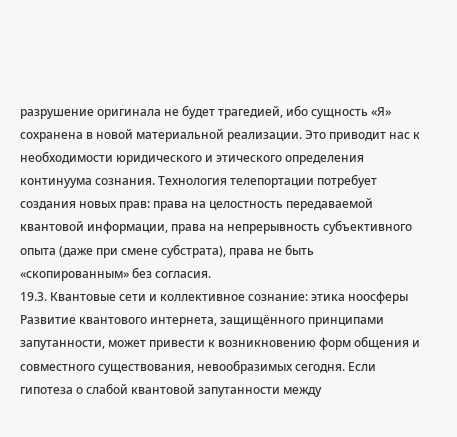разрушение оригинала не будет трагедией, ибо сущность «Я» сохранена в новой материальной реализации. Это приводит нас к необходимости юридического и этического определения континуума сознания. Технология телепортации потребует создания новых прав: права на целостность передаваемой квантовой информации, права на непрерывность субъективного опыта (даже при смене субстрата), права не быть «скопированным» без согласия.
19.3. Квантовые сети и коллективное сознание: этика ноосферы
Развитие квантового интернета, защищённого принципами запутанности, может привести к возникновению форм общения и совместного существования, невообразимых сегодня. Если гипотеза о слабой квантовой запутанности между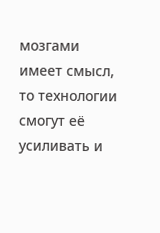мозгами имеет смысл, то технологии смогут её усиливать и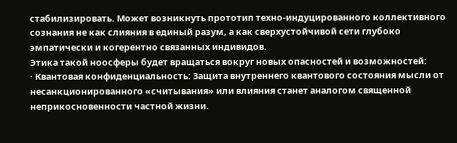стабилизировать. Может возникнуть прототип техно-индуцированного коллективного сознания не как слияния в единый разум, а как сверхустойчивой сети глубоко эмпатически и когерентно связанных индивидов.
Этика такой ноосферы будет вращаться вокруг новых опасностей и возможностей:
· Квантовая конфиденциальность: Защита внутреннего квантового состояния мысли от несанкционированного «считывания» или влияния станет аналогом священной неприкосновенности частной жизни.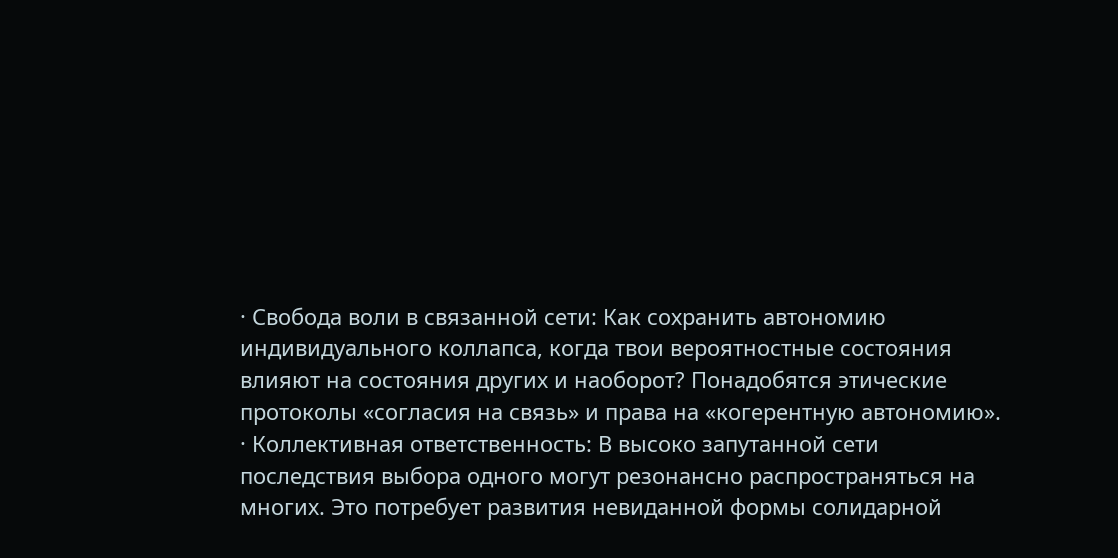· Свобода воли в связанной сети: Как сохранить автономию индивидуального коллапса, когда твои вероятностные состояния влияют на состояния других и наоборот? Понадобятся этические протоколы «согласия на связь» и права на «когерентную автономию».
· Коллективная ответственность: В высоко запутанной сети последствия выбора одного могут резонансно распространяться на многих. Это потребует развития невиданной формы солидарной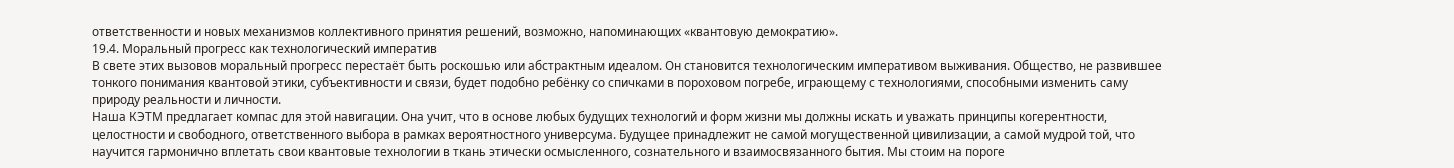ответственности и новых механизмов коллективного принятия решений, возможно, напоминающих «квантовую демократию».
19.4. Моральный прогресс как технологический императив
В свете этих вызовов моральный прогресс перестаёт быть роскошью или абстрактным идеалом. Он становится технологическим императивом выживания. Общество, не развившее тонкого понимания квантовой этики, субъективности и связи, будет подобно ребёнку со спичками в пороховом погребе, играющему с технологиями, способными изменить саму природу реальности и личности.
Наша КЭТМ предлагает компас для этой навигации. Она учит, что в основе любых будущих технологий и форм жизни мы должны искать и уважать принципы когерентности, целостности и свободного, ответственного выбора в рамках вероятностного универсума. Будущее принадлежит не самой могущественной цивилизации, а самой мудрой той, что научится гармонично вплетать свои квантовые технологии в ткань этически осмысленного, сознательного и взаимосвязанного бытия. Мы стоим на пороге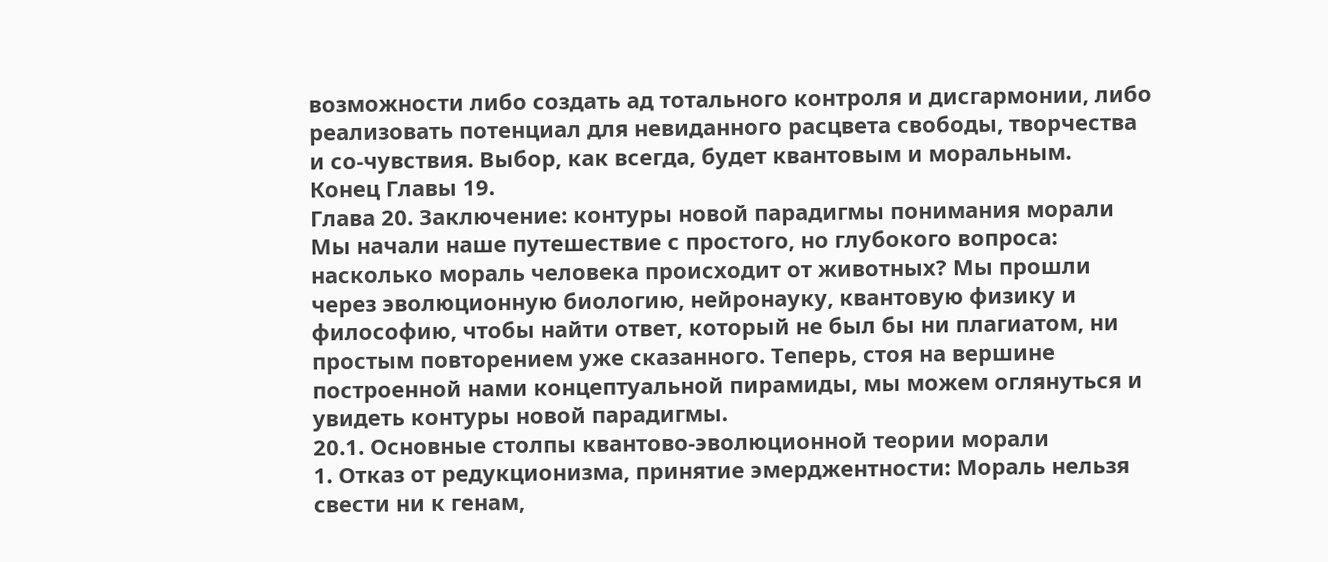возможности либо создать ад тотального контроля и дисгармонии, либо реализовать потенциал для невиданного расцвета свободы, творчества и со-чувствия. Выбор, как всегда, будет квантовым и моральным.
Конец Главы 19.
Глава 20. Заключение: контуры новой парадигмы понимания морали
Мы начали наше путешествие с простого, но глубокого вопроса: насколько мораль человека происходит от животных? Мы прошли через эволюционную биологию, нейронауку, квантовую физику и философию, чтобы найти ответ, который не был бы ни плагиатом, ни простым повторением уже сказанного. Теперь, стоя на вершине построенной нами концептуальной пирамиды, мы можем оглянуться и увидеть контуры новой парадигмы.
20.1. Основные столпы квантово-эволюционной теории морали
1. Отказ от редукционизма, принятие эмерджентности: Мораль нельзя свести ни к генам,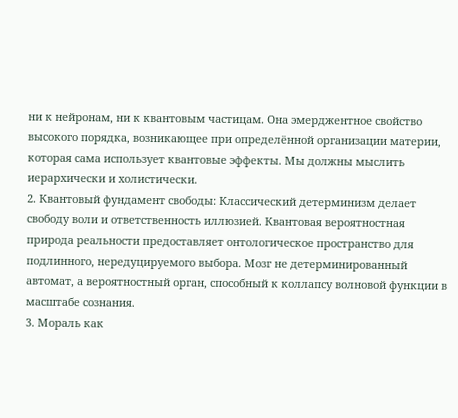ни к нейронам, ни к квантовым частицам. Она эмерджентное свойство высокого порядка, возникающее при определённой организации материи, которая сама использует квантовые эффекты. Мы должны мыслить иерархически и холистически.
2. Квантовый фундамент свободы: Классический детерминизм делает свободу воли и ответственность иллюзией. Квантовая вероятностная природа реальности предоставляет онтологическое пространство для подлинного, нередуцируемого выбора. Мозг не детерминированный автомат, а вероятностный орган, способный к коллапсу волновой функции в масштабе сознания.
3. Мораль как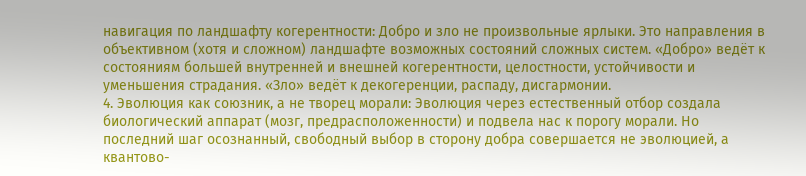навигация по ландшафту когерентности: Добро и зло не произвольные ярлыки. Это направления в объективном (хотя и сложном) ландшафте возможных состояний сложных систем. «Добро» ведёт к состояниям большей внутренней и внешней когерентности, целостности, устойчивости и уменьшения страдания. «Зло» ведёт к декогеренции, распаду, дисгармонии.
4. Эволюция как союзник, а не творец морали: Эволюция через естественный отбор создала биологический аппарат (мозг, предрасположенности) и подвела нас к порогу морали. Но последний шаг осознанный, свободный выбор в сторону добра совершается не эволюцией, а квантово-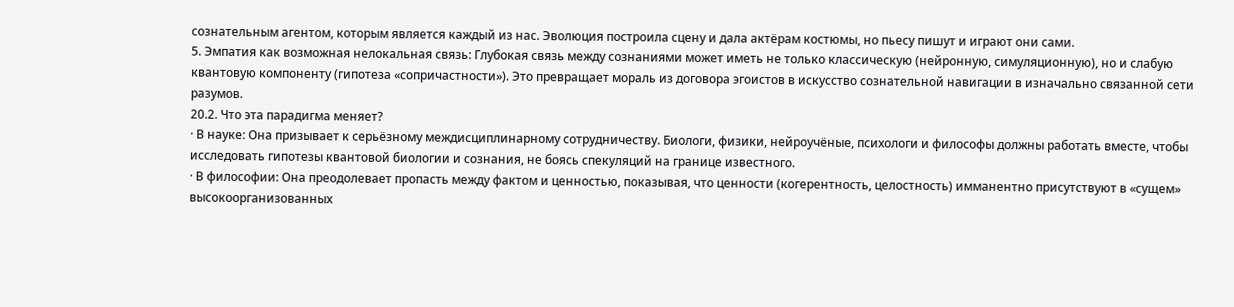сознательным агентом, которым является каждый из нас. Эволюция построила сцену и дала актёрам костюмы, но пьесу пишут и играют они сами.
5. Эмпатия как возможная нелокальная связь: Глубокая связь между сознаниями может иметь не только классическую (нейронную, симуляционную), но и слабую квантовую компоненту (гипотеза «сопричастности»). Это превращает мораль из договора эгоистов в искусство сознательной навигации в изначально связанной сети разумов.
20.2. Что эта парадигма меняет?
· В науке: Она призывает к серьёзному междисциплинарному сотрудничеству. Биологи, физики, нейроучёные, психологи и философы должны работать вместе, чтобы исследовать гипотезы квантовой биологии и сознания, не боясь спекуляций на границе известного.
· В философии: Она преодолевает пропасть между фактом и ценностью, показывая, что ценности (когерентность, целостность) имманентно присутствуют в «сущем» высокоорганизованных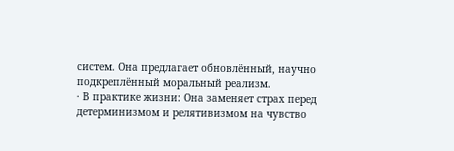систем. Она предлагает обновлённый, научно подкреплённый моральный реализм.
· В практике жизни: Она заменяет страх перед детерминизмом и релятивизмом на чувство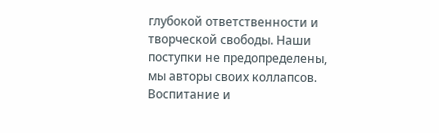глубокой ответственности и творческой свободы. Наши поступки не предопределены, мы авторы своих коллапсов. Воспитание и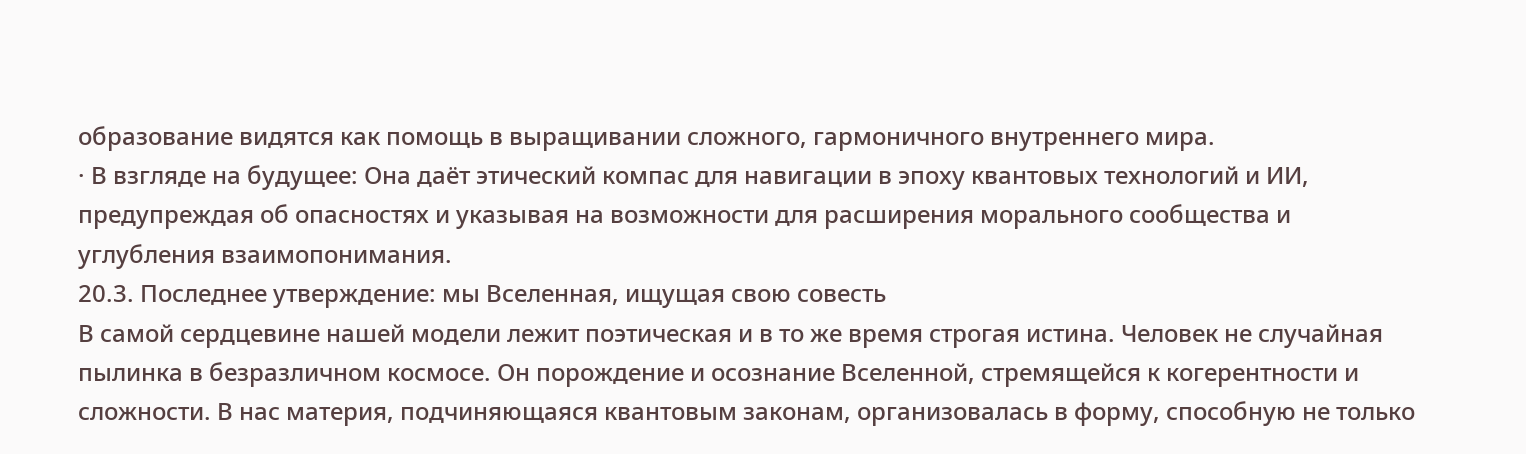образование видятся как помощь в выращивании сложного, гармоничного внутреннего мира.
· В взгляде на будущее: Она даёт этический компас для навигации в эпоху квантовых технологий и ИИ, предупреждая об опасностях и указывая на возможности для расширения морального сообщества и углубления взаимопонимания.
20.3. Последнее утверждение: мы Вселенная, ищущая свою совесть
В самой сердцевине нашей модели лежит поэтическая и в то же время строгая истина. Человек не случайная пылинка в безразличном космосе. Он порождение и осознание Вселенной, стремящейся к когерентности и сложности. В нас материя, подчиняющаяся квантовым законам, организовалась в форму, способную не только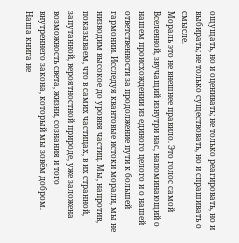ощущать, но и оценивать; не только реагировать, но и выбирать; не только существовать, но и спрашивать о смысле.
Мораль это не внешнее правило. Это голос самой Вселенной, звучащий изнутри нас, напоминающий о нашем происхождении из единого целого и о нашей ответственности за продолжение пути к большей гармонии. Исследуя квантовые истоки морали, мы не низводим высокое до уровня частиц. Мы, напротив, показываем, что в самих частицах, в их странной, запутанной, вероятностной природе, уже заложена возможность света, жизни, сознания и того внутреннего закона, который мы зовём добром.
Наша книга не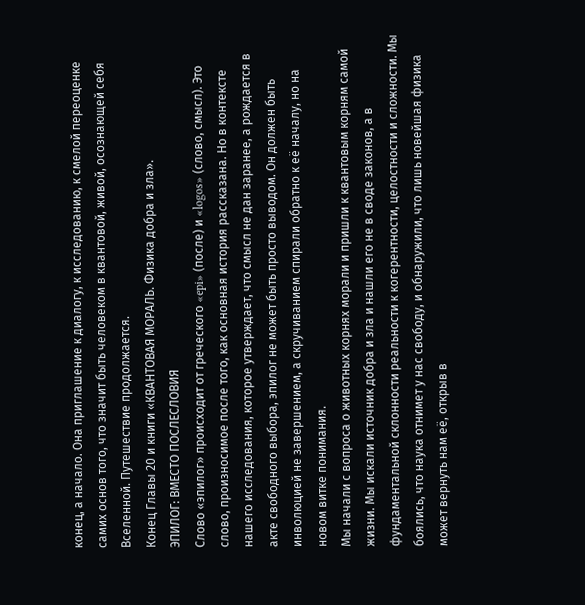конец, а начало. Она приглашение к диалогу, к исследованию, к смелой переоценке самих основ того, что значит быть человеком в квантовой, живой, осознающей себя Вселенной. Путешествие продолжается.
Конец Главы 20 и книги «КВАНТОВАЯ МОРАЛЬ. Физика добра и зла».
ЭПИЛОГ: ВМЕСТО ПОСЛЕСЛОВИЯ
Слово «эпилог» происходит от греческого «epi» (после) и «logos» (слово, смысл). Это слово, произносимое после того, как основная история рассказана. Но в контексте нашего исследования, которое утверждает, что смысл не дан заранее, а рождается в акте свободного выбора, эпилог не может быть просто выводом. Он должен быть инволюцией не завершением, а скручиванием спирали обратно к её началу, но на новом витке понимания.
Мы начали с вопроса о животных корнях морали и пришли к квантовым корням самой жизни. Мы искали источник добра и зла и нашли его не в своде законов, а в фундаментальной склонности реальности к когерентности, целостности и сложности. Мы боялись, что наука отнимет у нас свободу, и обнаружили, что лишь новейшая физика может вернуть нам её, открыв в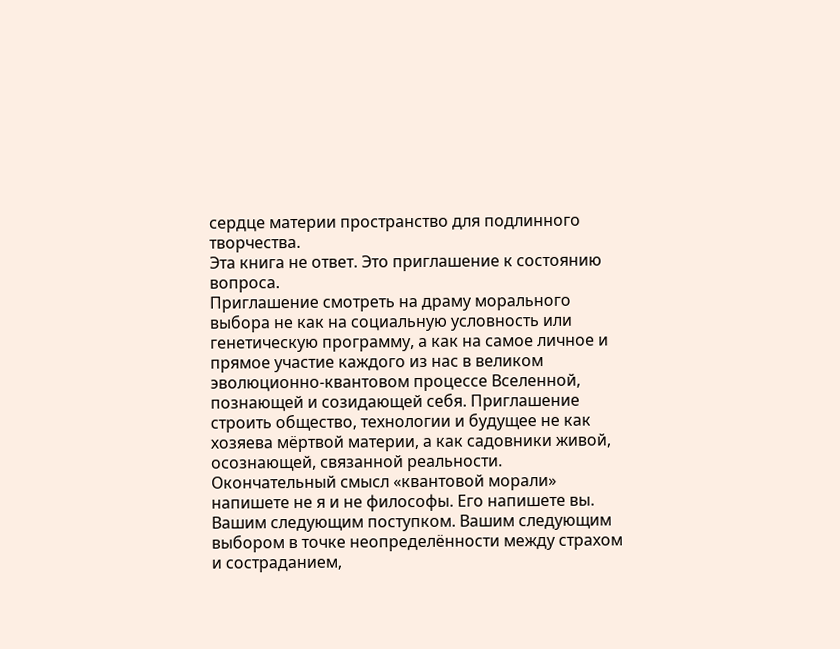сердце материи пространство для подлинного творчества.
Эта книга не ответ. Это приглашение к состоянию вопроса.
Приглашение смотреть на драму морального выбора не как на социальную условность или генетическую программу, а как на самое личное и прямое участие каждого из нас в великом эволюционно-квантовом процессе Вселенной, познающей и созидающей себя. Приглашение строить общество, технологии и будущее не как хозяева мёртвой материи, а как садовники живой, осознающей, связанной реальности.
Окончательный смысл «квантовой морали» напишете не я и не философы. Его напишете вы. Вашим следующим поступком. Вашим следующим выбором в точке неопределённости между страхом и состраданием,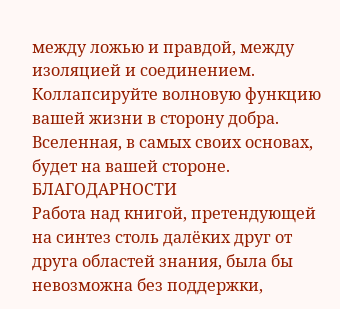между ложью и правдой, между изоляцией и соединением.
Коллапсируйте волновую функцию вашей жизни в сторону добра. Вселенная, в самых своих основах, будет на вашей стороне.
БЛАГОДАРНОСТИ
Работа над книгой, претендующей на синтез столь далёких друг от друга областей знания, была бы невозможна без поддержки,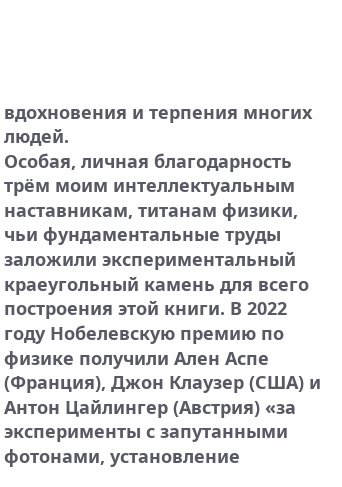вдохновения и терпения многих людей.
Особая, личная благодарность трём моим интеллектуальным наставникам, титанам физики, чьи фундаментальные труды заложили экспериментальный краеугольный камень для всего построения этой книги. В 2022 году Нобелевскую премию по физике получили Ален Аспе (Франция), Джон Клаузер (США) и Антон Цайлингер (Австрия) «за эксперименты с запутанными фотонами, установление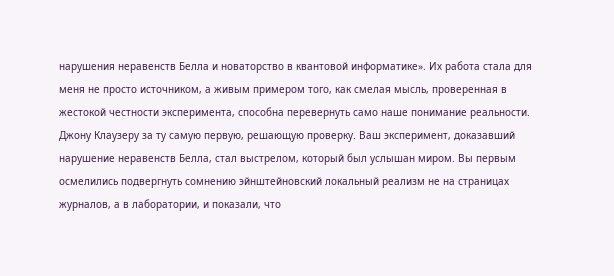нарушения неравенств Белла и новаторство в квантовой информатике». Их работа стала для меня не просто источником, а живым примером того, как смелая мысль, проверенная в жестокой честности эксперимента, способна перевернуть само наше понимание реальности.
Джону Клаузеру за ту самую первую, решающую проверку. Ваш эксперимент, доказавший нарушение неравенств Белла, стал выстрелом, который был услышан миром. Вы первым осмелились подвергнуть сомнению эйнштейновский локальный реализм не на страницах журналов, а в лаборатории, и показали, что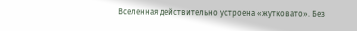Вселенная действительно устроена «жутковато». Без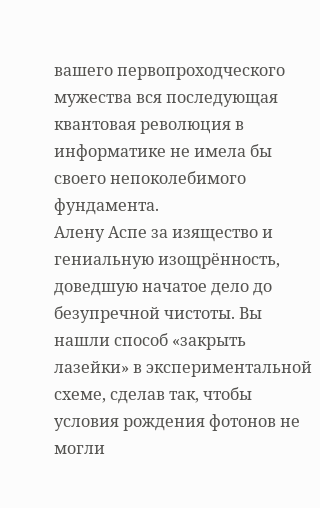вашего первопроходческого мужества вся последующая квантовая революция в информатике не имела бы своего непоколебимого фундамента.
Алену Аспе за изящество и гениальную изощрённость, доведшую начатое дело до безупречной чистоты. Вы нашли способ «закрыть лазейки» в экспериментальной схеме, сделав так, чтобы условия рождения фотонов не могли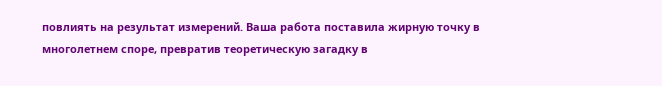повлиять на результат измерений. Ваша работа поставила жирную точку в многолетнем споре, превратив теоретическую загадку в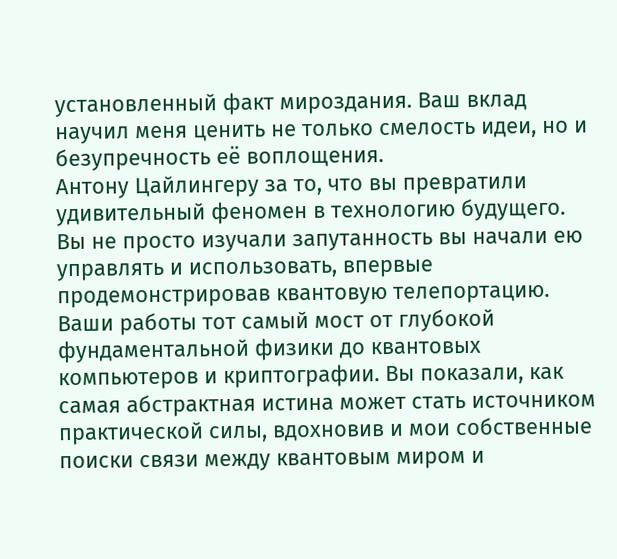установленный факт мироздания. Ваш вклад научил меня ценить не только смелость идеи, но и безупречность её воплощения.
Антону Цайлингеру за то, что вы превратили удивительный феномен в технологию будущего. Вы не просто изучали запутанность вы начали ею управлять и использовать, впервые продемонстрировав квантовую телепортацию. Ваши работы тот самый мост от глубокой фундаментальной физики до квантовых компьютеров и криптографии. Вы показали, как самая абстрактная истина может стать источником практической силы, вдохновив и мои собственные поиски связи между квантовым миром и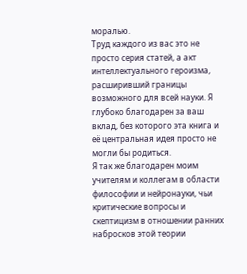моралью.
Труд каждого из вас это не просто серия статей, а акт интеллектуального героизма, расширивший границы возможного для всей науки. Я глубоко благодарен за ваш вклад, без которого эта книга и её центральная идея просто не могли бы родиться.
Я так же благодарен моим учителям и коллегам в области философии и нейронауки, чьи критические вопросы и скептицизм в отношении ранних набросков этой теории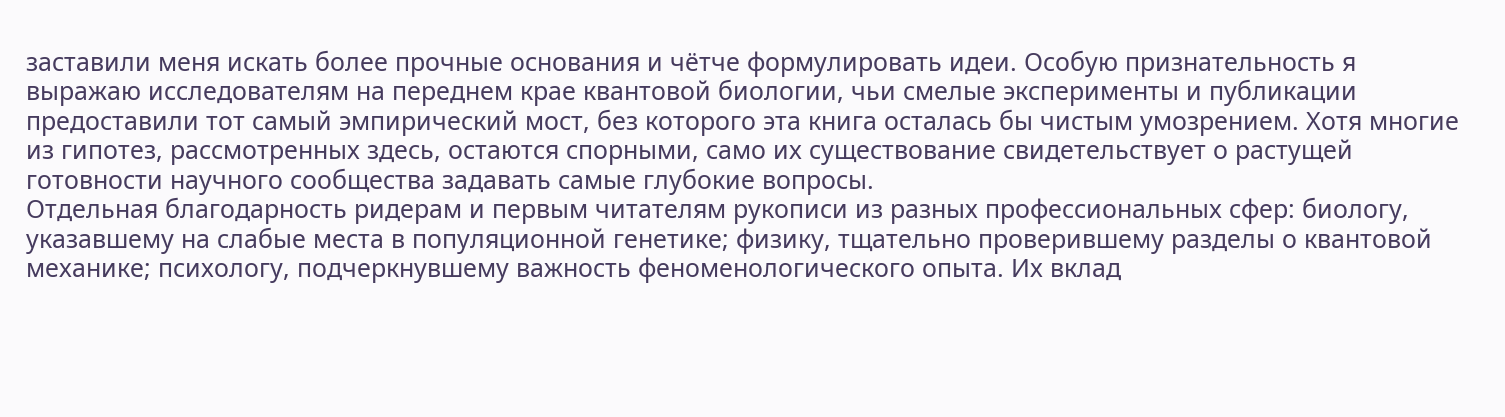заставили меня искать более прочные основания и чётче формулировать идеи. Особую признательность я выражаю исследователям на переднем крае квантовой биологии, чьи смелые эксперименты и публикации предоставили тот самый эмпирический мост, без которого эта книга осталась бы чистым умозрением. Хотя многие из гипотез, рассмотренных здесь, остаются спорными, само их существование свидетельствует о растущей готовности научного сообщества задавать самые глубокие вопросы.
Отдельная благодарность ридерам и первым читателям рукописи из разных профессиональных сфер: биологу, указавшему на слабые места в популяционной генетике; физику, тщательно проверившему разделы о квантовой механике; психологу, подчеркнувшему важность феноменологического опыта. Их вклад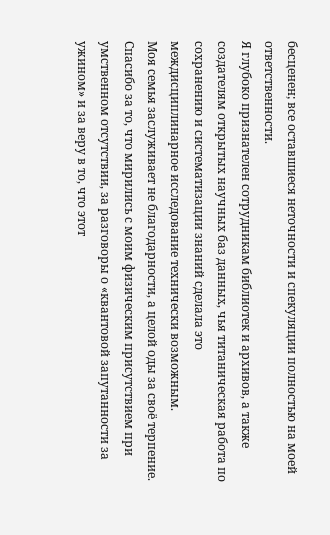бесценен; все оставшиеся неточности и спекуляции полностью на моей ответственности.
Я глубоко признателен сотрудникам библиотек и архивов, а также создателям открытых научных баз данных, чья титаническая работа по сохранению и систематизации знаний сделала это междисциплинарное исследование технически возможным.
Моя семья заслуживает не благодарности, а целой оды за своё терпение. Спасибо за то, что мирились с моим физическим присутствием при умственном отсутствии, за разговоры о «квантовой запутанности за ужином» и за веру в то, что этот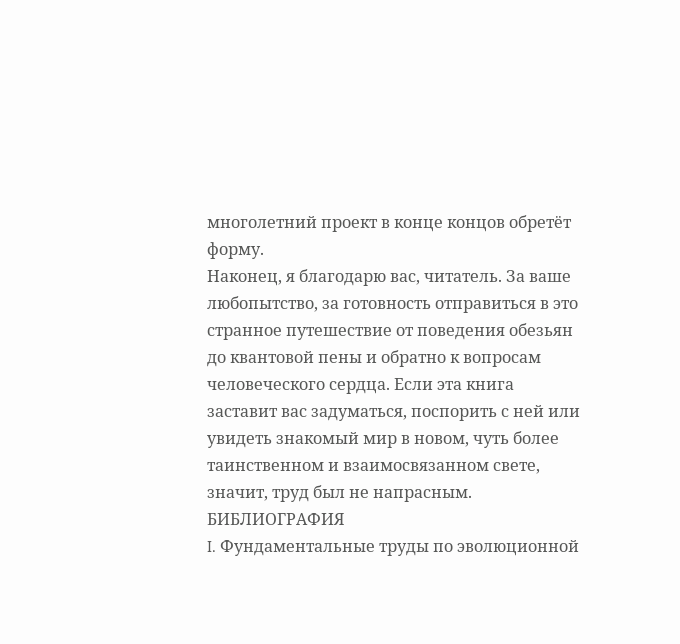многолетний проект в конце концов обретёт форму.
Наконец, я благодарю вас, читатель. За ваше любопытство, за готовность отправиться в это странное путешествие от поведения обезьян до квантовой пены и обратно к вопросам человеческого сердца. Если эта книга заставит вас задуматься, поспорить с ней или увидеть знакомый мир в новом, чуть более таинственном и взаимосвязанном свете, значит, труд был не напрасным.
БИБЛИОГРАФИЯ
I. Фундаментальные труды по эволюционной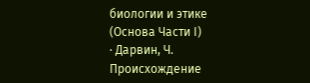биологии и этике (Основа Части I)
· Дарвин, Ч. Происхождение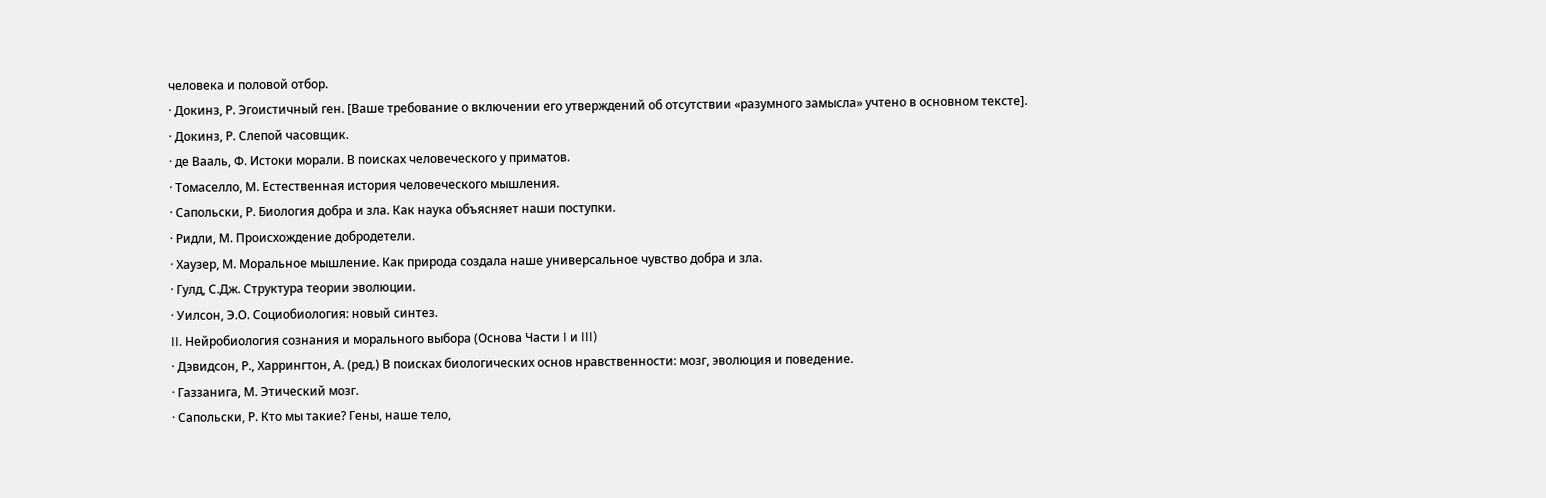человека и половой отбор.
· Докинз, Р. Эгоистичный ген. [Ваше требование о включении его утверждений об отсутствии «разумного замысла» учтено в основном тексте].
· Докинз, Р. Слепой часовщик.
· де Вааль, Ф. Истоки морали. В поисках человеческого у приматов.
· Томаселло, М. Естественная история человеческого мышления.
· Сапольски, Р. Биология добра и зла. Как наука объясняет наши поступки.
· Ридли, М. Происхождение добродетели.
· Хаузер, М. Моральное мышление. Как природа создала наше универсальное чувство добра и зла.
· Гулд, С.Дж. Структура теории эволюции.
· Уилсон, Э.О. Социобиология: новый синтез.
II. Нейробиология сознания и морального выбора (Основа Части I и III)
· Дэвидсон, Р., Харрингтон, А. (ред.) В поисках биологических основ нравственности: мозг, эволюция и поведение.
· Газзанига, М. Этический мозг.
· Сапольски, Р. Кто мы такие? Гены, наше тело,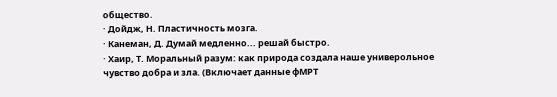общество.
· Дойдж, Н. Пластичность мозга.
· Канеман, Д. Думай медленно... решай быстро.
· Хаир, Т. Моральный разум: как природа создала наше универольное чувство добра и зла. (Включает данные фМРТ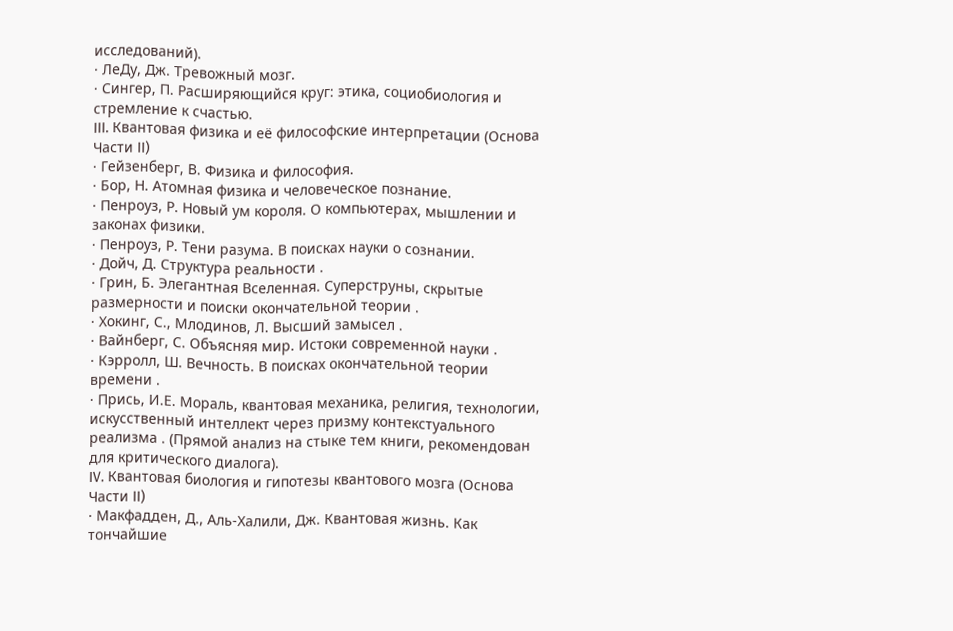исследований).
· ЛеДу, Дж. Тревожный мозг.
· Сингер, П. Расширяющийся круг: этика, социобиология и стремление к счастью.
III. Квантовая физика и её философские интерпретации (Основа Части II)
· Гейзенберг, В. Физика и философия.
· Бор, Н. Атомная физика и человеческое познание.
· Пенроуз, Р. Новый ум короля. О компьютерах, мышлении и законах физики.
· Пенроуз, Р. Тени разума. В поисках науки о сознании.
· Дойч, Д. Структура реальности .
· Грин, Б. Элегантная Вселенная. Суперструны, скрытые размерности и поиски окончательной теории .
· Хокинг, С., Млодинов, Л. Высший замысел .
· Вайнберг, С. Объясняя мир. Истоки современной науки .
· Кэрролл, Ш. Вечность. В поисках окончательной теории времени .
· Прись, И.Е. Мораль, квантовая механика, религия, технологии, искусственный интеллект через призму контекстуального реализма . (Прямой анализ на стыке тем книги, рекомендован для критического диалога).
IV. Квантовая биология и гипотезы квантового мозга (Основа Части II)
· Макфадден, Д., Аль-Халили, Дж. Квантовая жизнь. Как тончайшие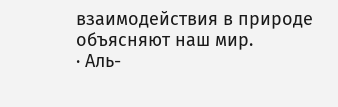взаимодействия в природе объясняют наш мир.
· Аль-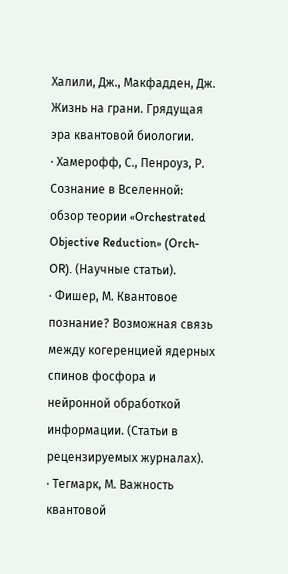Халили, Дж., Макфадден, Дж. Жизнь на грани. Грядущая эра квантовой биологии.
· Хамерофф, С., Пенроуз, Р. Сознание в Вселенной: обзор теории «Orchestrated Objective Reduction» (Orch-OR). (Научные статьи).
· Фишер, М. Квантовое познание? Возможная связь между когеренцией ядерных спинов фосфора и нейронной обработкой информации. (Статьи в рецензируемых журналах).
· Тегмарк, М. Важность квантовой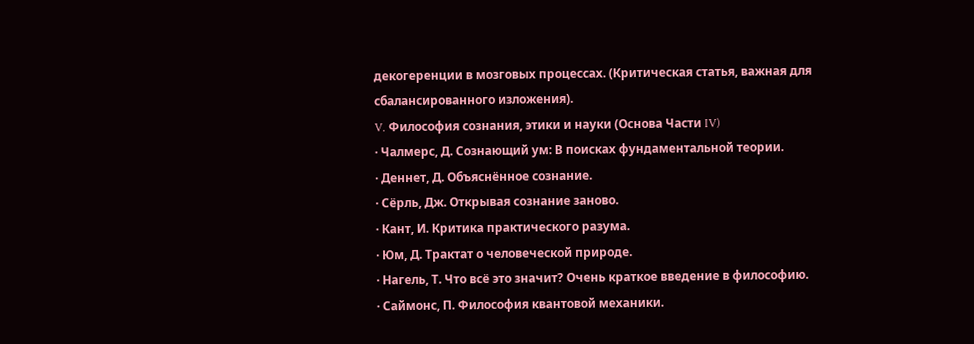декогеренции в мозговых процессах. (Критическая статья, важная для сбалансированного изложения).
V. Философия сознания, этики и науки (Основа Части IV)
· Чалмерс, Д. Сознающий ум: В поисках фундаментальной теории.
· Деннет, Д. Объяснённое сознание.
· Сёрль, Дж. Открывая сознание заново.
· Кант, И. Критика практического разума.
· Юм, Д. Трактат о человеческой природе.
· Нагель, Т. Что всё это значит? Очень краткое введение в философию.
· Саймонс, П. Философия квантовой механики.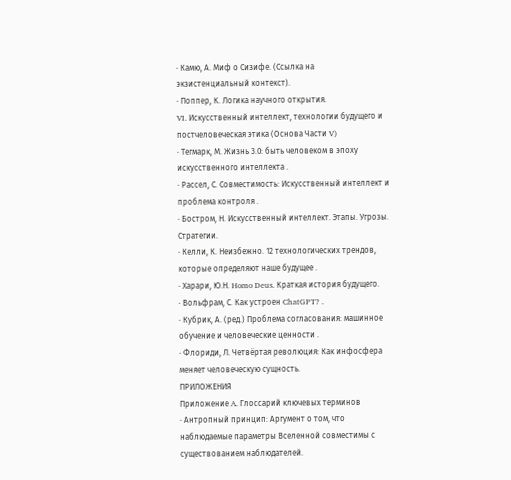· Камю, А. Миф о Сизифе. (Ссылка на экзистенциальный контекст).
· Поппер, К. Логика научного открытия.
VI. Искусственный интеллект, технологии будущего и постчеловеческая этика (Основа Части V)
· Тегмарк, М. Жизнь 3.0: быть человеком в эпоху искусственного интеллекта .
· Рассел, С. Совместимость: Искусственный интеллект и проблема контроля .
· Бостром, Н. Искусственный интеллект. Этапы. Угрозы. Стратегии.
· Келли, К. Неизбежно. 12 технологических трендов, которые определяют наше будущее .
· Харари, Ю.Н. Homo Deus. Краткая история будущего.
· Вольфрам, С. Как устроен ChatGPT? .
· Кубрик, А. (ред.) Проблема согласования: машинное обучение и человеческие ценности .
· Флориди, Л. Четвёртая революция: Как инфосфера меняет человеческую сущность.
ПРИЛОЖЕНИЯ
Приложение A. Глоссарий ключевых терминов
· Антропный принцип: Аргумент о том, что наблюдаемые параметры Вселенной совместимы с существованием наблюдателей.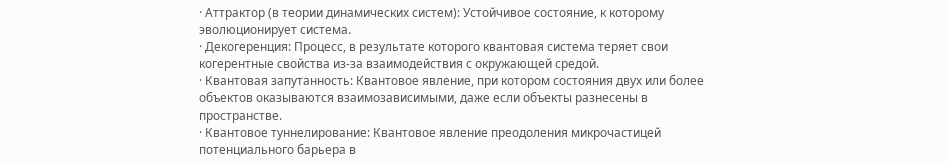· Аттрактор (в теории динамических систем): Устойчивое состояние, к которому эволюционирует система.
· Декогеренция: Процесс, в результате которого квантовая система теряет свои когерентные свойства из-за взаимодействия с окружающей средой.
· Квантовая запутанность: Квантовое явление, при котором состояния двух или более объектов оказываются взаимозависимыми, даже если объекты разнесены в пространстве.
· Квантовое туннелирование: Квантовое явление преодоления микрочастицей потенциального барьера в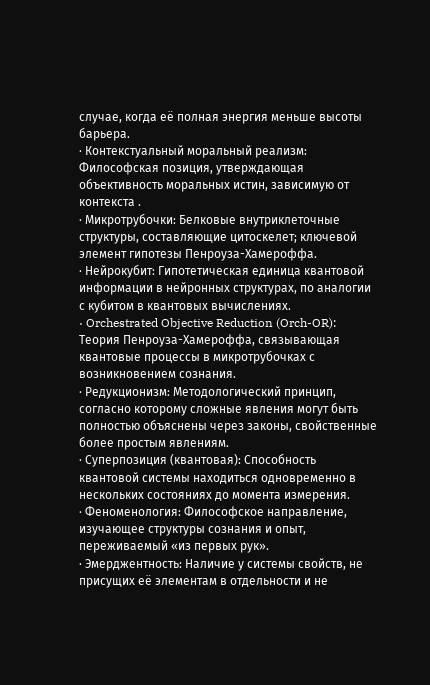случае, когда её полная энергия меньше высоты барьера.
· Контекстуальный моральный реализм: Философская позиция, утверждающая объективность моральных истин, зависимую от контекста .
· Микротрубочки: Белковые внутриклеточные структуры, составляющие цитоскелет; ключевой элемент гипотезы Пенроуза-Хамероффа.
· Нейрокубит: Гипотетическая единица квантовой информации в нейронных структурах, по аналогии с кубитом в квантовых вычислениях.
· Orchestrated Objective Reduction (Orch-OR): Теория Пенроуза-Хамероффа, связывающая квантовые процессы в микротрубочках с возникновением сознания.
· Редукционизм: Методологический принцип, согласно которому сложные явления могут быть полностью объяснены через законы, свойственные более простым явлениям.
· Суперпозиция (квантовая): Способность квантовой системы находиться одновременно в нескольких состояниях до момента измерения.
· Феноменология: Философское направление, изучающее структуры сознания и опыт, переживаемый «из первых рук».
· Эмерджентность: Наличие у системы свойств, не присущих её элементам в отдельности и не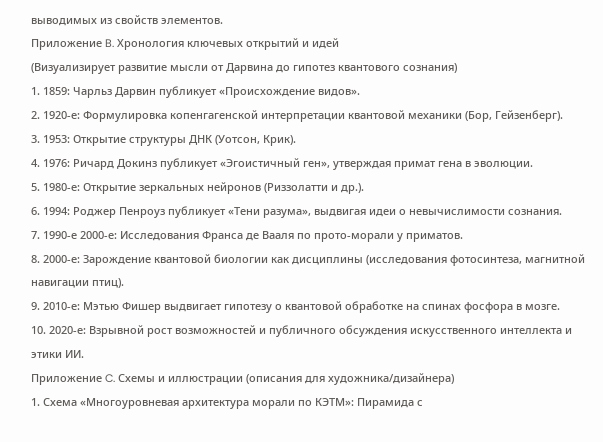выводимых из свойств элементов.
Приложение B. Хронология ключевых открытий и идей
(Визуализирует развитие мысли от Дарвина до гипотез квантового сознания)
1. 1859: Чарльз Дарвин публикует «Происхождение видов».
2. 1920-е: Формулировка копенгагенской интерпретации квантовой механики (Бор, Гейзенберг).
3. 1953: Открытие структуры ДНК (Уотсон, Крик).
4. 1976: Ричард Докинз публикует «Эгоистичный ген», утверждая примат гена в эволюции.
5. 1980-е: Открытие зеркальных нейронов (Риззолатти и др.).
6. 1994: Роджер Пенроуз публикует «Тени разума», выдвигая идеи о невычислимости сознания.
7. 1990-е 2000-е: Исследования Франса де Вааля по прото-морали у приматов.
8. 2000-е: Зарождение квантовой биологии как дисциплины (исследования фотосинтеза, магнитной навигации птиц).
9. 2010-е: Мэтью Фишер выдвигает гипотезу о квантовой обработке на спинах фосфора в мозге.
10. 2020-е: Взрывной рост возможностей и публичного обсуждения искусственного интеллекта и этики ИИ.
Приложение C. Схемы и иллюстрации (описания для художника/дизайнера)
1. Схема «Многоуровневая архитектура морали по КЭТМ»: Пирамида с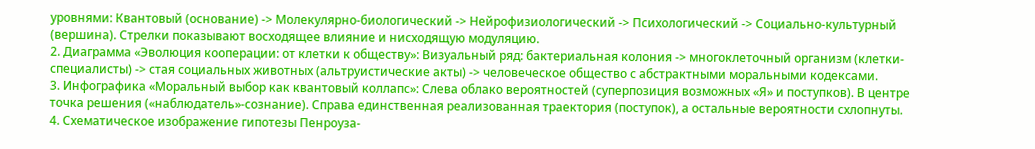уровнями: Квантовый (основание) -> Молекулярно-биологический -> Нейрофизиологический -> Психологический -> Социально-культурный (вершина). Стрелки показывают восходящее влияние и нисходящую модуляцию.
2. Диаграмма «Эволюция кооперации: от клетки к обществу»: Визуальный ряд: бактериальная колония -> многоклеточный организм (клетки-специалисты) -> стая социальных животных (альтруистические акты) -> человеческое общество с абстрактными моральными кодексами.
3. Инфографика «Моральный выбор как квантовый коллапс»: Слева облако вероятностей (суперпозиция возможных «Я» и поступков). В центре точка решения («наблюдатель»-сознание). Справа единственная реализованная траектория (поступок), а остальные вероятности схлопнуты.
4. Схематическое изображение гипотезы Пенроуза-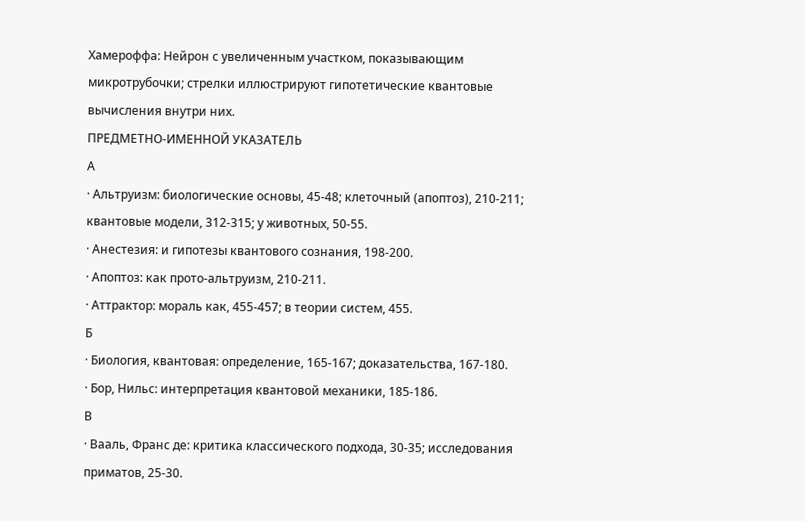Хамероффа: Нейрон с увеличенным участком, показывающим микротрубочки; стрелки иллюстрируют гипотетические квантовые вычисления внутри них.
ПРЕДМЕТНО-ИМЕННОЙ УКАЗАТЕЛЬ
А
· Альтруизм: биологические основы, 45-48; клеточный (апоптоз), 210-211; квантовые модели, 312-315; у животных, 50-55.
· Анестезия: и гипотезы квантового сознания, 198-200.
· Апоптоз: как прото-альтруизм, 210-211.
· Аттрактор: мораль как, 455-457; в теории систем, 455.
Б
· Биология, квантовая: определение, 165-167; доказательства, 167-180.
· Бор, Нильс: интерпретация квантовой механики, 185-186.
В
· Вааль, Франс де: критика классического подхода, 30-35; исследования приматов, 25-30.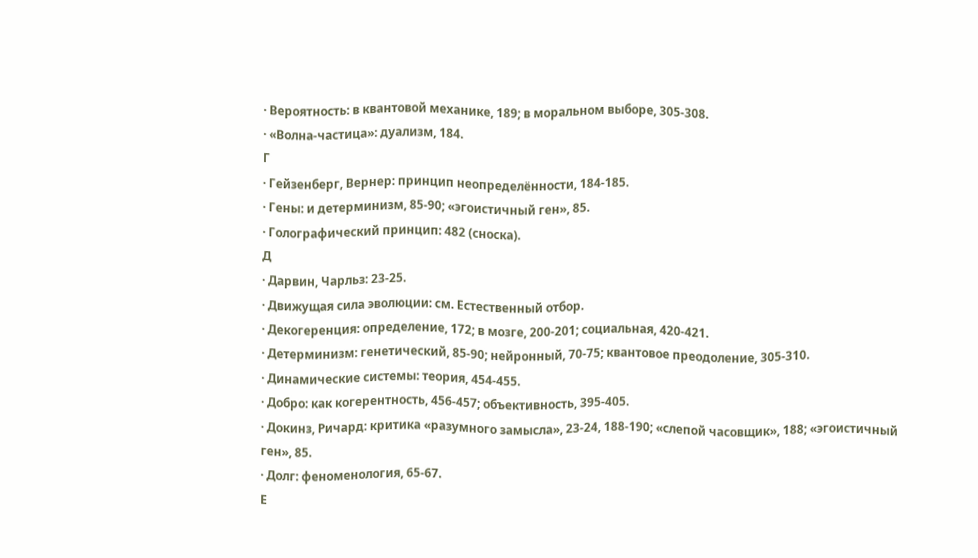· Вероятность: в квантовой механике, 189; в моральном выборе, 305-308.
· «Волна-частица»: дуализм, 184.
Г
· Гейзенберг, Вернер: принцип неопределённости, 184-185.
· Гены: и детерминизм, 85-90; «эгоистичный ген», 85.
· Голографический принцип: 482 (сноска).
Д
· Дарвин, Чарльз: 23-25.
· Движущая сила эволюции: см. Естественный отбор.
· Декогеренция: определение, 172; в мозге, 200-201; социальная, 420-421.
· Детерминизм: генетический, 85-90; нейронный, 70-75; квантовое преодоление, 305-310.
· Динамические системы: теория, 454-455.
· Добро: как когерентность, 456-457; объективность, 395-405.
· Докинз, Ричард: критика «разумного замысла», 23-24, 188-190; «слепой часовщик», 188; «эгоистичный ген», 85.
· Долг: феноменология, 65-67.
Е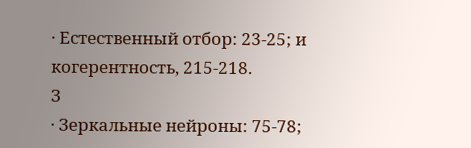· Естественный отбор: 23-25; и когерентность, 215-218.
З
· Зеркальные нейроны: 75-78;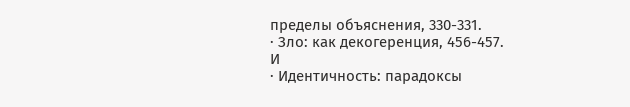пределы объяснения, 330-331.
· Зло: как декогеренция, 456-457.
И
· Идентичность: парадоксы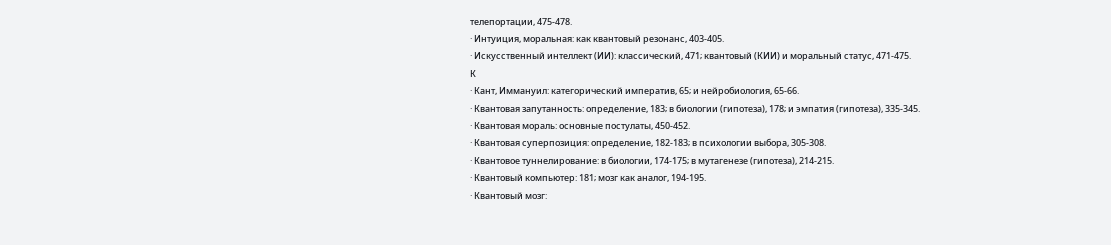телепортации, 475-478.
· Интуиция, моральная: как квантовый резонанс, 403-405.
· Искусственный интеллект (ИИ): классический, 471; квантовый (КИИ) и моральный статус, 471-475.
К
· Кант, Иммануил: категорический императив, 65; и нейробиология, 65-66.
· Квантовая запутанность: определение, 183; в биологии (гипотеза), 178; и эмпатия (гипотеза), 335-345.
· Квантовая мораль: основные постулаты, 450-452.
· Квантовая суперпозиция: определение, 182-183; в психологии выбора, 305-308.
· Квантовое туннелирование: в биологии, 174-175; в мутагенезе (гипотеза), 214-215.
· Квантовый компьютер: 181; мозг как аналог, 194-195.
· Квантовый мозг: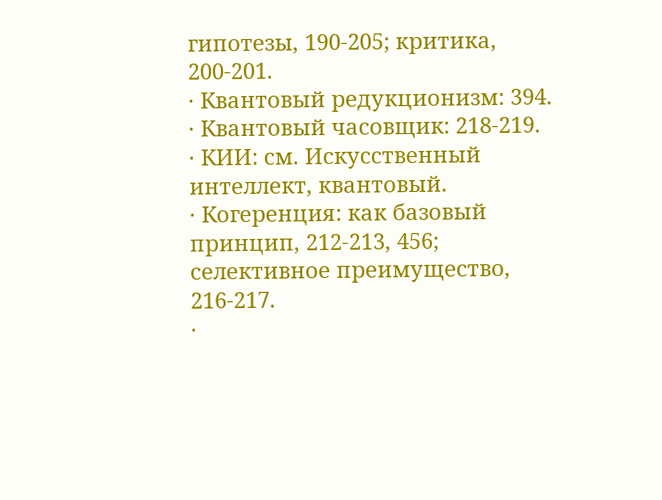гипотезы, 190-205; критика, 200-201.
· Квантовый редукционизм: 394.
· Квантовый часовщик: 218-219.
· КИИ: см. Искусственный интеллект, квантовый.
· Когеренция: как базовый принцип, 212-213, 456; селективное преимущество, 216-217.
·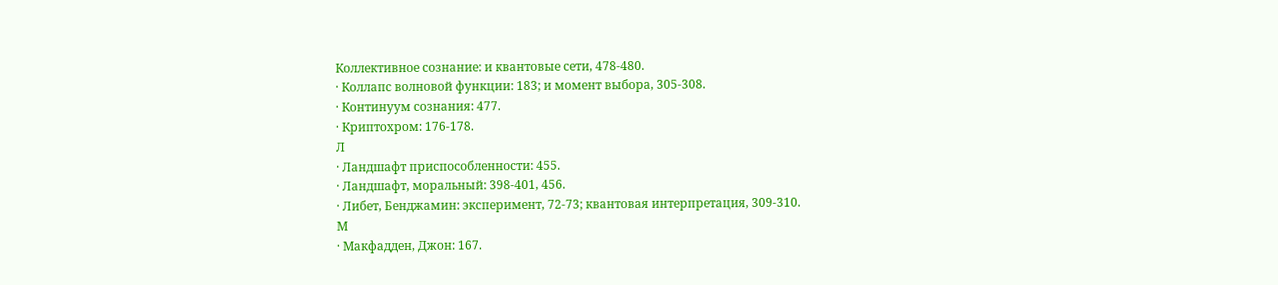Коллективное сознание: и квантовые сети, 478-480.
· Коллапс волновой функции: 183; и момент выбора, 305-308.
· Континуум сознания: 477.
· Криптохром: 176-178.
Л
· Ландшафт приспособленности: 455.
· Ландшафт, моральный: 398-401, 456.
· Либет, Бенджамин: эксперимент, 72-73; квантовая интерпретация, 309-310.
М
· Макфадден, Джон: 167.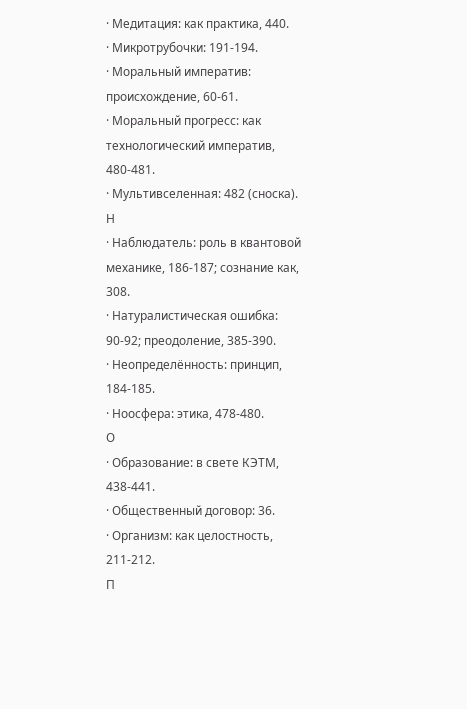· Медитация: как практика, 440.
· Микротрубочки: 191-194.
· Моральный императив: происхождение, 60-61.
· Моральный прогресс: как технологический императив, 480-481.
· Мультивселенная: 482 (сноска).
Н
· Наблюдатель: роль в квантовой механике, 186-187; сознание как, 308.
· Натуралистическая ошибка: 90-92; преодоление, 385-390.
· Неопределённость: принцип, 184-185.
· Ноосфера: этика, 478-480.
О
· Образование: в свете КЭТМ, 438-441.
· Общественный договор: 36.
· Организм: как целостность, 211-212.
П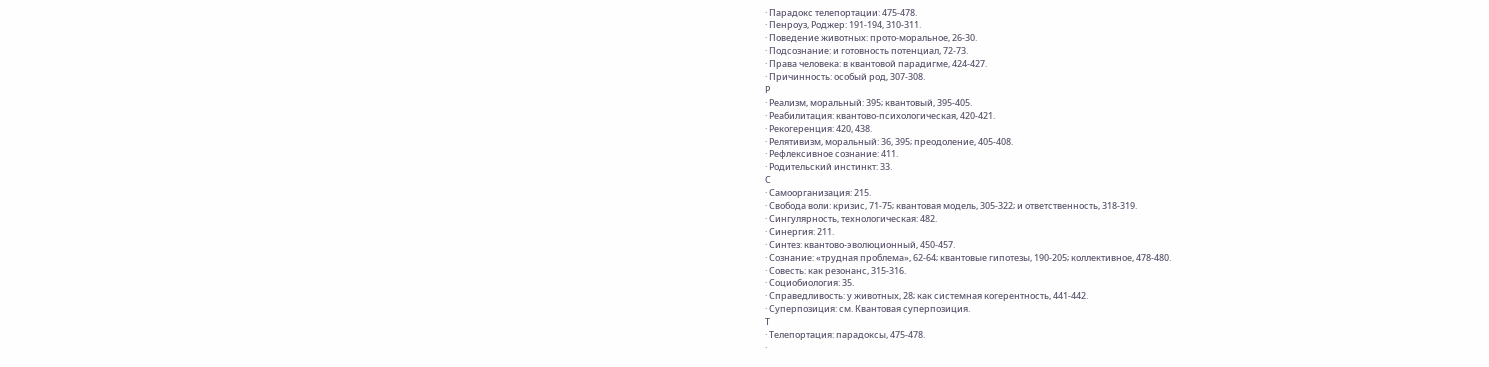· Парадокс телепортации: 475-478.
· Пенроуз, Роджер: 191-194, 310-311.
· Поведение животных: прото-моральное, 26-30.
· Подсознание: и готовность потенциал, 72-73.
· Права человека: в квантовой парадигме, 424-427.
· Причинность: особый род, 307-308.
Р
· Реализм, моральный: 395; квантовый, 395-405.
· Реабилитация: квантово-психологическая, 420-421.
· Рекогеренция: 420, 438.
· Релятивизм, моральный: 36, 395; преодоление, 405-408.
· Рефлексивное сознание: 411.
· Родительский инстинкт: 33.
С
· Самоорганизация: 215.
· Свобода воли: кризис, 71-75; квантовая модель, 305-322; и ответственность, 318-319.
· Сингулярность, технологическая: 482.
· Синергия: 211.
· Синтез: квантово-эволюционный, 450-457.
· Сознание: «трудная проблема», 62-64; квантовые гипотезы, 190-205; коллективное, 478-480.
· Совесть: как резонанс, 315-316.
· Социобиология: 35.
· Справедливость: у животных, 28; как системная когерентность, 441-442.
· Суперпозиция: см. Квантовая суперпозиция.
Т
· Телепортация: парадоксы, 475-478.
·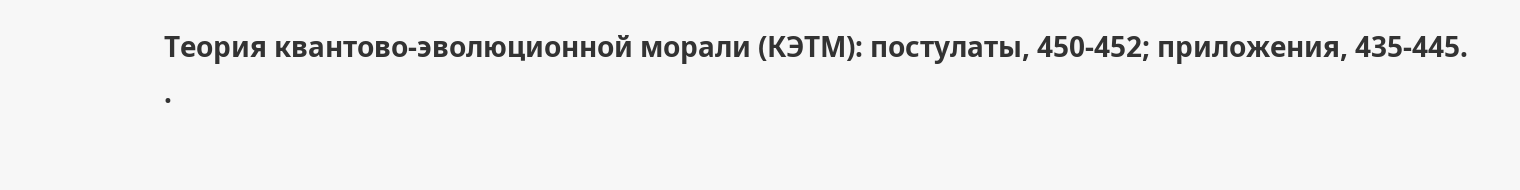Теория квантово-эволюционной морали (КЭТМ): постулаты, 450-452; приложения, 435-445.
·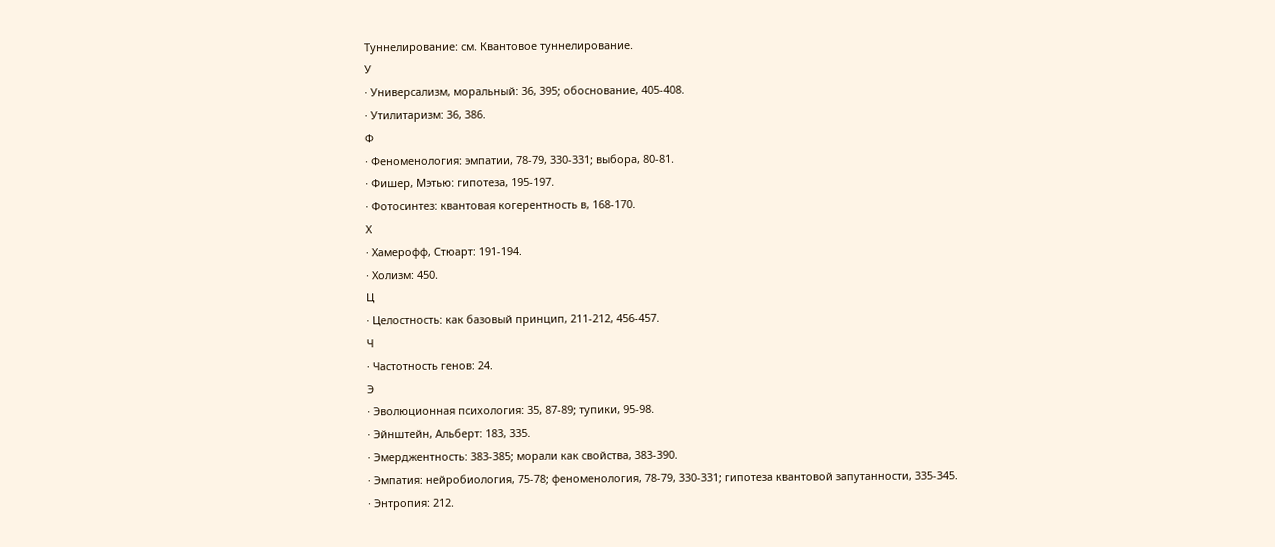Туннелирование: см. Квантовое туннелирование.
У
· Универсализм, моральный: 36, 395; обоснование, 405-408.
· Утилитаризм: 36, 386.
Ф
· Феноменология: эмпатии, 78-79, 330-331; выбора, 80-81.
· Фишер, Мэтью: гипотеза, 195-197.
· Фотосинтез: квантовая когерентность в, 168-170.
Х
· Хамерофф, Стюарт: 191-194.
· Холизм: 450.
Ц
· Целостность: как базовый принцип, 211-212, 456-457.
Ч
· Частотность генов: 24.
Э
· Эволюционная психология: 35, 87-89; тупики, 95-98.
· Эйнштейн, Альберт: 183, 335.
· Эмерджентность: 383-385; морали как свойства, 383-390.
· Эмпатия: нейробиология, 75-78; феноменология, 78-79, 330-331; гипотеза квантовой запутанности, 335-345.
· Энтропия: 212.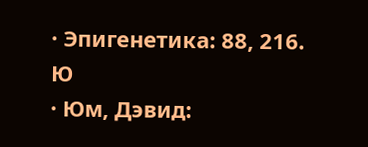· Эпигенетика: 88, 216.
Ю
· Юм, Дэвид: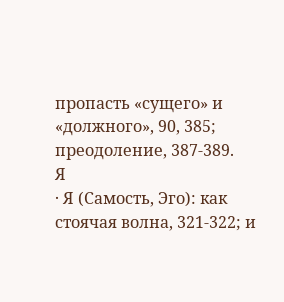пропасть «сущего» и «должного», 90, 385; преодоление, 387-389.
Я
· Я (Самость, Эго): как стоячая волна, 321-322; и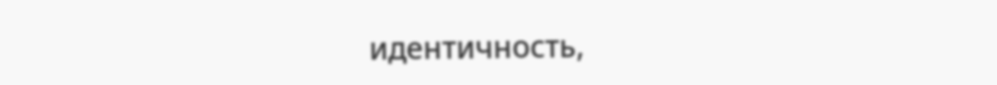идентичность,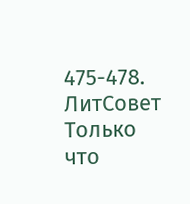475-478.
ЛитСовет
Только что